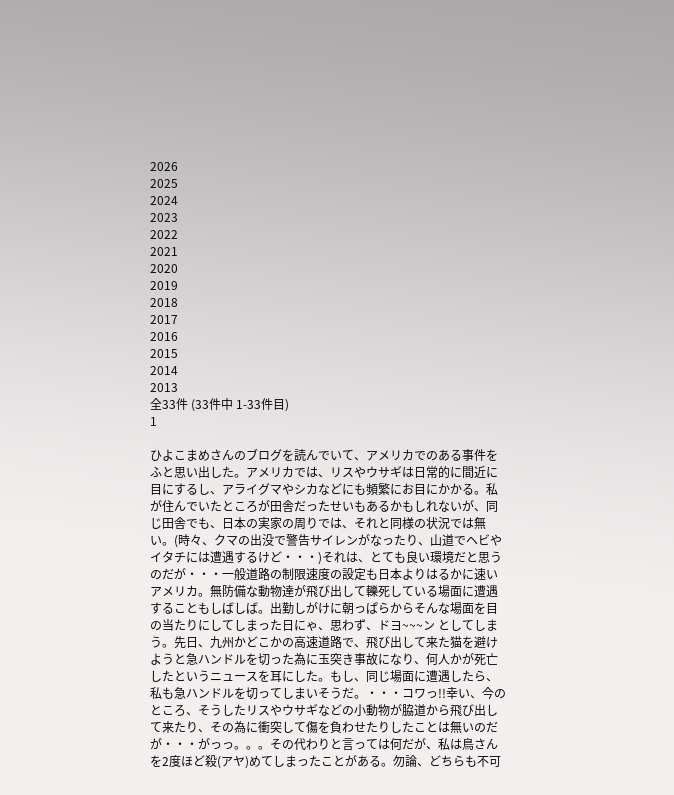2026
2025
2024
2023
2022
2021
2020
2019
2018
2017
2016
2015
2014
2013
全33件 (33件中 1-33件目)
1

ひよこまめさんのブログを読んでいて、アメリカでのある事件をふと思い出した。アメリカでは、リスやウサギは日常的に間近に目にするし、アライグマやシカなどにも頻繁にお目にかかる。私が住んでいたところが田舎だったせいもあるかもしれないが、同じ田舎でも、日本の実家の周りでは、それと同様の状況では無い。(時々、クマの出没で警告サイレンがなったり、山道でヘビやイタチには遭遇するけど・・・)それは、とても良い環境だと思うのだが・・・一般道路の制限速度の設定も日本よりはるかに速いアメリカ。無防備な動物達が飛び出して轢死している場面に遭遇することもしばしば。出勤しがけに朝っぱらからそんな場面を目の当たりにしてしまった日にゃ、思わず、ドヨ~~~ン としてしまう。先日、九州かどこかの高速道路で、飛び出して来た猫を避けようと急ハンドルを切った為に玉突き事故になり、何人かが死亡したというニュースを耳にした。もし、同じ場面に遭遇したら、私も急ハンドルを切ってしまいそうだ。・・・コワっ!!幸い、今のところ、そうしたリスやウサギなどの小動物が脇道から飛び出して来たり、その為に衝突して傷を負わせたりしたことは無いのだが・・・がっっ。。。その代わりと言っては何だが、私は鳥さんを2度ほど殺(アヤ)めてしまったことがある。勿論、どちらも不可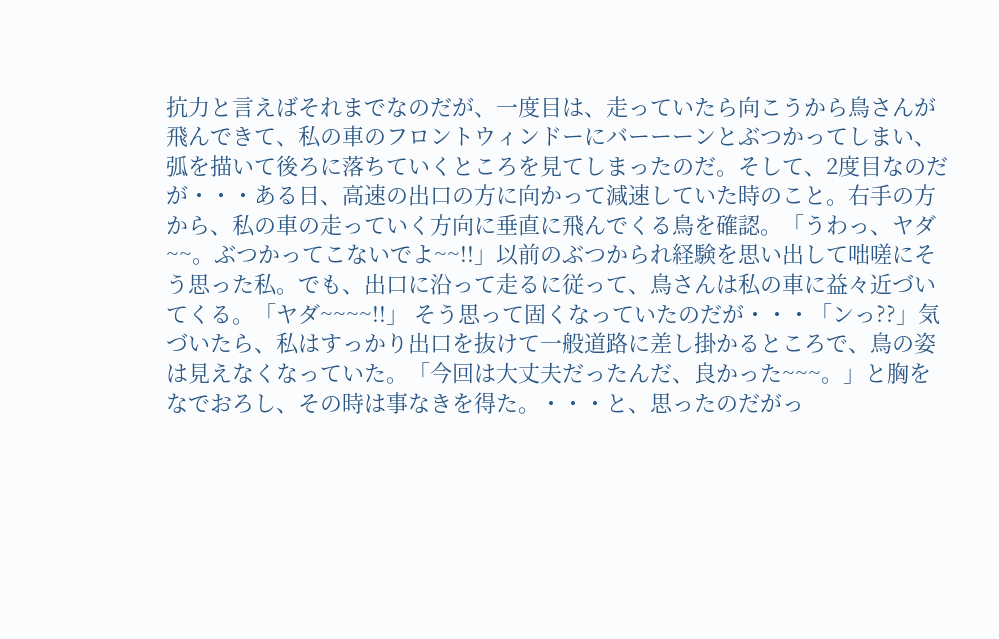抗力と言えばそれまでなのだが、一度目は、走っていたら向こうから鳥さんが飛んできて、私の車のフロントウィンドーにバーーーンとぶつかってしまい、弧を描いて後ろに落ちていくところを見てしまったのだ。そして、2度目なのだが・・・ある日、高速の出口の方に向かって減速していた時のこと。右手の方から、私の車の走っていく方向に垂直に飛んでくる鳥を確認。「うわっ、ヤダ~~。ぶつかってこないでよ~~!!」以前のぶつかられ経験を思い出して咄嗟にそう思った私。でも、出口に沿って走るに従って、鳥さんは私の車に益々近づいてくる。「ヤダ~~~~!!」 そう思って固くなっていたのだが・・・「ンっ??」気づいたら、私はすっかり出口を抜けて一般道路に差し掛かるところで、鳥の姿は見えなくなっていた。「今回は大丈夫だったんだ、良かった~~~。」と胸をなでおろし、その時は事なきを得た。・・・と、思ったのだがっ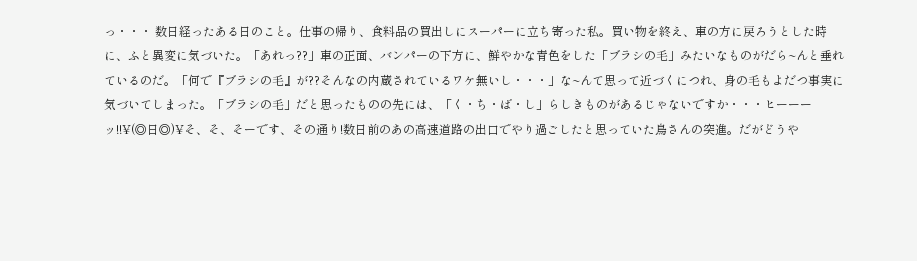っ・・・ 数日経ったある日のこと。仕事の帰り、食料品の買出しにスーパーに立ち寄った私。買い物を終え、車の方に戻ろうとした時に、ふと異変に気づいた。「あれっ??」車の正面、バンパーの下方に、鮮やかな青色をした「ブラシの毛」みたいなものがだら~んと垂れているのだ。「何で『ブラシの毛』が??そんなの内蔵されているワケ無いし・・・」な~んて思って近づくにつれ、身の毛もよだつ事実に気づいてしまった。「ブラシの毛」だと思ったものの先には、「く・ち・ば・し」らしきものがあるじゃないですか・・・ヒーーーッ!!¥(◎日◎)¥そ、そ、そーです、その通り!数日前のあの高速道路の出口でやり過ごしたと思っていた鳥さんの突進。だがどうや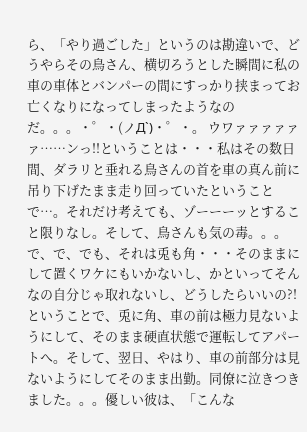ら、「やり過ごした」というのは勘違いで、どうやらその鳥さん、横切ろうとした瞬間に私の車の車体とバンパーの間にすっかり挟まってお亡くなりになってしまったようなのだ。。。・゜・(ノД`)・゜・。 ウワァァァァァァ……ンっ!!ということは・・・私はその数日間、ダラリと垂れる鳥さんの首を車の真ん前に吊り下げたまま走り回っていたということで…。それだけ考えても、ゾーーーッとすること限りなし。そして、鳥さんも気の毒。。。で、で、でも、それは兎も角・・・そのままにして置くワケにもいかないし、かといってそんなの自分じゃ取れないし、どうしたらいいの?!ということで、兎に角、車の前は極力見ないようにして、そのまま硬直状態で運転してアパートへ。そして、翌日、やはり、車の前部分は見ないようにしてそのまま出勤。同僚に泣きつきました。。。優しい彼は、「こんな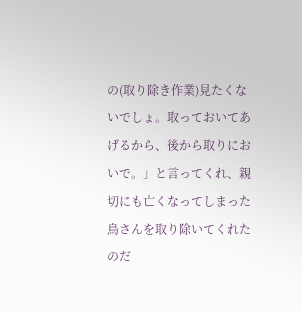の(取り除き作業)見たくないでしょ。取っておいてあげるから、後から取りにおいで。」と言ってくれ、親切にも亡くなってしまった鳥さんを取り除いてくれたのだ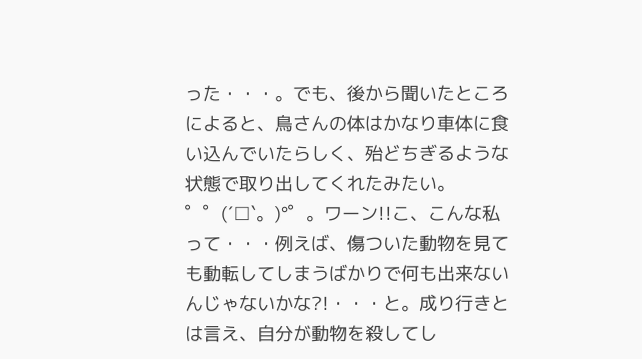った・・・。でも、後から聞いたところによると、鳥さんの体はかなり車体に食い込んでいたらしく、殆どちぎるような状態で取り出してくれたみたい。゜゜(´□`。)°゜。ワーン!!こ、こんな私って・・・例えば、傷ついた動物を見ても動転してしまうばかりで何も出来ないんじゃないかな?!・・・と。成り行きとは言え、自分が動物を殺してし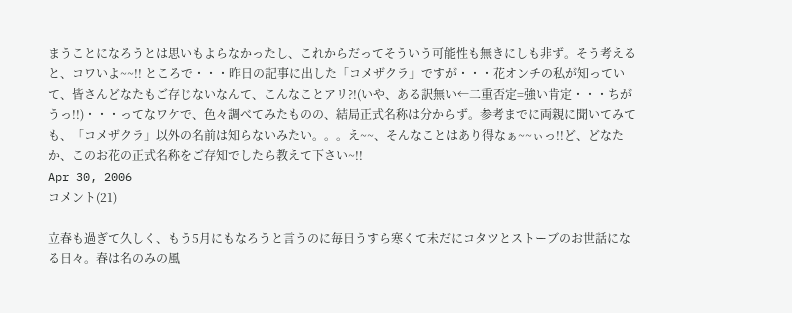まうことになろうとは思いもよらなかったし、これからだってそういう可能性も無きにしも非ず。そう考えると、コワいよ~~!! ところで・・・昨日の記事に出した「コメザクラ」ですが・・・花オンチの私が知っていて、皆さんどなたもご存じないなんて、こんなことアリ?!(いや、ある訳無い←二重否定=強い肯定・・・ちがうっ!!)・・・ってなワケで、色々調べてみたものの、結局正式名称は分からず。参考までに両親に聞いてみても、「コメザクラ」以外の名前は知らないみたい。。。え~~、そんなことはあり得なぁ~~ぃっ!!ど、どなたか、このお花の正式名称をご存知でしたら教えて下さい~!!
Apr 30, 2006
コメント(21)

立春も過ぎて久しく、もう5月にもなろうと言うのに毎日うすら寒くて未だにコタツとストーブのお世話になる日々。春は名のみの風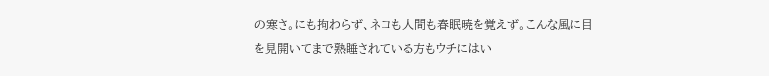の寒さ。にも拘わらず、ネコも人間も春眠暁を覚えず。こんな風に目を見開いてまで熟睡されている方もウチにはい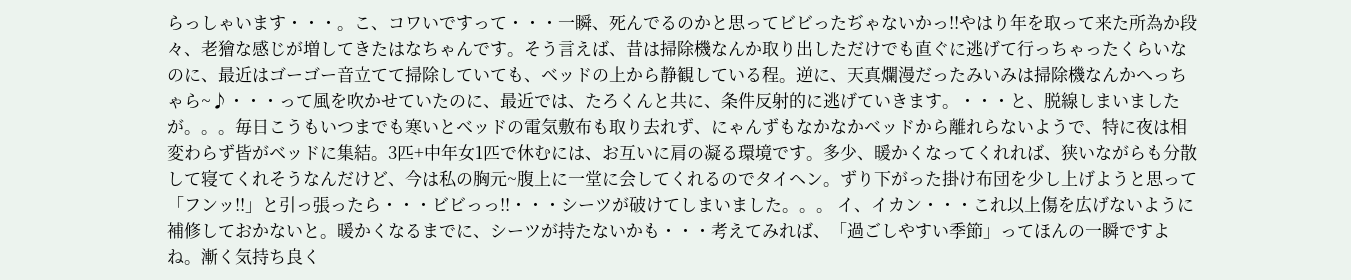らっしゃいます・・・。こ、コワいですって・・・一瞬、死んでるのかと思ってビビったぢゃないかっ!!やはり年を取って来た所為か段々、老獪な感じが増してきたはなちゃんです。そう言えば、昔は掃除機なんか取り出しただけでも直ぐに逃げて行っちゃったくらいなのに、最近はゴーゴー音立てて掃除していても、ベッドの上から静観している程。逆に、天真爛漫だったみいみは掃除機なんかへっちゃら~♪・・・って風を吹かせていたのに、最近では、たろくんと共に、条件反射的に逃げていきます。・・・と、脱線しまいましたが。。。毎日こうもいつまでも寒いとベッドの電気敷布も取り去れず、にゃんずもなかなかベッドから離れらないようで、特に夜は相変わらず皆がベッドに集結。3匹+中年女1匹で休むには、お互いに肩の凝る環境です。多少、暖かくなってくれれば、狭いながらも分散して寝てくれそうなんだけど、今は私の胸元~腹上に一堂に会してくれるのでタイヘン。ずり下がった掛け布団を少し上げようと思って「フンッ!!」と引っ張ったら・・・ビビっっ!!・・・シーツが破けてしまいました。。。 イ、イカン・・・これ以上傷を広げないように補修しておかないと。暖かくなるまでに、シーツが持たないかも・・・考えてみれば、「過ごしやすい季節」ってほんの一瞬ですよね。漸く気持ち良く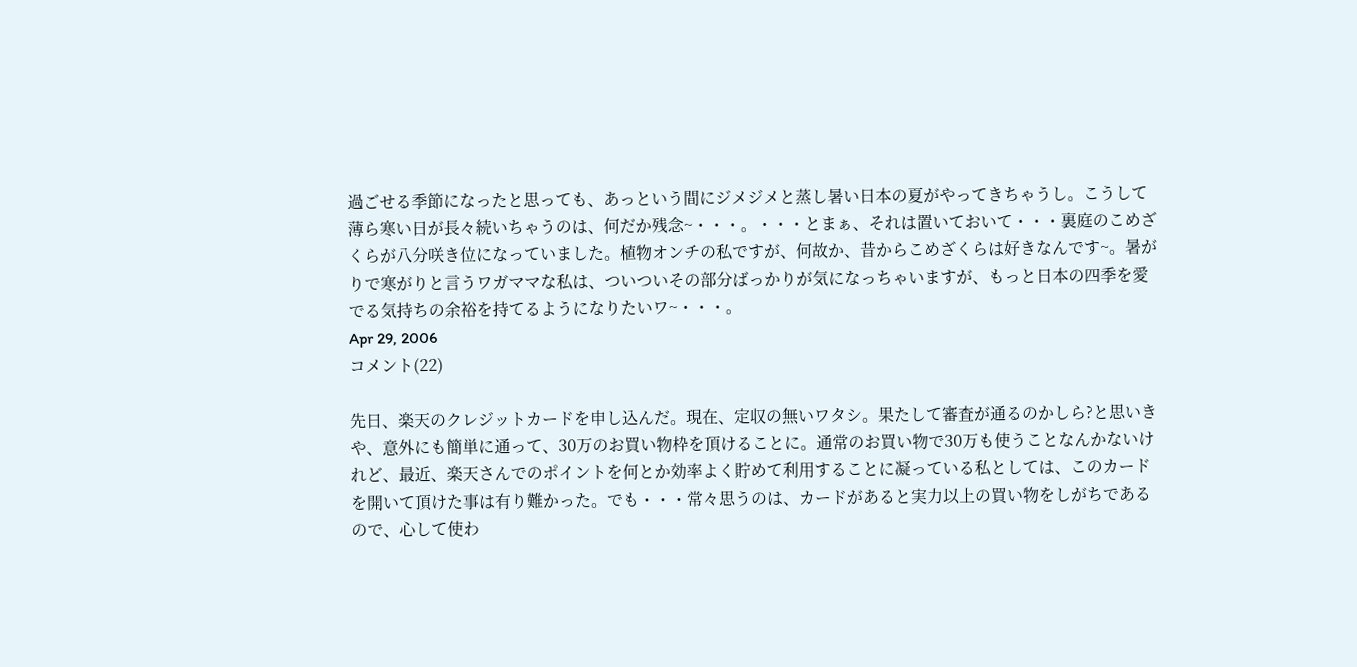過ごせる季節になったと思っても、あっという間にジメジメと蒸し暑い日本の夏がやってきちゃうし。こうして薄ら寒い日が長々続いちゃうのは、何だか残念~・・・。・・・とまぁ、それは置いておいて・・・裏庭のこめざくらが八分咲き位になっていました。植物オンチの私ですが、何故か、昔からこめざくらは好きなんです~。暑がりで寒がりと言うワガママな私は、ついついその部分ばっかりが気になっちゃいますが、もっと日本の四季を愛でる気持ちの余裕を持てるようになりたいワ~・・・。
Apr 29, 2006
コメント(22)

先日、楽天のクレジットカードを申し込んだ。現在、定収の無いワタシ。果たして審査が通るのかしら?と思いきや、意外にも簡単に通って、30万のお買い物枠を頂けることに。通常のお買い物で30万も使うことなんかないけれど、最近、楽天さんでのポイントを何とか効率よく貯めて利用することに凝っている私としては、このカードを開いて頂けた事は有り難かった。でも・・・常々思うのは、カードがあると実力以上の買い物をしがちであるので、心して使わ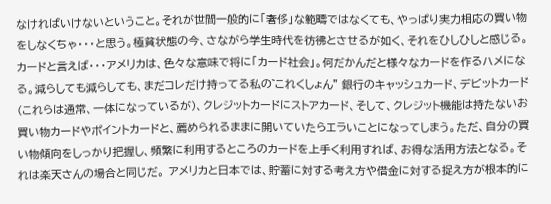なければいけないということ。それが世間一般的に「奢侈」な範疇ではなくても、やっぱり実力相応の買い物をしなくちゃ・・・と思う。極貧状態の今、さながら学生時代を彷彿とさせるが如く、それをひしひしと感じる。カードと言えば・・・アメリカは、色々な意味で将に「カード社会」。何だかんだと様々なカードを作るハメになる。減らしても減らしても、まだコレだけ持ってる私の゛これくしょん" 銀行のキャッシュカード、デビットカード(これらは通常、一体になっているが)、クレジットカードにストアカード、そして、クレジット機能は持たないお買い物カードやポイントカードと、薦められるままに開いていたらエラいことになってしまう。ただ、自分の買い物傾向をしっかり把握し、頻繁に利用するところのカードを上手く利用すれば、お得な活用方法となる。それは楽天さんの場合と同じだ。 アメリカと日本では、貯蓄に対する考え方や借金に対する捉え方が根本的に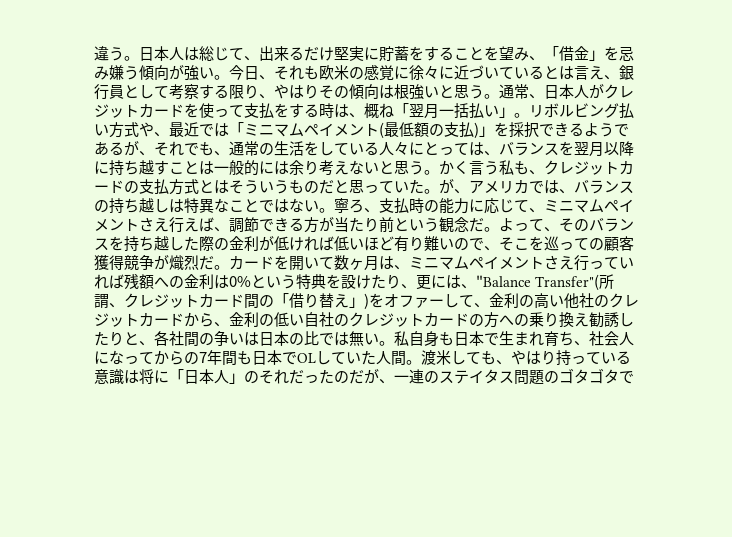違う。日本人は総じて、出来るだけ堅実に貯蓄をすることを望み、「借金」を忌み嫌う傾向が強い。今日、それも欧米の感覚に徐々に近づいているとは言え、銀行員として考察する限り、やはりその傾向は根強いと思う。通常、日本人がクレジットカードを使って支払をする時は、概ね「翌月一括払い」。リボルビング払い方式や、最近では「ミニマムペイメント(最低額の支払)」を採択できるようであるが、それでも、通常の生活をしている人々にとっては、バランスを翌月以降に持ち越すことは一般的には余り考えないと思う。かく言う私も、クレジットカードの支払方式とはそういうものだと思っていた。が、アメリカでは、バランスの持ち越しは特異なことではない。寧ろ、支払時の能力に応じて、ミニマムペイメントさえ行えば、調節できる方が当たり前という観念だ。よって、そのバランスを持ち越した際の金利が低ければ低いほど有り難いので、そこを巡っての顧客獲得競争が熾烈だ。カードを開いて数ヶ月は、ミニマムペイメントさえ行っていれば残額への金利は0%という特典を設けたり、更には、"Balance Transfer"(所謂、クレジットカード間の「借り替え」)をオファーして、金利の高い他社のクレジットカードから、金利の低い自社のクレジットカードの方への乗り換え勧誘したりと、各社間の争いは日本の比では無い。私自身も日本で生まれ育ち、社会人になってからの7年間も日本でOLしていた人間。渡米しても、やはり持っている意識は将に「日本人」のそれだったのだが、一連のステイタス問題のゴタゴタで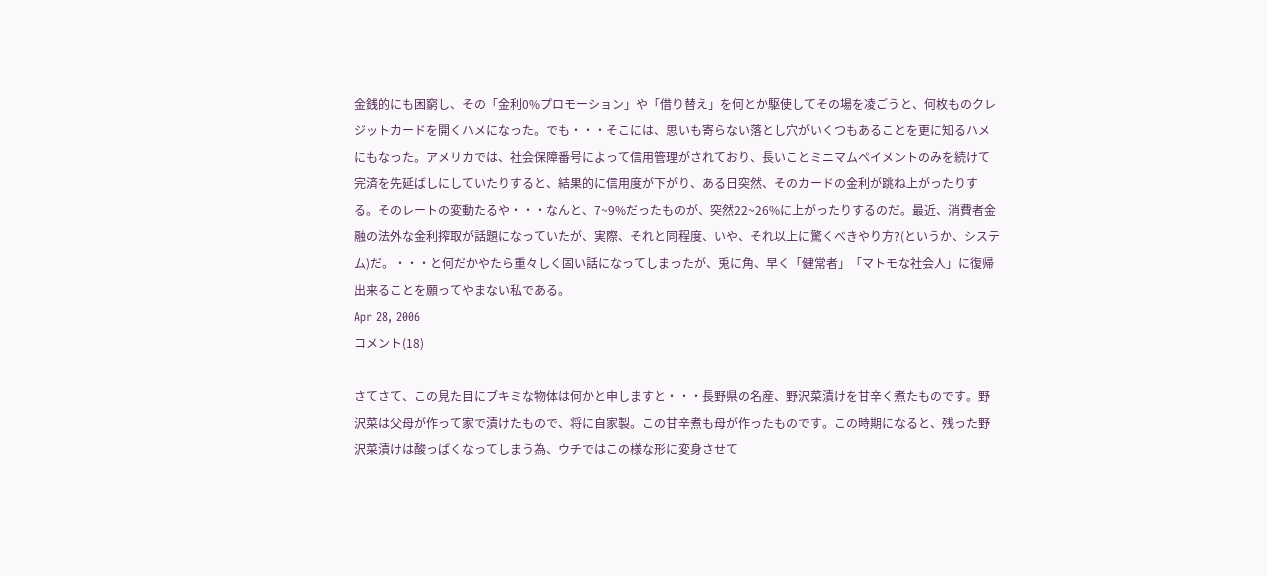金銭的にも困窮し、その「金利0%プロモーション」や「借り替え」を何とか駆使してその場を凌ごうと、何枚ものクレジットカードを開くハメになった。でも・・・そこには、思いも寄らない落とし穴がいくつもあることを更に知るハメにもなった。アメリカでは、社会保障番号によって信用管理がされており、長いことミニマムペイメントのみを続けて完済を先延ばしにしていたりすると、結果的に信用度が下がり、ある日突然、そのカードの金利が跳ね上がったりする。そのレートの変動たるや・・・なんと、7~9%だったものが、突然22~26%に上がったりするのだ。最近、消費者金融の法外な金利搾取が話題になっていたが、実際、それと同程度、いや、それ以上に驚くべきやり方?(というか、システム)だ。・・・と何だかやたら重々しく固い話になってしまったが、兎に角、早く「健常者」「マトモな社会人」に復帰出来ることを願ってやまない私である。
Apr 28, 2006
コメント(18)

さてさて、この見た目にブキミな物体は何かと申しますと・・・長野県の名産、野沢菜漬けを甘辛く煮たものです。野沢菜は父母が作って家で漬けたもので、将に自家製。この甘辛煮も母が作ったものです。この時期になると、残った野沢菜漬けは酸っぱくなってしまう為、ウチではこの様な形に変身させて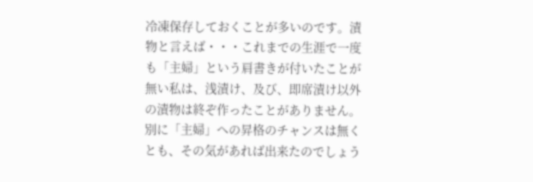冷凍保存しておくことが多いのです。漬物と言えば・・・これまでの生涯で一度も「主婦」という肩書きが付いたことが無い私は、浅漬け、及び、即席漬け以外の漬物は終ぞ作ったことがありません。別に「主婦」への昇格のチャンスは無くとも、その気があれば出来たのでしょう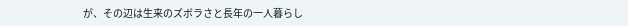が、その辺は生来のズボラさと長年の一人暮らし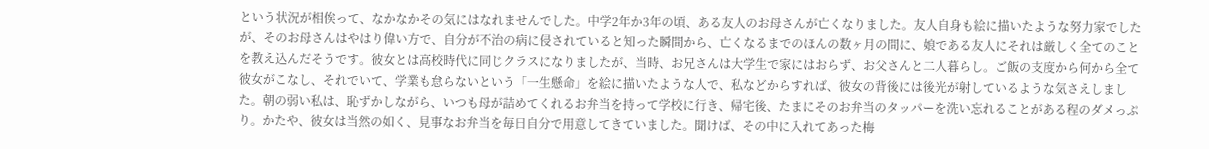という状況が相俟って、なかなかその気にはなれませんでした。中学2年か3年の頃、ある友人のお母さんが亡くなりました。友人自身も絵に描いたような努力家でしたが、そのお母さんはやはり偉い方で、自分が不治の病に侵されていると知った瞬間から、亡くなるまでのほんの数ヶ月の間に、娘である友人にそれは厳しく全てのことを教え込んだそうです。彼女とは高校時代に同じクラスになりましたが、当時、お兄さんは大学生で家にはおらず、お父さんと二人暮らし。ご飯の支度から何から全て彼女がこなし、それでいて、学業も怠らないという「一生懸命」を絵に描いたような人で、私などからすれば、彼女の背後には後光が射しているような気さえしました。朝の弱い私は、恥ずかしながら、いつも母が詰めてくれるお弁当を持って学校に行き、帰宅後、たまにそのお弁当のタッパーを洗い忘れることがある程のダメっぷり。かたや、彼女は当然の如く、見事なお弁当を毎日自分で用意してきていました。聞けば、その中に入れてあった梅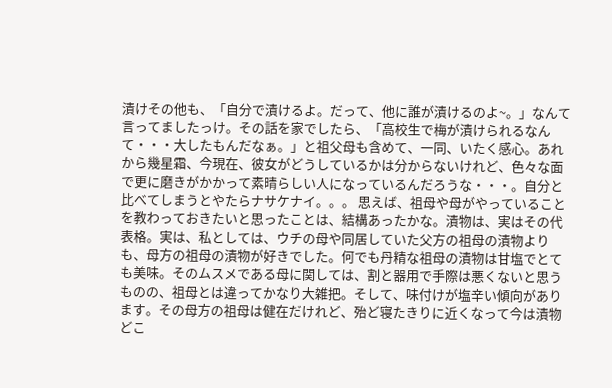漬けその他も、「自分で漬けるよ。だって、他に誰が漬けるのよ~。」なんて言ってましたっけ。その話を家でしたら、「高校生で梅が漬けられるなんて・・・大したもんだなぁ。」と祖父母も含めて、一同、いたく感心。あれから幾星霜、今現在、彼女がどうしているかは分からないけれど、色々な面で更に磨きがかかって素晴らしい人になっているんだろうな・・・。自分と比べてしまうとやたらナサケナイ。。。 思えば、祖母や母がやっていることを教わっておきたいと思ったことは、結構あったかな。漬物は、実はその代表格。実は、私としては、ウチの母や同居していた父方の祖母の漬物よりも、母方の祖母の漬物が好きでした。何でも丹精な祖母の漬物は甘塩でとても美味。そのムスメである母に関しては、割と器用で手際は悪くないと思うものの、祖母とは違ってかなり大雑把。そして、味付けが塩辛い傾向があります。その母方の祖母は健在だけれど、殆ど寝たきりに近くなって今は漬物どこ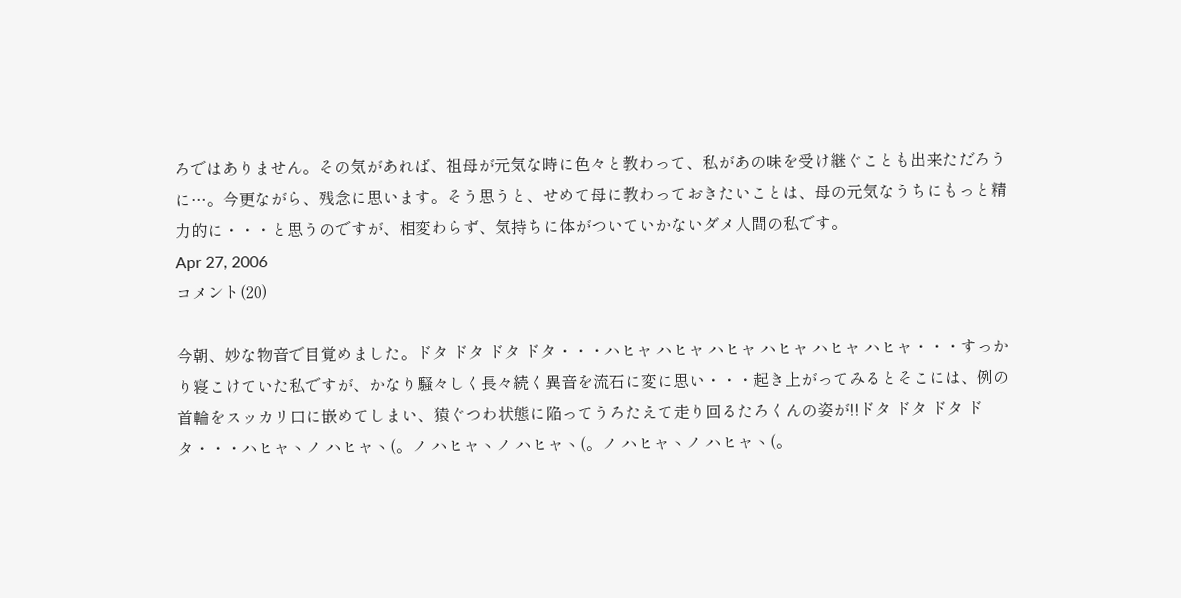ろではありません。その気があれば、祖母が元気な時に色々と教わって、私があの味を受け継ぐことも出来ただろうに…。今更ながら、残念に思います。そう思うと、せめて母に教わっておきたいことは、母の元気なうちにもっと精力的に・・・と思うのですが、相変わらず、気持ちに体がついていかないダメ人間の私です。
Apr 27, 2006
コメント(20)

今朝、妙な物音で目覚めました。ドタ ドタ ドタ ドタ・・・ハヒャ ハヒャ ハヒャ ハヒャ ハヒャ ハヒャ・・・すっかり寝こけていた私ですが、かなり騒々しく長々続く異音を流石に変に思い・・・起き上がってみるとそこには、例の首輪をスッカリ口に嵌めてしまい、猿ぐつわ状態に陥ってうろたえて走り回るたろくんの姿が!!ドタ ドタ ドタ ドタ・・・ハヒャヽノ ハヒャヽ(。ノ ハヒャヽノ ハヒャヽ(。ノ ハヒャヽノ ハヒャヽ(。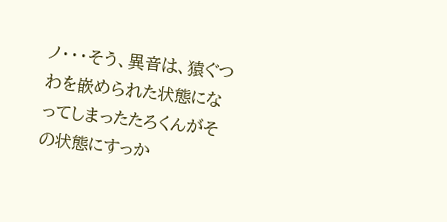ノ・・・そう、異音は、猿ぐつわを嵌められた状態になってしまったたろくんがその状態にすっか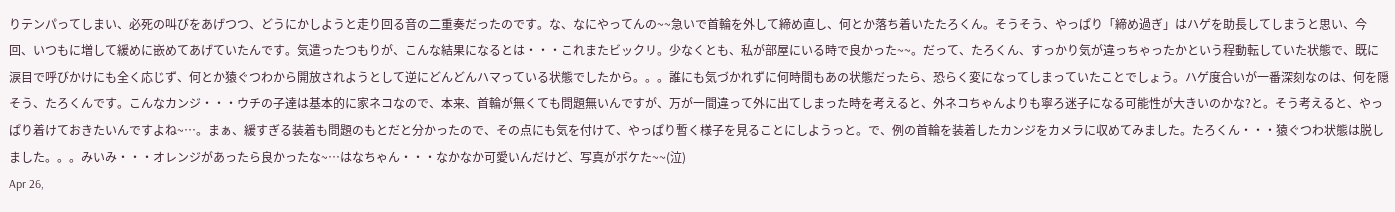りテンパってしまい、必死の叫びをあげつつ、どうにかしようと走り回る音の二重奏だったのです。な、なにやってんの~~急いで首輪を外して締め直し、何とか落ち着いたたろくん。そうそう、やっぱり「締め過ぎ」はハゲを助長してしまうと思い、今回、いつもに増して緩めに嵌めてあげていたんです。気遣ったつもりが、こんな結果になるとは・・・これまたビックリ。少なくとも、私が部屋にいる時で良かった~~。だって、たろくん、すっかり気が違っちゃったかという程動転していた状態で、既に涙目で呼びかけにも全く応じず、何とか猿ぐつわから開放されようとして逆にどんどんハマっている状態でしたから。。。誰にも気づかれずに何時間もあの状態だったら、恐らく変になってしまっていたことでしょう。ハゲ度合いが一番深刻なのは、何を隠そう、たろくんです。こんなカンジ・・・ウチの子達は基本的に家ネコなので、本来、首輪が無くても問題無いんですが、万が一間違って外に出てしまった時を考えると、外ネコちゃんよりも寧ろ迷子になる可能性が大きいのかな?と。そう考えると、やっぱり着けておきたいんですよね~…。まぁ、緩すぎる装着も問題のもとだと分かったので、その点にも気を付けて、やっぱり暫く様子を見ることにしようっと。で、例の首輪を装着したカンジをカメラに収めてみました。たろくん・・・猿ぐつわ状態は脱しました。。。みいみ・・・オレンジがあったら良かったな~…はなちゃん・・・なかなか可愛いんだけど、写真がボケた~~(泣)
Apr 26,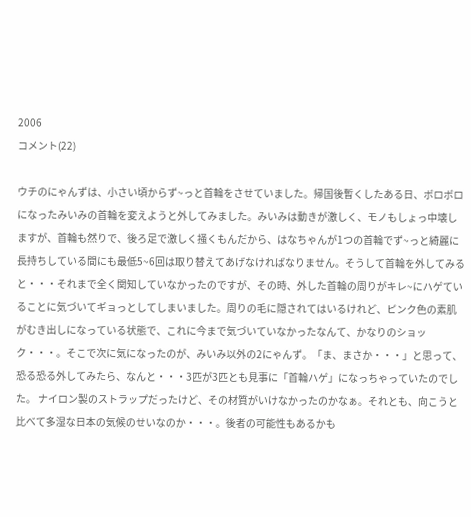2006
コメント(22)

ウチのにゃんずは、小さい頃からず~っと首輪をさせていました。帰国後暫くしたある日、ボロボロになったみいみの首輪を変えようと外してみました。みいみは動きが激しく、モノもしょっ中壊しますが、首輪も然りで、後ろ足で激しく掻くもんだから、はなちゃんが1つの首輪でず~っと綺麗に長持ちしている間にも最低5~6回は取り替えてあげなければなりません。そうして首輪を外してみると・・・それまで全く関知していなかったのですが、その時、外した首輪の周りがキレ~にハゲていることに気づいてギョっとしてしまいました。周りの毛に隠されてはいるけれど、ピンク色の素肌がむき出しになっている状態で、これに今まで気づいていなかったなんて、かなりのショック・・・。そこで次に気になったのが、みいみ以外の2にゃんず。「ま、まさか・・・」と思って、恐る恐る外してみたら、なんと・・・3匹が3匹とも見事に「首輪ハゲ」になっちゃっていたのでした。 ナイロン製のストラップだったけど、その材質がいけなかったのかなぁ。それとも、向こうと比べて多湿な日本の気候のせいなのか・・・。後者の可能性もあるかも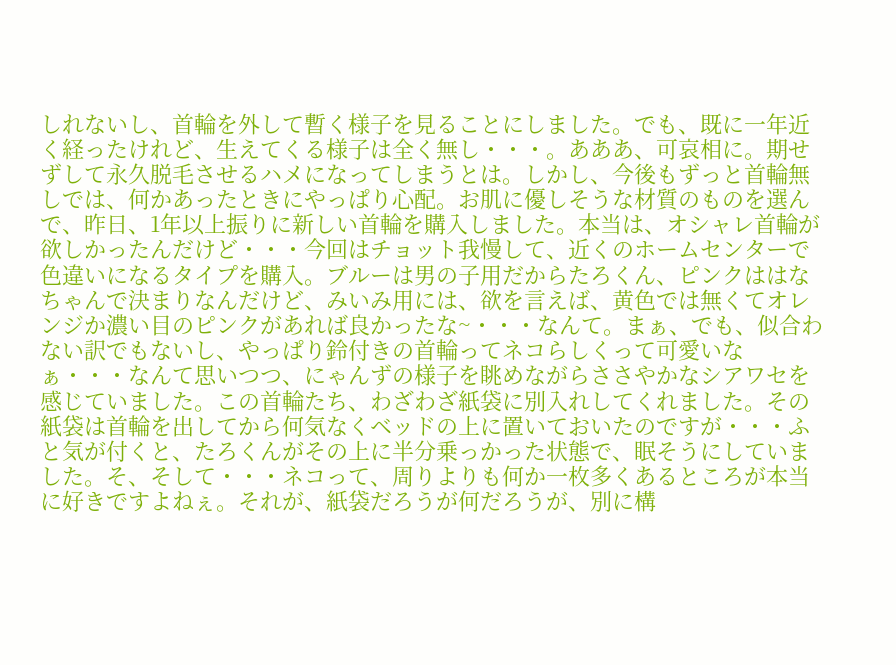しれないし、首輪を外して暫く様子を見ることにしました。でも、既に一年近く経ったけれど、生えてくる様子は全く無し・・・。あああ、可哀相に。期せずして永久脱毛させるハメになってしまうとは。しかし、今後もずっと首輪無しでは、何かあったときにやっぱり心配。お肌に優しそうな材質のものを選んで、昨日、1年以上振りに新しい首輪を購入しました。本当は、オシャレ首輪が欲しかったんだけど・・・今回はチョット我慢して、近くのホームセンターで色違いになるタイプを購入。ブルーは男の子用だからたろくん、ピンクははなちゃんで決まりなんだけど、みいみ用には、欲を言えば、黄色では無くてオレンジか濃い目のピンクがあれば良かったな~・・・なんて。まぁ、でも、似合わない訳でもないし、やっぱり鈴付きの首輪ってネコらしくって可愛いなぁ・・・なんて思いつつ、にゃんずの様子を眺めながらささやかなシアワセを感じていました。この首輪たち、わざわざ紙袋に別入れしてくれました。その紙袋は首輪を出してから何気なくベッドの上に置いておいたのですが・・・ふと気が付くと、たろくんがその上に半分乗っかった状態で、眠そうにしていました。そ、そして・・・ネコって、周りよりも何か一枚多くあるところが本当に好きですよねぇ。それが、紙袋だろうが何だろうが、別に構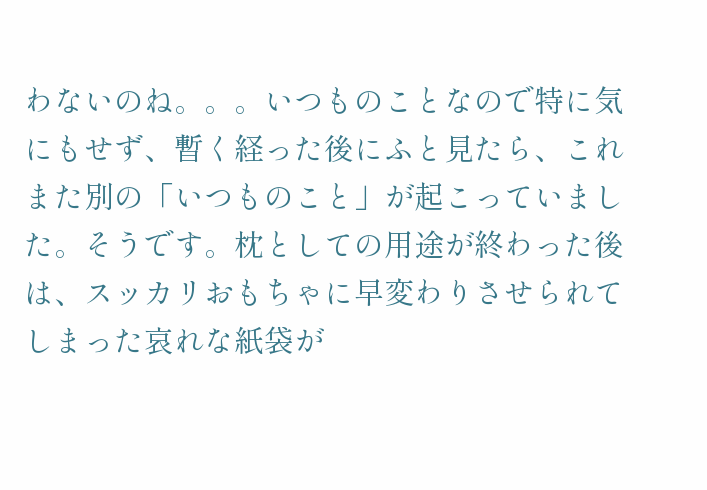わないのね。。。いつものことなので特に気にもせず、暫く経った後にふと見たら、これまた別の「いつものこと」が起こっていました。そうです。枕としての用途が終わった後は、スッカリおもちゃに早変わりさせられてしまった哀れな紙袋が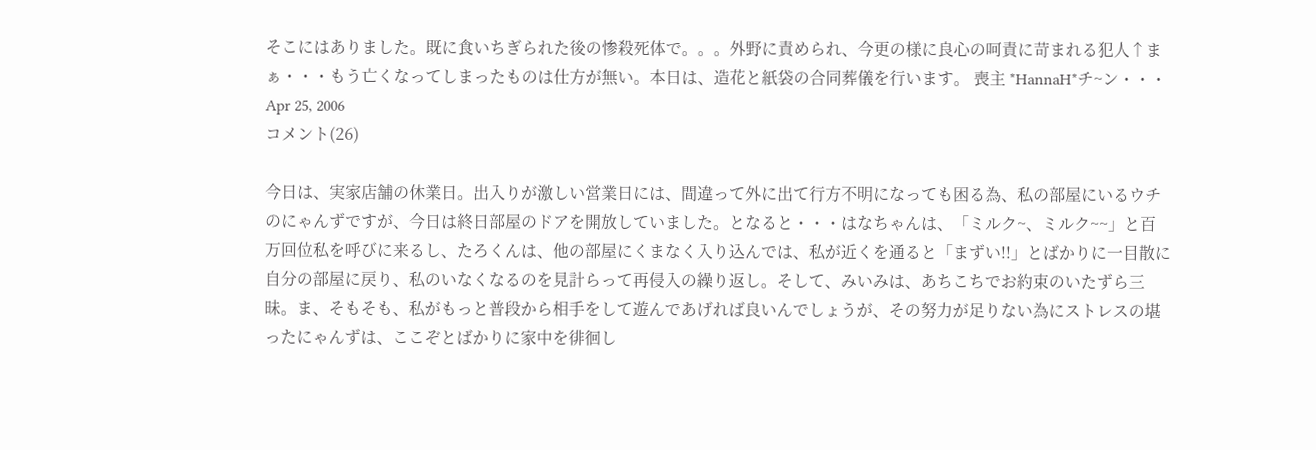そこにはありました。既に食いちぎられた後の惨殺死体で。。。外野に責められ、今更の様に良心の呵責に苛まれる犯人↑まぁ・・・もう亡くなってしまったものは仕方が無い。本日は、造花と紙袋の合同葬儀を行います。 喪主 *HannaH*チ~ン・・・
Apr 25, 2006
コメント(26)

今日は、実家店舗の休業日。出入りが激しい営業日には、間違って外に出て行方不明になっても困る為、私の部屋にいるウチのにゃんずですが、今日は終日部屋のドアを開放していました。となると・・・はなちゃんは、「ミルク~、ミルク~~」と百万回位私を呼びに来るし、たろくんは、他の部屋にくまなく入り込んでは、私が近くを通ると「まずい!!」とばかりに一目散に自分の部屋に戻り、私のいなくなるのを見計らって再侵入の繰り返し。そして、みいみは、あちこちでお約束のいたずら三昧。ま、そもそも、私がもっと普段から相手をして遊んであげれば良いんでしょうが、その努力が足りない為にストレスの堪ったにゃんずは、ここぞとばかりに家中を徘徊し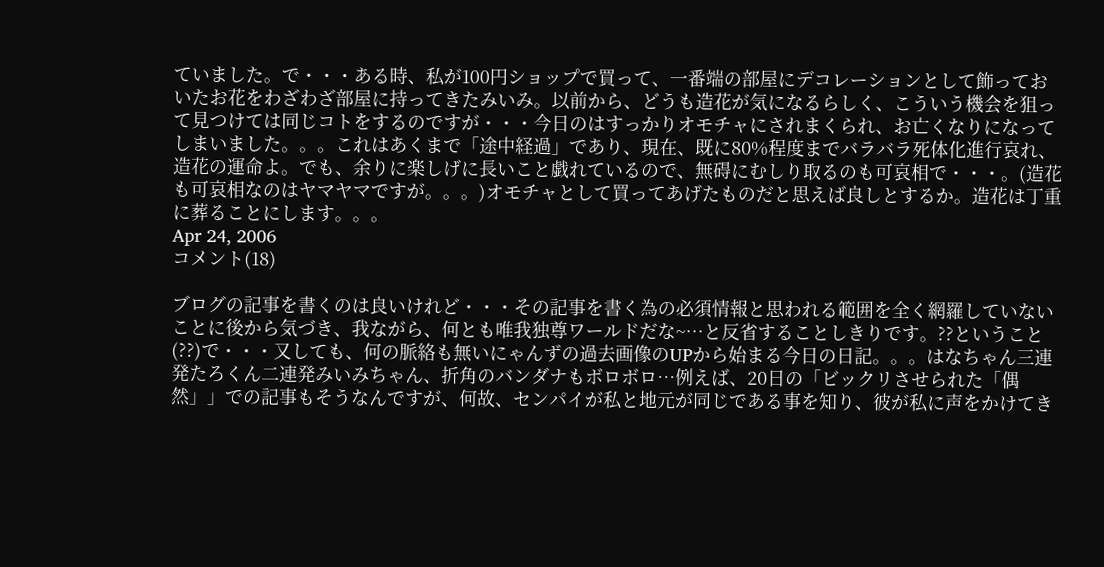ていました。で・・・ある時、私が100円ショップで買って、一番端の部屋にデコレーションとして飾っておいたお花をわざわざ部屋に持ってきたみいみ。以前から、どうも造花が気になるらしく、こういう機会を狙って見つけては同じコトをするのですが・・・今日のはすっかりオモチャにされまくられ、お亡くなりになってしまいました。。。これはあくまで「途中経過」であり、現在、既に80%程度までバラバラ死体化進行哀れ、造花の運命よ。でも、余りに楽しげに長いこと戯れているので、無碍にむしり取るのも可哀相で・・・。(造花も可哀相なのはヤマヤマですが。。。)オモチャとして買ってあげたものだと思えば良しとするか。造花は丁重に葬ることにします。。。
Apr 24, 2006
コメント(18)

ブログの記事を書くのは良いけれど・・・その記事を書く為の必須情報と思われる範囲を全く網羅していないことに後から気づき、我ながら、何とも唯我独尊ワールドだな~…と反省することしきりです。??ということ(??)で・・・又しても、何の脈絡も無いにゃんずの過去画像のUPから始まる今日の日記。。。はなちゃん三連発たろくん二連発みいみちゃん、折角のバンダナもボロボロ…例えば、20日の「ビックリさせられた「偶然」」での記事もそうなんですが、何故、センパイが私と地元が同じである事を知り、彼が私に声をかけてき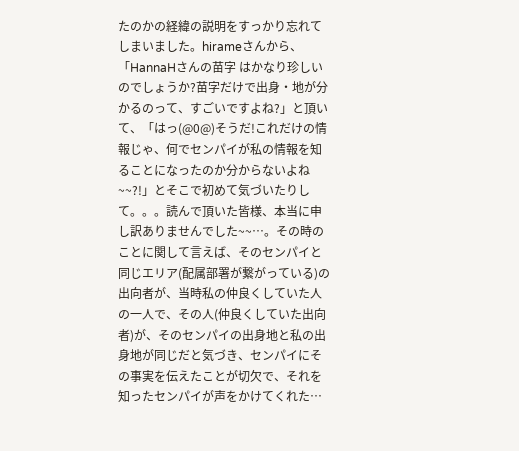たのかの経緯の説明をすっかり忘れてしまいました。hirameさんから、「HannaHさんの苗字 はかなり珍しいのでしょうか?苗字だけで出身・地が分かるのって、すごいですよね?」と頂いて、「はっ(@0@)そうだ!これだけの情報じゃ、何でセンパイが私の情報を知ることになったのか分からないよね~~?!」とそこで初めて気づいたりして。。。読んで頂いた皆様、本当に申し訳ありませんでした~~…。その時のことに関して言えば、そのセンパイと同じエリア(配属部署が繋がっている)の出向者が、当時私の仲良くしていた人の一人で、その人(仲良くしていた出向者)が、そのセンパイの出身地と私の出身地が同じだと気づき、センパイにその事実を伝えたことが切欠で、それを知ったセンパイが声をかけてくれた…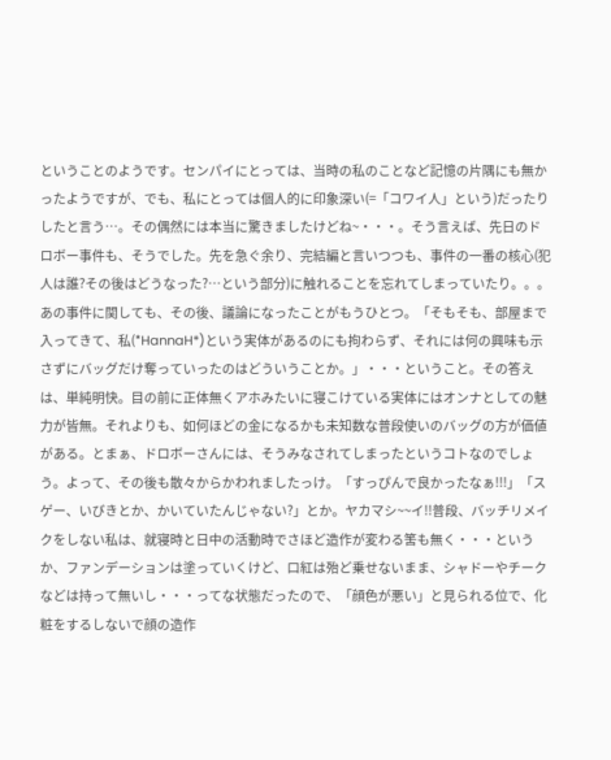ということのようです。センパイにとっては、当時の私のことなど記憶の片隅にも無かったようですが、でも、私にとっては個人的に印象深い(=「コワイ人」という)だったりしたと言う…。その偶然には本当に驚きましたけどね~・・・。そう言えば、先日のドロボー事件も、そうでした。先を急ぐ余り、完結編と言いつつも、事件の一番の核心(犯人は誰?その後はどうなった?…という部分)に触れることを忘れてしまっていたり。。。あの事件に関しても、その後、議論になったことがもうひとつ。「そもそも、部屋まで入ってきて、私(*HannaH*)という実体があるのにも拘わらず、それには何の興味も示さずにバッグだけ奪っていったのはどういうことか。」・・・ということ。その答えは、単純明快。目の前に正体無くアホみたいに寝こけている実体にはオンナとしての魅力が皆無。それよりも、如何ほどの金になるかも未知数な普段使いのバッグの方が価値がある。とまぁ、ドロボーさんには、そうみなされてしまったというコトなのでしょう。よって、その後も散々からかわれましたっけ。「すっぴんで良かったなぁ!!!」「スゲー、いびきとか、かいていたんじゃない?」とか。ヤカマシ~~イ!!普段、バッチリメイクをしない私は、就寝時と日中の活動時でさほど造作が変わる筈も無く・・・というか、ファンデーションは塗っていくけど、口紅は殆ど乗せないまま、シャドーやチークなどは持って無いし・・・ってな状態だったので、「顔色が悪い」と見られる位で、化粧をするしないで顔の造作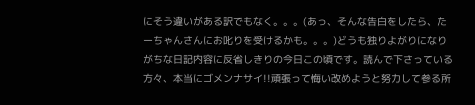にそう違いがある訳でもなく。。。(あっ、そんな告白をしたら、たーちゃんさんにお叱りを受けるかも。。。)どうも独りよがりになりがちな日記内容に反省しきりの今日この頃です。読んで下さっている方々、本当にゴメンナサイ!!頑張って悔い改めようと努力して参る所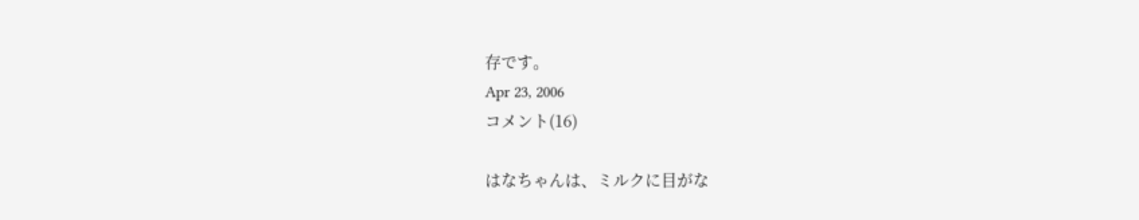存です。
Apr 23, 2006
コメント(16)

はなちゃんは、ミルクに目がな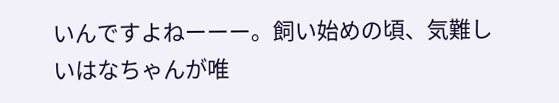いんですよねーーー。飼い始めの頃、気難しいはなちゃんが唯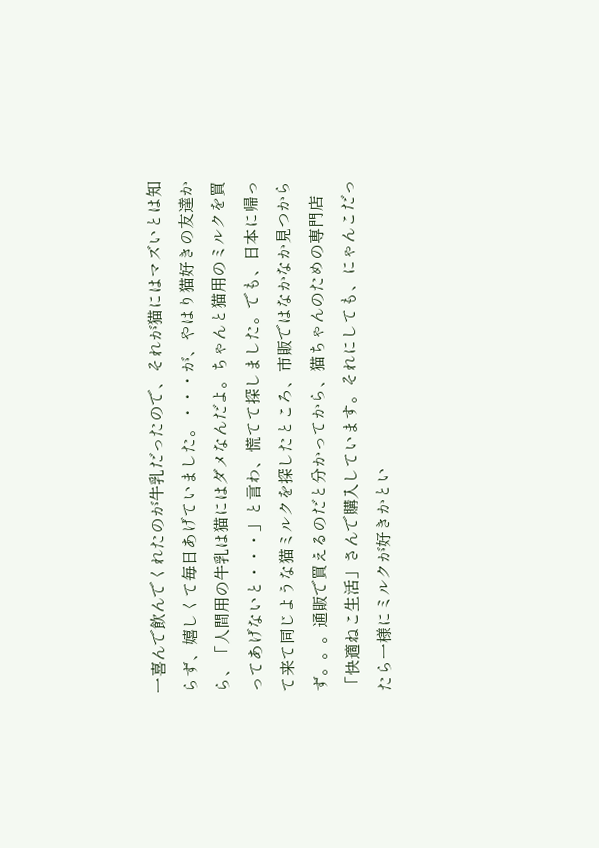一喜んで飲んでくれたのが牛乳だったので、それが猫にはマズいとは知らず、嬉しくて毎日あげていました。・・・が、やはり猫好きの友達から、「人間用の牛乳は猫にはダメなんだよ。ちゃんと猫用のミルクを買ってあげないと・・・」と言わ、慌てて探しました。でも、日本に帰って来て同じような猫ミルクを探したところ、市販ではなかなか見つからず。。。通販で買えるのだと分かってから、猫ちゃんのための専門店「快適ねこ生活」さんで購入しています。それにしても、にゃんこだったら一様にミルクが好きかとい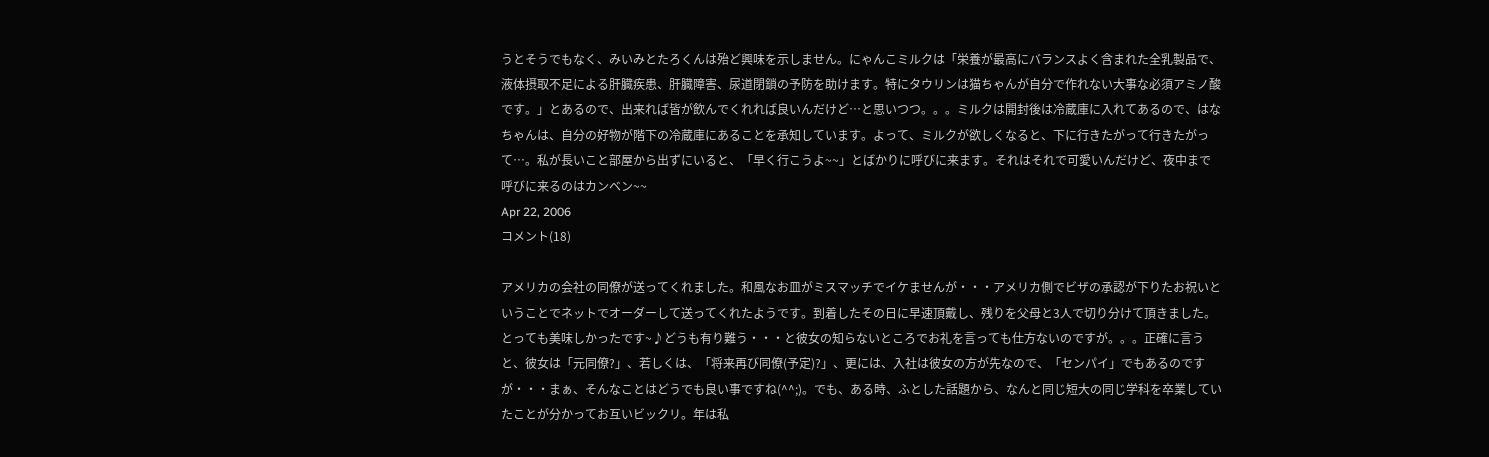うとそうでもなく、みいみとたろくんは殆ど興味を示しません。にゃんこミルクは「栄養が最高にバランスよく含まれた全乳製品で、液体摂取不足による肝臓疾患、肝臓障害、尿道閉鎖の予防を助けます。特にタウリンは猫ちゃんが自分で作れない大事な必須アミノ酸です。」とあるので、出来れば皆が飲んでくれれば良いんだけど…と思いつつ。。。ミルクは開封後は冷蔵庫に入れてあるので、はなちゃんは、自分の好物が階下の冷蔵庫にあることを承知しています。よって、ミルクが欲しくなると、下に行きたがって行きたがって…。私が長いこと部屋から出ずにいると、「早く行こうよ~~」とばかりに呼びに来ます。それはそれで可愛いんだけど、夜中まで呼びに来るのはカンベン~~
Apr 22, 2006
コメント(18)

アメリカの会社の同僚が送ってくれました。和風なお皿がミスマッチでイケませんが・・・アメリカ側でビザの承認が下りたお祝いということでネットでオーダーして送ってくれたようです。到着したその日に早速頂戴し、残りを父母と3人で切り分けて頂きました。とっても美味しかったです~♪どうも有り難う・・・と彼女の知らないところでお礼を言っても仕方ないのですが。。。正確に言うと、彼女は「元同僚?」、若しくは、「将来再び同僚(予定)?」、更には、入社は彼女の方が先なので、「センパイ」でもあるのですが・・・まぁ、そんなことはどうでも良い事ですね(^^;)。でも、ある時、ふとした話題から、なんと同じ短大の同じ学科を卒業していたことが分かってお互いビックリ。年は私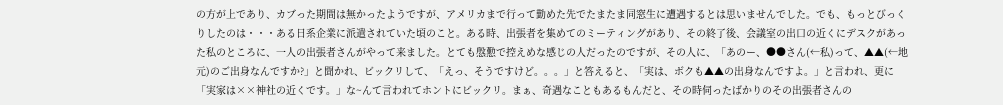の方が上であり、カブった期間は無かったようですが、アメリカまで行って勤めた先でたまたま同窓生に遭遇するとは思いませんでした。でも、もっとびっくりしたのは・・・ある日系企業に派遣されていた頃のこと。ある時、出張者を集めてのミーティングがあり、その終了後、会議室の出口の近くにデスクがあった私のところに、一人の出張者さんがやって来ました。とても慇懃で控えめな感じの人だったのですが、その人に、「あのー、●●さん(←私)って、▲▲(←地元)のご出身なんですか?」と聞かれ、ビックリして、「えっ、そうですけど。。。」と答えると、「実は、ボクも▲▲の出身なんですよ。」と言われ、更に「実家は××神社の近くです。」な~んて言われてホントにビックリ。まぁ、奇遇なこともあるもんだと、その時伺ったばかりのその出張者さんの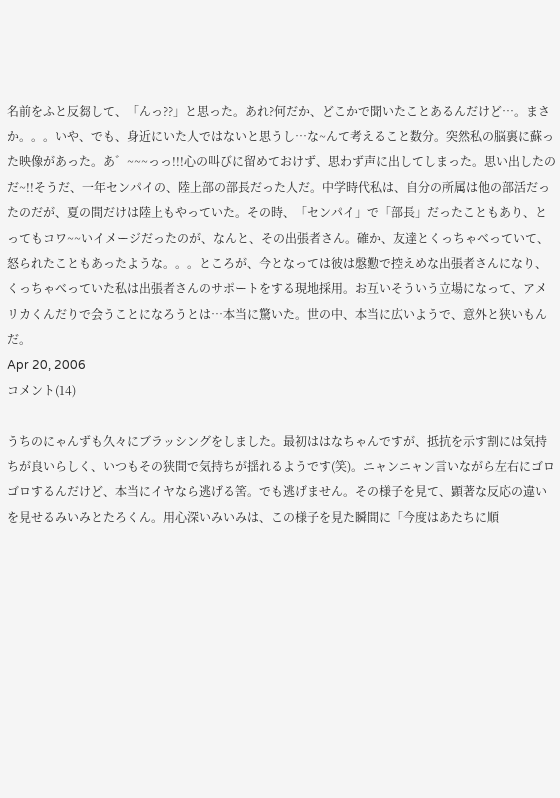名前をふと反芻して、「んっ??」と思った。あれ?何だか、どこかで聞いたことあるんだけど…。まさか。。。いや、でも、身近にいた人ではないと思うし…な~んて考えること数分。突然私の脳裏に蘇った映像があった。あ゛~~~っっ!!!心の叫びに留めておけず、思わず声に出してしまった。思い出したのだ~!!そうだ、一年センパイの、陸上部の部長だった人だ。中学時代私は、自分の所属は他の部活だったのだが、夏の間だけは陸上もやっていた。その時、「センパイ」で「部長」だったこともあり、とってもコワ~~いイメージだったのが、なんと、その出張者さん。確か、友達とくっちゃべっていて、怒られたこともあったような。。。ところが、今となっては彼は慇懃で控えめな出張者さんになり、くっちゃべっていた私は出張者さんのサポートをする現地採用。お互いそういう立場になって、アメリカくんだりで会うことになろうとは…本当に驚いた。世の中、本当に広いようで、意外と狭いもんだ。
Apr 20, 2006
コメント(14)

うちのにゃんずも久々にブラッシングをしました。最初ははなちゃんですが、抵抗を示す割には気持ちが良いらしく、いつもその狭間で気持ちが揺れるようです(笑)。ニャンニャン言いながら左右にゴロゴロするんだけど、本当にイヤなら逃げる筈。でも逃げません。その様子を見て、顕著な反応の違いを見せるみいみとたろくん。用心深いみいみは、この様子を見た瞬間に「今度はあたちに順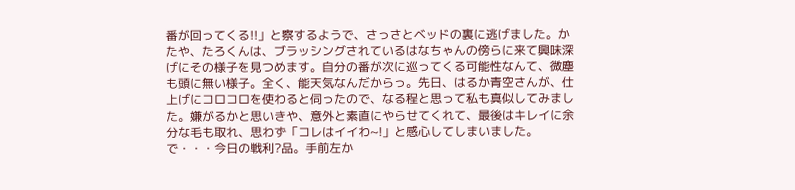番が回ってくる!!」と察するようで、さっさとベッドの裏に逃げました。かたや、たろくんは、ブラッシングされているはなちゃんの傍らに来て興味深げにその様子を見つめます。自分の番が次に巡ってくる可能性なんて、微塵も頭に無い様子。全く、能天気なんだからっ。先日、はるか青空さんが、仕上げにコロコロを使わると伺ったので、なる程と思って私も真似してみました。嫌がるかと思いきや、意外と素直にやらせてくれて、最後はキレイに余分な毛も取れ、思わず「コレはイイわ~!」と感心してしまいました。で・・・今日の戦利?品。手前左か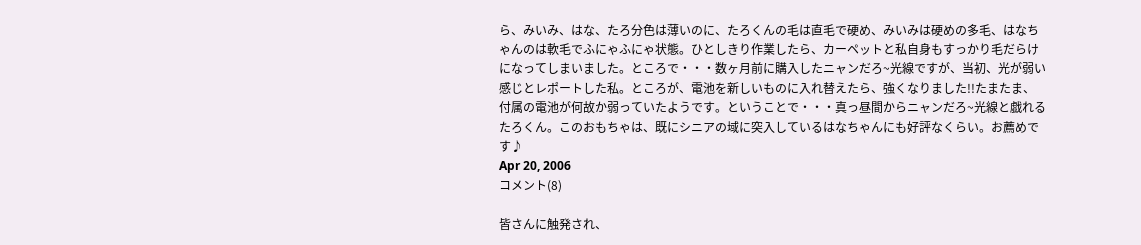ら、みいみ、はな、たろ分色は薄いのに、たろくんの毛は直毛で硬め、みいみは硬めの多毛、はなちゃんのは軟毛でふにゃふにゃ状態。ひとしきり作業したら、カーペットと私自身もすっかり毛だらけになってしまいました。ところで・・・数ヶ月前に購入したニャンだろ~光線ですが、当初、光が弱い感じとレポートした私。ところが、電池を新しいものに入れ替えたら、強くなりました!!たまたま、付属の電池が何故か弱っていたようです。ということで・・・真っ昼間からニャンだろ~光線と戯れるたろくん。このおもちゃは、既にシニアの域に突入しているはなちゃんにも好評なくらい。お薦めです♪
Apr 20, 2006
コメント(8)

皆さんに触発され、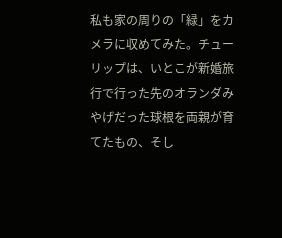私も家の周りの「緑」をカメラに収めてみた。チューリップは、いとこが新婚旅行で行った先のオランダみやげだった球根を両親が育てたもの、そし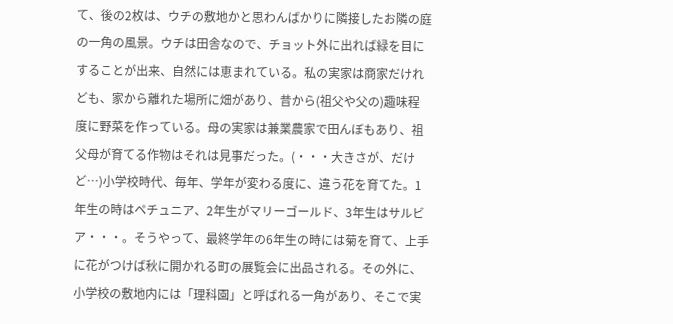て、後の2枚は、ウチの敷地かと思わんばかりに隣接したお隣の庭の一角の風景。ウチは田舎なので、チョット外に出れば緑を目にすることが出来、自然には恵まれている。私の実家は商家だけれども、家から離れた場所に畑があり、昔から(祖父や父の)趣味程度に野菜を作っている。母の実家は兼業農家で田んぼもあり、祖父母が育てる作物はそれは見事だった。(・・・大きさが、だけど…)小学校時代、毎年、学年が変わる度に、違う花を育てた。1年生の時はペチュニア、2年生がマリーゴールド、3年生はサルビア・・・。そうやって、最終学年の6年生の時には菊を育て、上手に花がつけば秋に開かれる町の展覧会に出品される。その外に、小学校の敷地内には「理科園」と呼ばれる一角があり、そこで実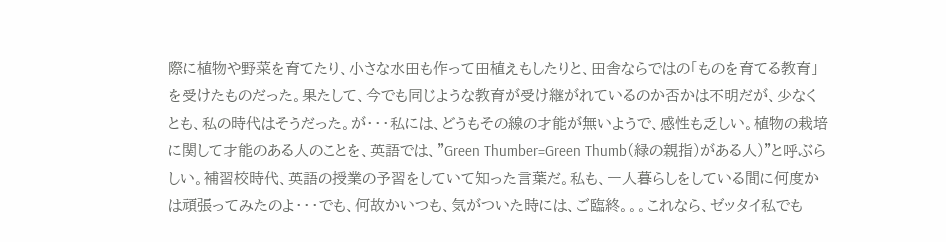際に植物や野菜を育てたり、小さな水田も作って田植えもしたりと、田舎ならではの「ものを育てる教育」を受けたものだった。果たして、今でも同じような教育が受け継がれているのか否かは不明だが、少なくとも、私の時代はそうだった。が・・・私には、どうもその線の才能が無いようで、感性も乏しい。植物の栽培に関して才能のある人のことを、英語では、"Green Thumber=Green Thumb(緑の親指)がある人)"と呼ぶらしい。補習校時代、英語の授業の予習をしていて知った言葉だ。私も、一人暮らしをしている間に何度かは頑張ってみたのよ・・・でも、何故かいつも、気がついた時には、ご臨終。。。これなら、ゼッタイ私でも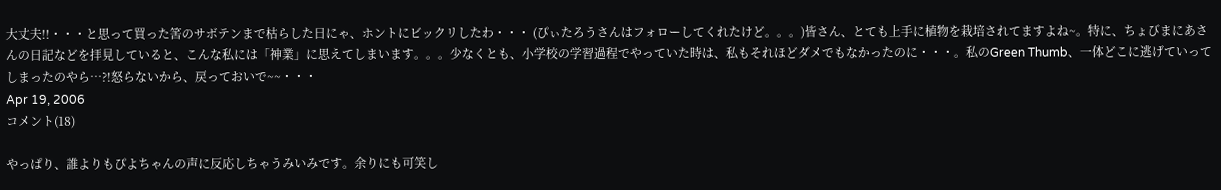大丈夫!!・・・と思って買った筈のサボテンまで枯らした日にゃ、ホントにビックリしたわ・・・ (ぴぃたろうさんはフォローしてくれたけど。。。)皆さん、とても上手に植物を栽培されてますよね~。特に、ちょびまにあさんの日記などを拝見していると、こんな私には「神業」に思えてしまいます。。。少なくとも、小学校の学習過程でやっていた時は、私もそれほどダメでもなかったのに・・・。私のGreen Thumb、一体どこに逃げていってしまったのやら…?!怒らないから、戻っておいで~~・・・
Apr 19, 2006
コメント(18)

やっぱり、誰よりもぴよちゃんの声に反応しちゃうみいみです。余りにも可笑し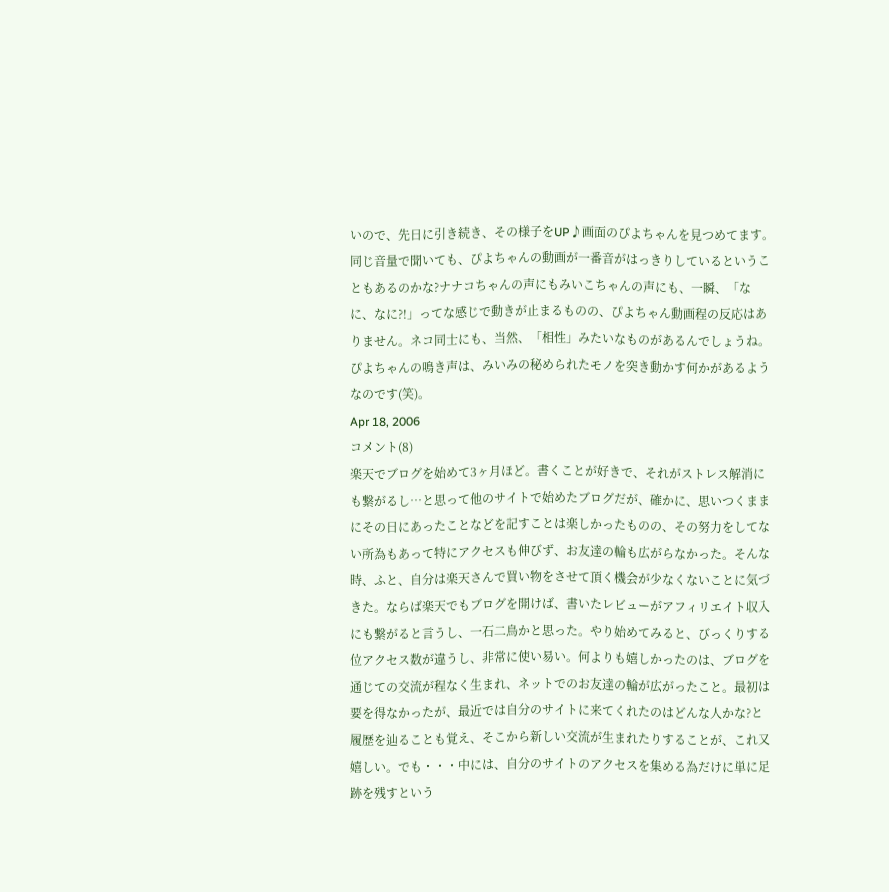いので、先日に引き続き、その様子をUP♪画面のぴよちゃんを見つめてます。同じ音量で聞いても、ぴよちゃんの動画が一番音がはっきりしているということもあるのかな?ナナコちゃんの声にもみいこちゃんの声にも、一瞬、「なに、なに?!」ってな感じで動きが止まるものの、ぴよちゃん動画程の反応はありません。ネコ同士にも、当然、「相性」みたいなものがあるんでしょうね。ぴよちゃんの鳴き声は、みいみの秘められたモノを突き動かす何かがあるようなのです(笑)。
Apr 18, 2006
コメント(8)
楽天でブログを始めて3ヶ月ほど。書くことが好きで、それがストレス解消にも繋がるし…と思って他のサイトで始めたブログだが、確かに、思いつくままにその日にあったことなどを記すことは楽しかったものの、その努力をしてない所為もあって特にアクセスも伸びず、お友達の輪も広がらなかった。そんな時、ふと、自分は楽天さんで買い物をさせて頂く機会が少なくないことに気づきた。ならば楽天でもブログを開けば、書いたレビューがアフィリエイト収入にも繋がると言うし、一石二鳥かと思った。やり始めてみると、びっくりする位アクセス数が違うし、非常に使い易い。何よりも嬉しかったのは、ブログを通じての交流が程なく生まれ、ネットでのお友達の輪が広がったこと。最初は要を得なかったが、最近では自分のサイトに来てくれたのはどんな人かな?と履歴を辿ることも覚え、そこから新しい交流が生まれたりすることが、これ又嬉しい。でも・・・中には、自分のサイトのアクセスを集める為だけに単に足跡を残すという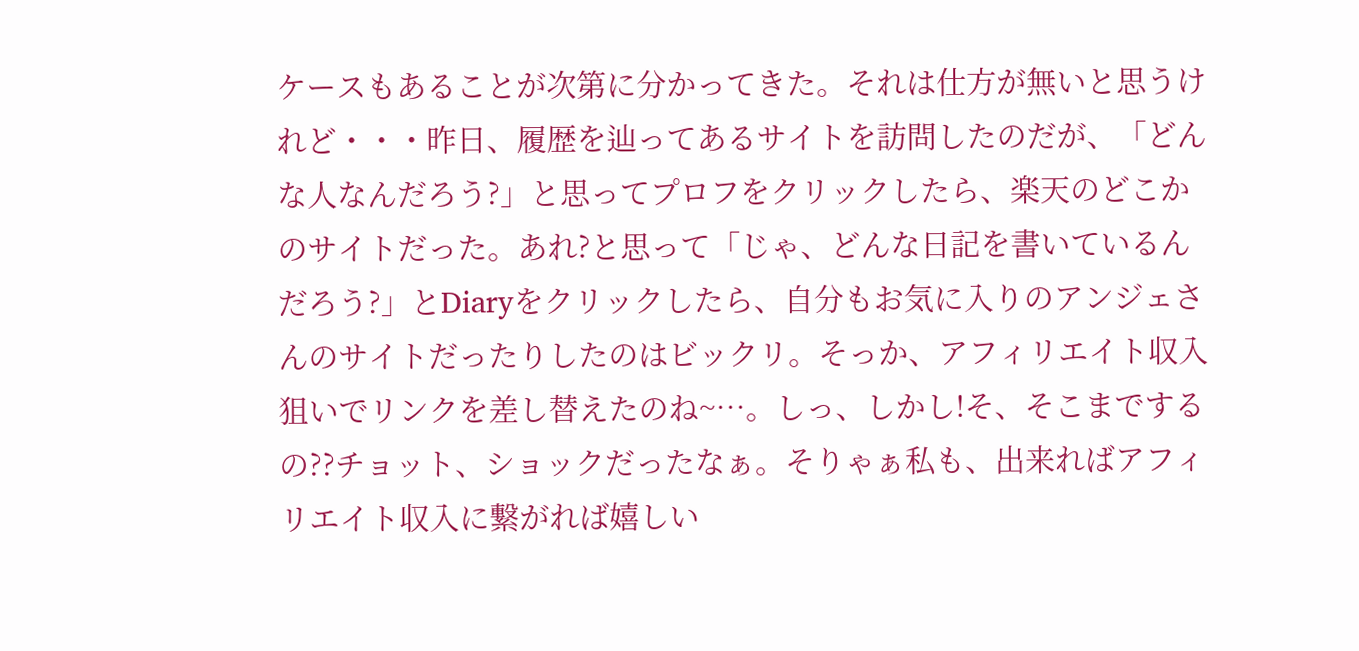ケースもあることが次第に分かってきた。それは仕方が無いと思うけれど・・・昨日、履歴を辿ってあるサイトを訪問したのだが、「どんな人なんだろう?」と思ってプロフをクリックしたら、楽天のどこかのサイトだった。あれ?と思って「じゃ、どんな日記を書いているんだろう?」とDiaryをクリックしたら、自分もお気に入りのアンジェさんのサイトだったりしたのはビックリ。そっか、アフィリエイト収入狙いでリンクを差し替えたのね~…。しっ、しかし!そ、そこまでするの??チョット、ショックだったなぁ。そりゃぁ私も、出来ればアフィリエイト収入に繋がれば嬉しい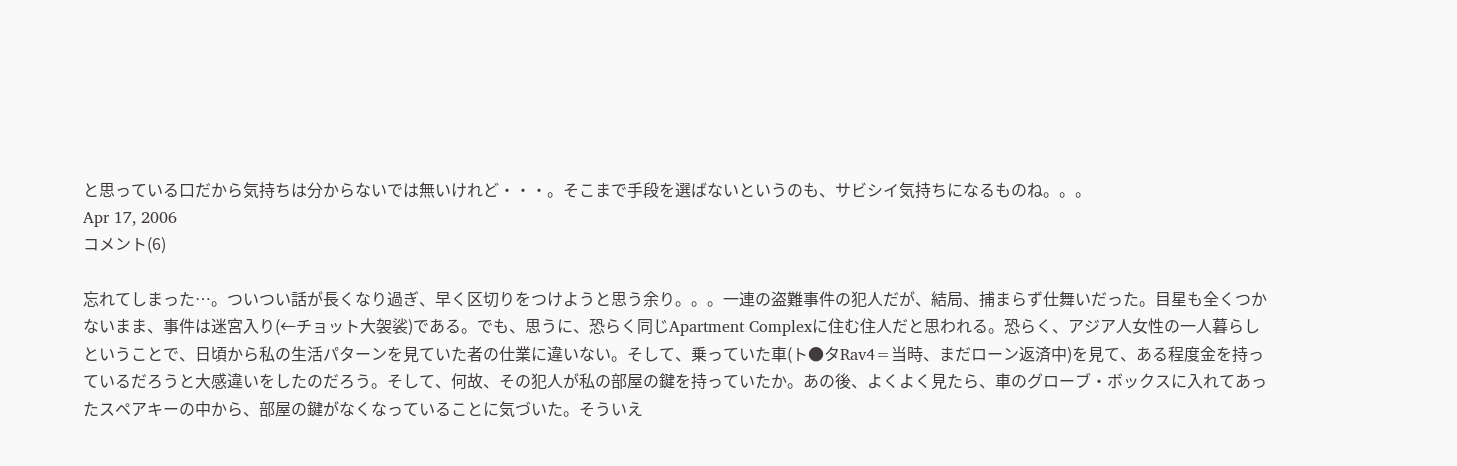と思っている口だから気持ちは分からないでは無いけれど・・・。そこまで手段を選ばないというのも、サビシイ気持ちになるものね。。。
Apr 17, 2006
コメント(6)

忘れてしまった…。ついつい話が長くなり過ぎ、早く区切りをつけようと思う余り。。。一連の盗難事件の犯人だが、結局、捕まらず仕舞いだった。目星も全くつかないまま、事件は迷宮入り(←チョット大袈裟)である。でも、思うに、恐らく同じApartment Complexに住む住人だと思われる。恐らく、アジア人女性の一人暮らしということで、日頃から私の生活パターンを見ていた者の仕業に違いない。そして、乗っていた車(ト●タRav4=当時、まだローン返済中)を見て、ある程度金を持っているだろうと大感違いをしたのだろう。そして、何故、その犯人が私の部屋の鍵を持っていたか。あの後、よくよく見たら、車のグローブ・ボックスに入れてあったスペアキーの中から、部屋の鍵がなくなっていることに気づいた。そういえ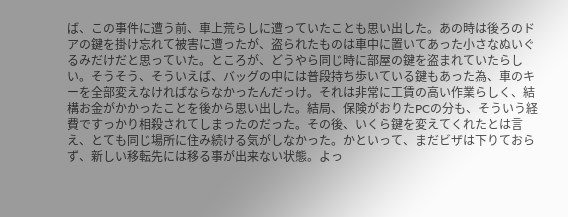ば、この事件に遭う前、車上荒らしに遭っていたことも思い出した。あの時は後ろのドアの鍵を掛け忘れて被害に遭ったが、盗られたものは車中に置いてあった小さなぬいぐるみだけだと思っていた。ところが、どうやら同じ時に部屋の鍵を盗まれていたらしい。そうそう、そういえば、バッグの中には普段持ち歩いている鍵もあった為、車のキーを全部変えなければならなかったんだっけ。それは非常に工賃の高い作業らしく、結構お金がかかったことを後から思い出した。結局、保険がおりたPCの分も、そういう経費ですっかり相殺されてしまったのだった。その後、いくら鍵を変えてくれたとは言え、とても同じ場所に住み続ける気がしなかった。かといって、まだビザは下りておらず、新しい移転先には移る事が出来ない状態。よっ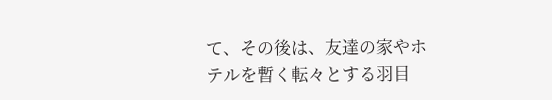て、その後は、友達の家やホテルを暫く転々とする羽目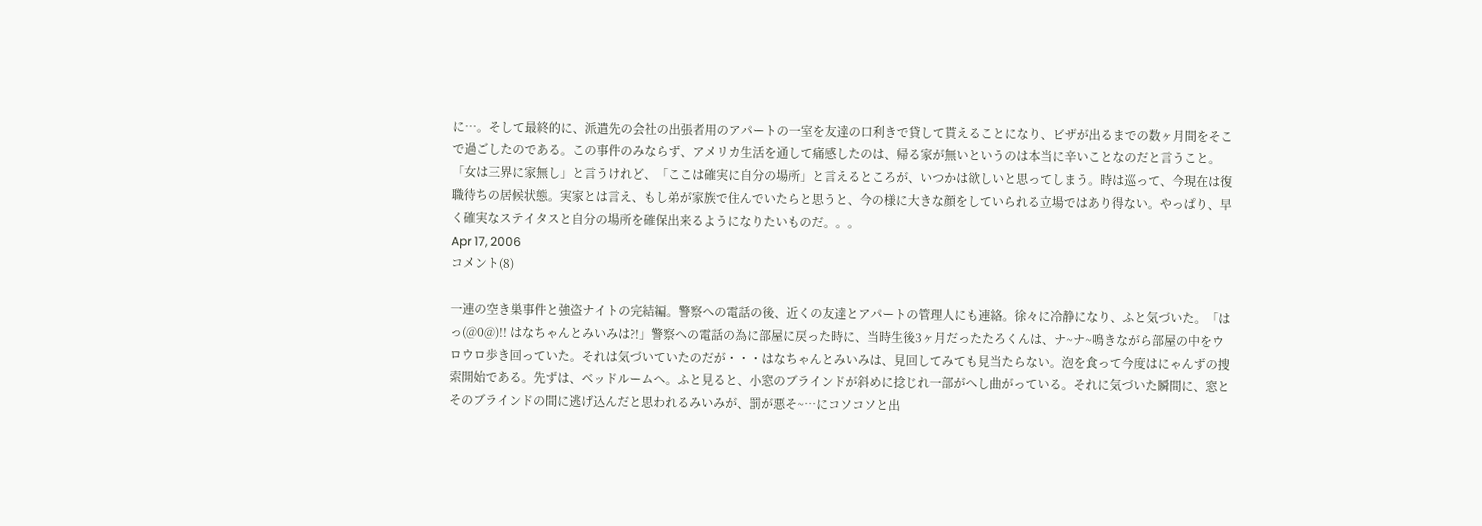に…。そして最終的に、派遣先の会社の出張者用のアパートの一室を友達の口利きで貸して貰えることになり、ビザが出るまでの数ヶ月間をそこで過ごしたのである。この事件のみならず、アメリカ生活を通して痛感したのは、帰る家が無いというのは本当に辛いことなのだと言うこと。「女は三界に家無し」と言うけれど、「ここは確実に自分の場所」と言えるところが、いつかは欲しいと思ってしまう。時は巡って、今現在は復職待ちの居候状態。実家とは言え、もし弟が家族で住んでいたらと思うと、今の様に大きな顔をしていられる立場ではあり得ない。やっぱり、早く確実なステイタスと自分の場所を確保出来るようになりたいものだ。。。
Apr 17, 2006
コメント(8)

一連の空き巣事件と強盗ナイトの完結編。警察への電話の後、近くの友達とアパートの管理人にも連絡。徐々に冷静になり、ふと気づいた。「はっ(@0@)!! はなちゃんとみいみは?!」警察への電話の為に部屋に戻った時に、当時生後3ヶ月だったたろくんは、ナ~ナ~鳴きながら部屋の中をウロウロ歩き回っていた。それは気づいていたのだが・・・はなちゃんとみいみは、見回してみても見当たらない。泡を食って今度はにゃんずの捜索開始である。先ずは、ベッドルームへ。ふと見ると、小窓のブラインドが斜めに捻じれ一部がへし曲がっている。それに気づいた瞬間に、窓とそのブラインドの間に逃げ込んだと思われるみいみが、罰が悪そ~…にコソコソと出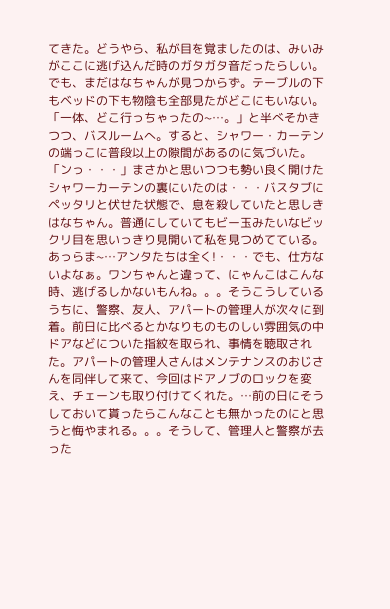てきた。どうやら、私が目を覚ましたのは、みいみがここに逃げ込んだ時のガタガタ音だったらしい。でも、まだはなちゃんが見つからず。テーブルの下もベッドの下も物陰も全部見たがどこにもいない。「一体、どこ行っちゃったの~…。」と半べそかきつつ、バスルームへ。すると、シャワー・カーテンの端っこに普段以上の隙間があるのに気づいた。「ンっ・・・」まさかと思いつつも勢い良く開けたシャワーカーテンの裏にいたのは・・・バスタブにペッタリと伏せた状態で、息を殺していたと思しきはなちゃん。普通にしていてもビー玉みたいなビックリ目を思いっきり見開いて私を見つめてている。あっらま~…アンタたちは全く!・・・でも、仕方ないよなぁ。ワンちゃんと違って、にゃんこはこんな時、逃げるしかないもんね。。。そうこうしているうちに、警察、友人、アパートの管理人が次々に到着。前日に比べるとかなりものものしい雰囲気の中ドアなどについた指紋を取られ、事情を聴取された。アパートの管理人さんはメンテナンスのおじさんを同伴して来て、今回はドアノブのロックを変え、チェーンも取り付けてくれた。…前の日にそうしておいて貰ったらこんなことも無かったのにと思うと悔やまれる。。。そうして、管理人と警察が去った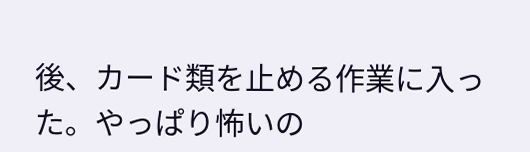後、カード類を止める作業に入った。やっぱり怖いの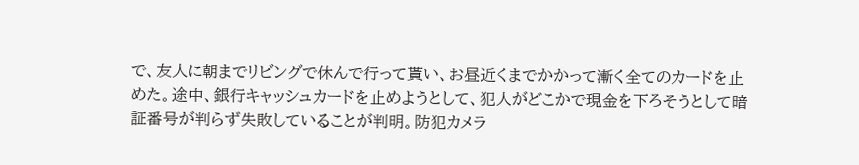で、友人に朝までリビングで休んで行って貰い、お昼近くまでかかって漸く全てのカードを止めた。途中、銀行キャッシュカードを止めようとして、犯人がどこかで現金を下ろそうとして暗証番号が判らず失敗していることが判明。防犯カメラ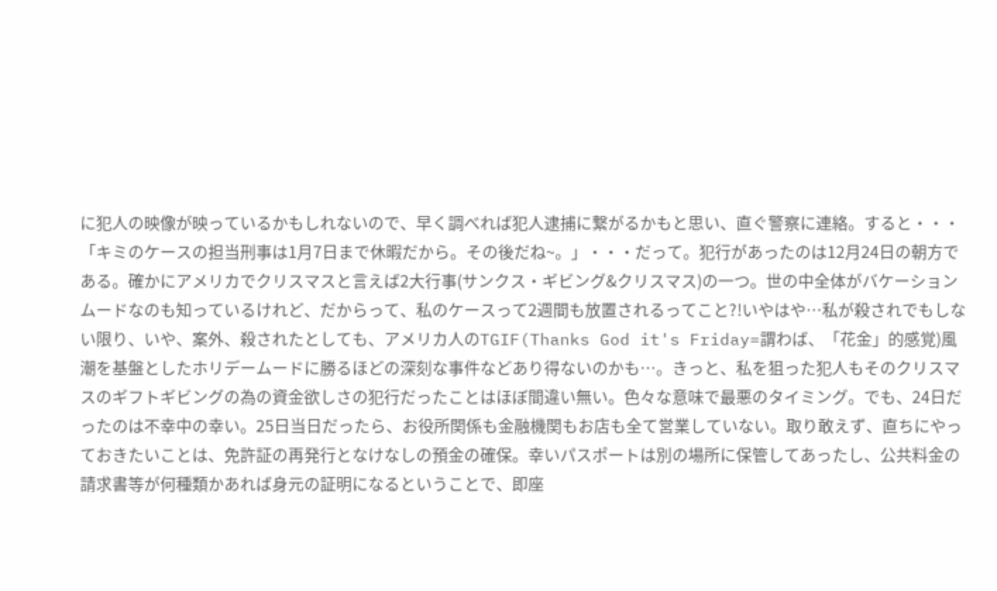に犯人の映像が映っているかもしれないので、早く調べれば犯人逮捕に繋がるかもと思い、直ぐ警察に連絡。すると・・・「キミのケースの担当刑事は1月7日まで休暇だから。その後だね~。」・・・だって。犯行があったのは12月24日の朝方である。確かにアメリカでクリスマスと言えば2大行事(サンクス・ギビング&クリスマス)の一つ。世の中全体がバケーションムードなのも知っているけれど、だからって、私のケースって2週間も放置されるってこと?!いやはや…私が殺されでもしない限り、いや、案外、殺されたとしても、アメリカ人のTGIF(Thanks God it's Friday=謂わば、「花金」的感覚)風潮を基盤としたホリデームードに勝るほどの深刻な事件などあり得ないのかも…。きっと、私を狙った犯人もそのクリスマスのギフトギビングの為の資金欲しさの犯行だったことはほぼ間違い無い。色々な意味で最悪のタイミング。でも、24日だったのは不幸中の幸い。25日当日だったら、お役所関係も金融機関もお店も全て営業していない。取り敢えず、直ちにやっておきたいことは、免許証の再発行となけなしの預金の確保。幸いパスポートは別の場所に保管してあったし、公共料金の請求書等が何種類かあれば身元の証明になるということで、即座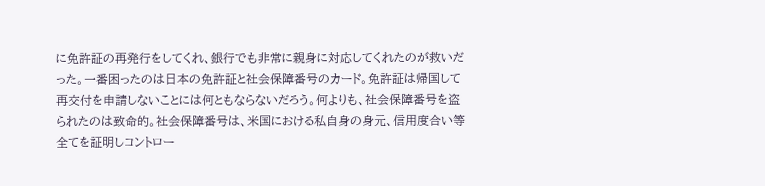に免許証の再発行をしてくれ、銀行でも非常に親身に対応してくれたのが救いだった。一番困ったのは日本の免許証と社会保障番号のカード。免許証は帰国して再交付を申請しないことには何ともならないだろう。何よりも、社会保障番号を盗られたのは致命的。社会保障番号は、米国における私自身の身元、信用度合い等全てを証明しコントロー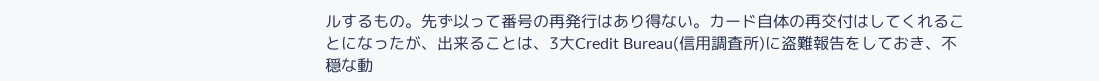ルするもの。先ず以って番号の再発行はあり得ない。カード自体の再交付はしてくれることになったが、出来ることは、3大Credit Bureau(信用調査所)に盗難報告をしておき、不穏な動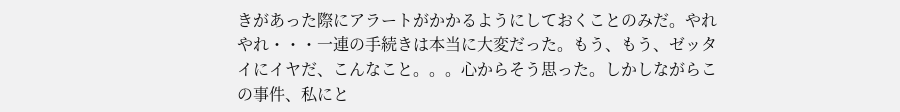きがあった際にアラートがかかるようにしておくことのみだ。やれやれ・・・一連の手続きは本当に大変だった。もう、もう、ゼッタイにイヤだ、こんなこと。。。心からそう思った。しかしながらこの事件、私にと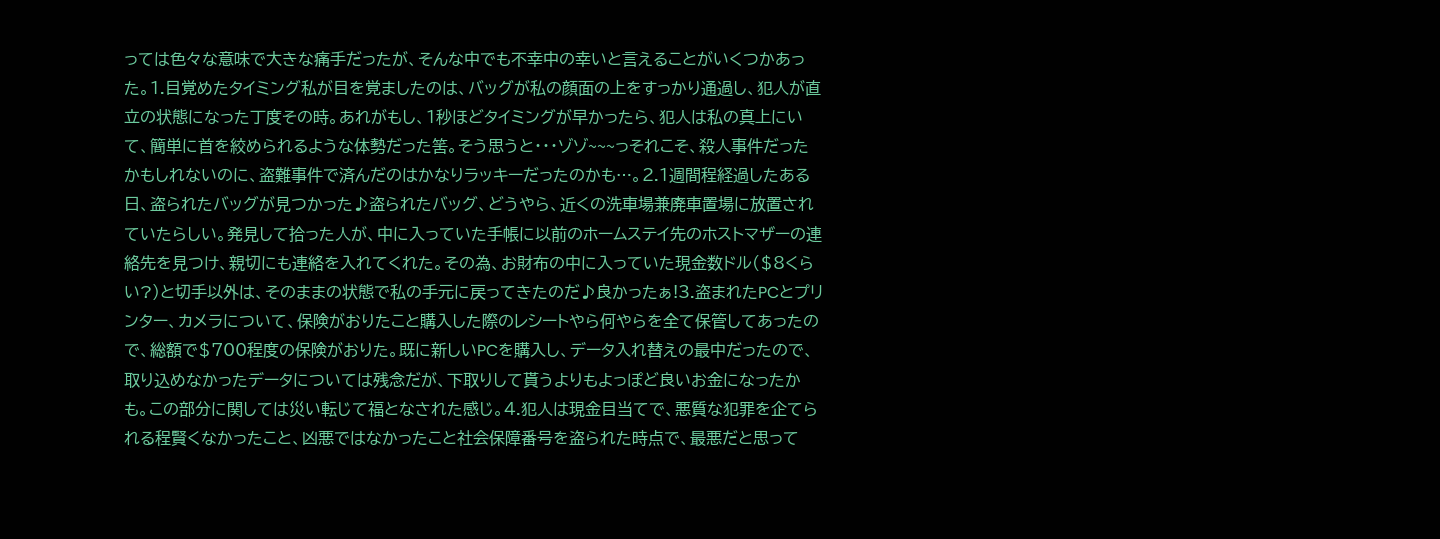っては色々な意味で大きな痛手だったが、そんな中でも不幸中の幸いと言えることがいくつかあった。1.目覚めたタイミング私が目を覚ましたのは、バッグが私の顔面の上をすっかり通過し、犯人が直立の状態になった丁度その時。あれがもし、1秒ほどタイミングが早かったら、犯人は私の真上にいて、簡単に首を絞められるような体勢だった筈。そう思うと・・・ゾゾ~~~っそれこそ、殺人事件だったかもしれないのに、盗難事件で済んだのはかなりラッキーだったのかも…。2.1週間程経過したある日、盗られたバッグが見つかった♪盗られたバッグ、どうやら、近くの洗車場兼廃車置場に放置されていたらしい。発見して拾った人が、中に入っていた手帳に以前のホームステイ先のホストマザーの連絡先を見つけ、親切にも連絡を入れてくれた。その為、お財布の中に入っていた現金数ドル($8くらい?)と切手以外は、そのままの状態で私の手元に戻ってきたのだ♪良かったぁ!3.盗まれたPCとプリンター、カメラについて、保険がおりたこと購入した際のレシートやら何やらを全て保管してあったので、総額で$700程度の保険がおりた。既に新しいPCを購入し、データ入れ替えの最中だったので、取り込めなかったデータについては残念だが、下取りして貰うよりもよっぽど良いお金になったかも。この部分に関しては災い転じて福となされた感じ。4.犯人は現金目当てで、悪質な犯罪を企てられる程賢くなかったこと、凶悪ではなかったこと社会保障番号を盗られた時点で、最悪だと思って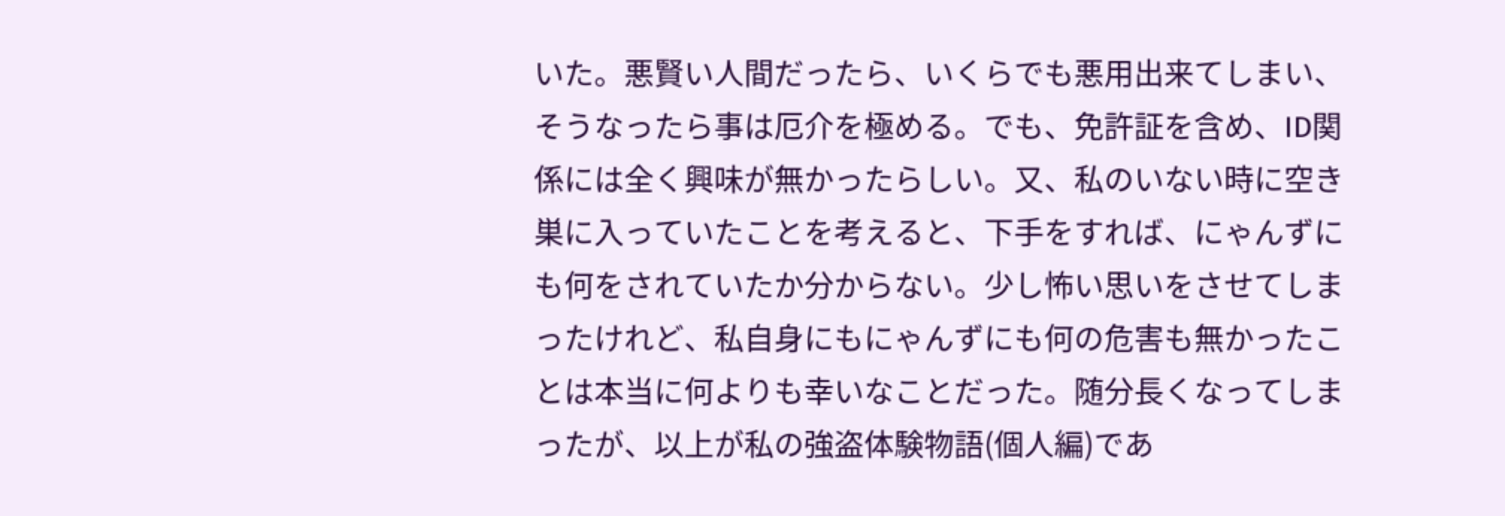いた。悪賢い人間だったら、いくらでも悪用出来てしまい、そうなったら事は厄介を極める。でも、免許証を含め、ID関係には全く興味が無かったらしい。又、私のいない時に空き巣に入っていたことを考えると、下手をすれば、にゃんずにも何をされていたか分からない。少し怖い思いをさせてしまったけれど、私自身にもにゃんずにも何の危害も無かったことは本当に何よりも幸いなことだった。随分長くなってしまったが、以上が私の強盗体験物語(個人編)であ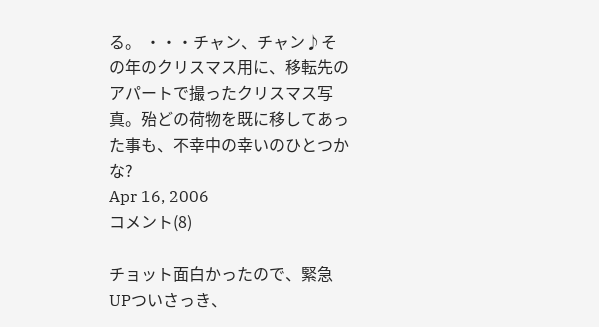る。 ・・・チャン、チャン♪その年のクリスマス用に、移転先のアパートで撮ったクリスマス写真。殆どの荷物を既に移してあった事も、不幸中の幸いのひとつかな?
Apr 16, 2006
コメント(8)

チョット面白かったので、緊急UPついさっき、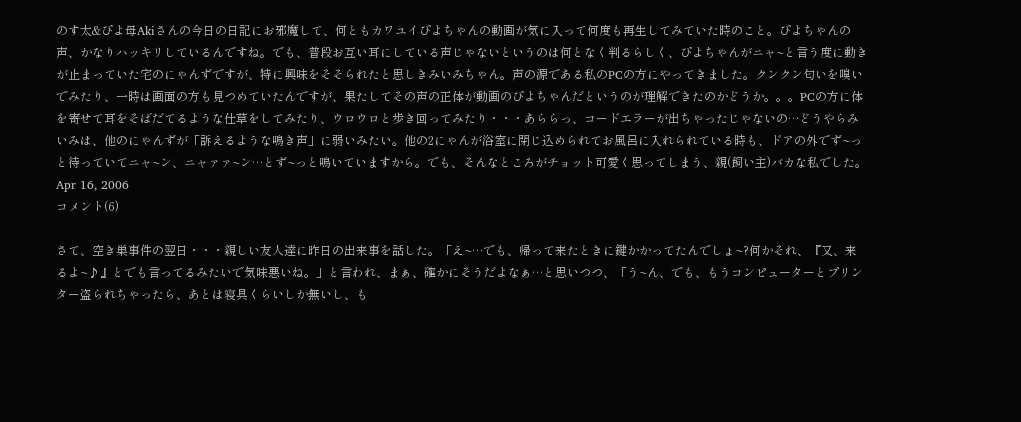のす太&ぴよ母Akiさんの今日の日記にお邪魔して、何ともカワユイぴよちゃんの動画が気に入って何度も再生してみていた時のこと。ぴよちゃんの声、かなりハッキリしているんですね。でも、普段お互い耳にしている声じゃないというのは何となく判るらしく、ぴよちゃんがニャ~と言う度に動きが止まっていた宅のにゃんずですが、特に興味をそそられたと思しきみいみちゃん。声の源である私のPCの方にやってきました。クンクン匂いを嗅いでみたり、一時は画面の方も見つめていたんですが、果たしてその声の正体が動画のぴよちゃんだというのが理解できたのかどうか。。。PCの方に体を寄せて耳をそばだてるような仕草をしてみたり、ウロウロと歩き回ってみたり・・・あららっ、コードエラーが出ちゃったじゃないの…どうやらみいみは、他のにゃんずが「訴えるような鳴き声」に弱いみたい。他の2にゃんが浴室に閉じ込められてお風呂に入れられている時も、ドアの外でず~っと待っていてニャ~ン、ニャァァ~ン…とず~っと鳴いていますから。でも、そんなところがチョット可愛く思ってしまう、親(飼い主)バカな私でした。
Apr 16, 2006
コメント(6)

さて、空き巣事件の翌日・・・親しい友人達に昨日の出来事を話した。「え~…でも、帰って来たときに鍵かかってたんでしょ~?何かそれ、『又、来るよ~♪』とでも言ってるみたいで気味悪いね。」と言われ、まぁ、確かにそうだよなぁ…と思いつつ、「う~ん、でも、もうコンピューターとプリンター盗られちゃったら、あとは寝具くらいしか無いし、も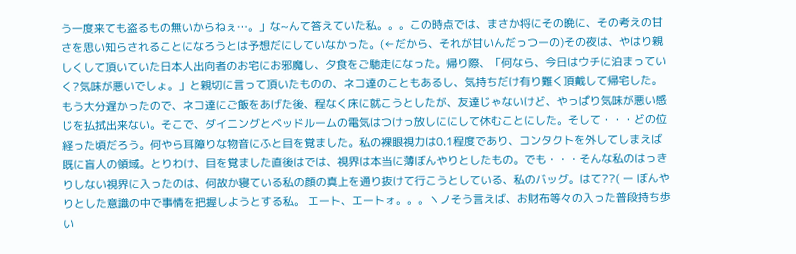う一度来ても盗るもの無いからねぇ…。」な~んて答えていた私。。。この時点では、まさか将にその晩に、その考えの甘さを思い知らされることになろうとは予想だにしていなかった。(←だから、それが甘いんだっつーの)その夜は、やはり親しくして頂いていた日本人出向者のお宅にお邪魔し、夕食をご馳走になった。帰り際、「何なら、今日はウチに泊まっていく?気味が悪いでしょ。」と親切に言って頂いたものの、ネコ達のこともあるし、気持ちだけ有り難く頂戴して帰宅した。もう大分遅かったので、ネコ達にご飯をあげた後、程なく床に就こうとしたが、友達じゃないけど、やっぱり気味が悪い感じを払拭出来ない。そこで、ダイニングとベッドルームの電気はつけっ放しににして休むことにした。そして・・・どの位経った頃だろう。何やら耳障りな物音にふと目を覚ました。私の裸眼視力は0.1程度であり、コンタクトを外してしまえば既に盲人の領域。とりわけ、目を覚ました直後はでは、視界は本当に薄ぼんやりとしたもの。でも・・・そんな私のはっきりしない視界に入ったのは、何故か寝ている私の顔の真上を通り抜けて行こうとしている、私のバッグ。はて??( ー ぼんやりとした意識の中で事情を把握しようとする私。 エート、エートォ。。。ヽノそう言えば、お財布等々の入った普段持ち歩い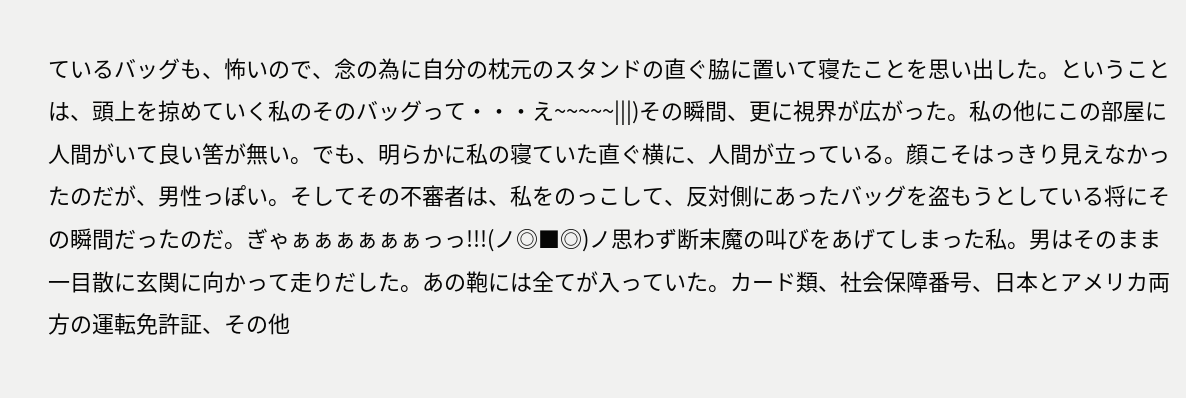ているバッグも、怖いので、念の為に自分の枕元のスタンドの直ぐ脇に置いて寝たことを思い出した。ということは、頭上を掠めていく私のそのバッグって・・・え~~~~~|||)その瞬間、更に視界が広がった。私の他にこの部屋に人間がいて良い筈が無い。でも、明らかに私の寝ていた直ぐ横に、人間が立っている。顔こそはっきり見えなかったのだが、男性っぽい。そしてその不審者は、私をのっこして、反対側にあったバッグを盗もうとしている将にその瞬間だったのだ。ぎゃぁぁぁぁぁぁっっ!!!(ノ◎■◎)ノ思わず断末魔の叫びをあげてしまった私。男はそのまま一目散に玄関に向かって走りだした。あの鞄には全てが入っていた。カード類、社会保障番号、日本とアメリカ両方の運転免許証、その他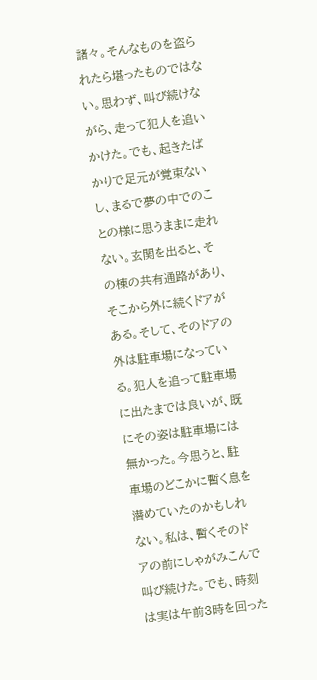諸々。そんなものを盗られたら堪ったものではない。思わず、叫び続けながら、走って犯人を追いかけた。でも、起きたばかりで足元が覚束ないし、まるで夢の中でのことの様に思うままに走れない。玄関を出ると、その棟の共有通路があり、そこから外に続くドアがある。そして、そのドアの外は駐車場になっている。犯人を追って駐車場に出たまでは良いが、既にその姿は駐車場には無かった。今思うと、駐車場のどこかに暫く息を潜めていたのかもしれない。私は、暫くそのドアの前にしゃがみこんで叫び続けた。でも、時刻は実は午前3時を回った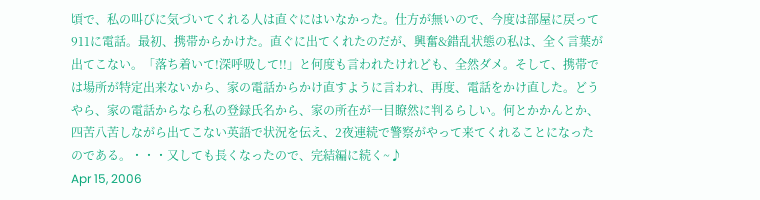頃で、私の叫びに気づいてくれる人は直ぐにはいなかった。仕方が無いので、今度は部屋に戻って911に電話。最初、携帯からかけた。直ぐに出てくれたのだが、興奮&錯乱状態の私は、全く言葉が出てこない。「落ち着いて!深呼吸して!!」と何度も言われたけれども、全然ダメ。そして、携帯では場所が特定出来ないから、家の電話からかけ直すように言われ、再度、電話をかけ直した。どうやら、家の電話からなら私の登録氏名から、家の所在が一目瞭然に判るらしい。何とかかんとか、四苦八苦しながら出てこない英語で状況を伝え、2夜連続で警察がやって来てくれることになったのである。・・・又しても長くなったので、完結編に続く~♪
Apr 15, 2006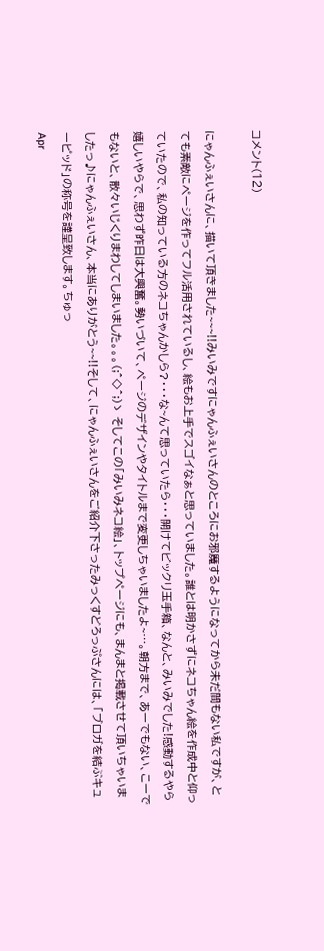コメント(12)

にゃんふぇいさんに、描いて頂きました~~~!!みいみですにゃんふぇいさんのところにお邪魔するようになってから未だ間もない私ですが、とても素敵にページを作ってフル活用されているし、絵もお上手でスゴイなぁと思っていました。誰とは明かさずにネコちゃん絵を作成中と仰っていたので、私の知っている方のネコちゃんかしら?・・・な~んて思っていたら・・・開けてビックリ玉手箱、なんと、みいみでした!感動するやら嬉しいやらで、思わず昨日は大興奮。勢いづいて、ページのデザインやタイトルまで変更しちゃいましたよ~…。朝方まで、あーでもない、こーでもないと、散々いじくりまわしてしまいました。。。(;^◇^;)ゝ そしてこの「みいみネコ絵」、トップページにも、まんまと掲載させて頂いちゃいましたっ♪にゃんふぇいさん、本当にありがとう~~!!そして、にゃんふぇいさんをご紹介下さったみっくすどろっぷさんには、「ブロガを結ぶキューピッド」の称号を謹呈致します。ちゅっ
Apr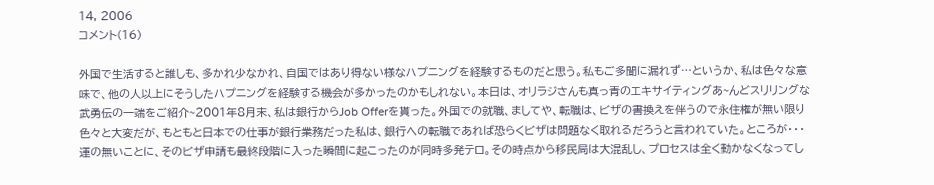14, 2006
コメント(16)

外国で生活すると誰しも、多かれ少なかれ、自国ではあり得ない様なハプニングを経験するものだと思う。私もご多聞に漏れず…というか、私は色々な意味で、他の人以上にそうしたハプニングを経験する機会が多かったのかもしれない。本日は、オリラジさんも真っ青のエキサイティングあ~んどスリリングな武勇伝の一端をご紹介~2001年8月末、私は銀行からJob Offerを貰った。外国での就職、ましてや、転職は、ビザの書換えを伴うので永住権が無い限り色々と大変だが、もともと日本での仕事が銀行業務だった私は、銀行への転職であれば恐らくビザは問題なく取れるだろうと言われていた。ところが・・・運の無いことに、そのビザ申請も最終段階に入った瞬間に起こったのが同時多発テロ。その時点から移民局は大混乱し、プロセスは全く動かなくなってし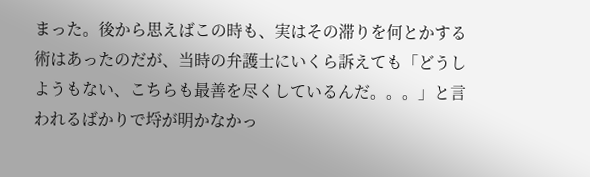まった。後から思えばこの時も、実はその滞りを何とかする術はあったのだが、当時の弁護士にいくら訴えても「どうしようもない、こちらも最善を尽くしているんだ。。。」と言われるばかりで埒が明かなかっ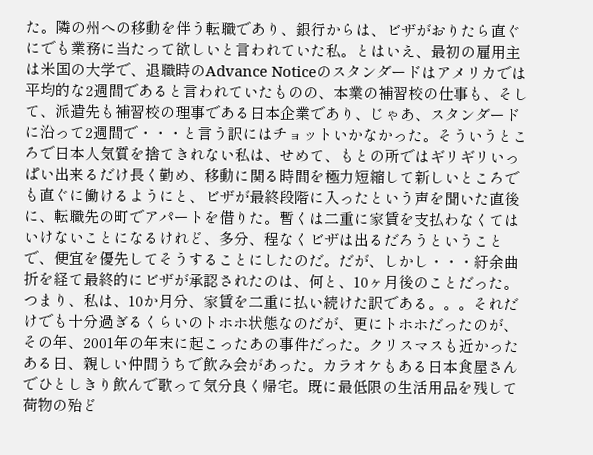た。隣の州への移動を伴う転職であり、銀行からは、ビザがおりたら直ぐにでも業務に当たって欲しいと言われていた私。とはいえ、最初の雇用主は米国の大学で、退職時のAdvance Noticeのスタンダードはアメリカでは平均的な2週間であると言われていたものの、本業の補習校の仕事も、そして、派遣先も補習校の理事である日本企業であり、じゃあ、スタンダードに沿って2週間で・・・と言う訳にはチョットいかなかった。そういうところで日本人気質を捨てきれない私は、せめて、もとの所ではギリギリいっぱい出来るだけ長く勤め、移動に関る時間を極力短縮して新しいところでも直ぐに働けるようにと、ビザが最終段階に入ったという声を聞いた直後に、転職先の町でアパートを借りた。暫くは二重に家賃を支払わなくてはいけないことになるけれど、多分、程なくビザは出るだろうということで、便宜を優先してそうすることにしたのだ。だが、しかし・・・紆余曲折を経て最終的にビザが承認されたのは、何と、10ヶ月後のことだった。つまり、私は、10か月分、家賃を二重に払い続けた訳である。。。それだけでも十分過ぎるくらいのトホホ状態なのだが、更にトホホだったのが、その年、2001年の年末に起こったあの事件だった。クリスマスも近かったある日、親しい仲間うちで飲み会があった。カラオケもある日本食屋さんでひとしきり飲んで歌って気分良く帰宅。既に最低限の生活用品を残して荷物の殆ど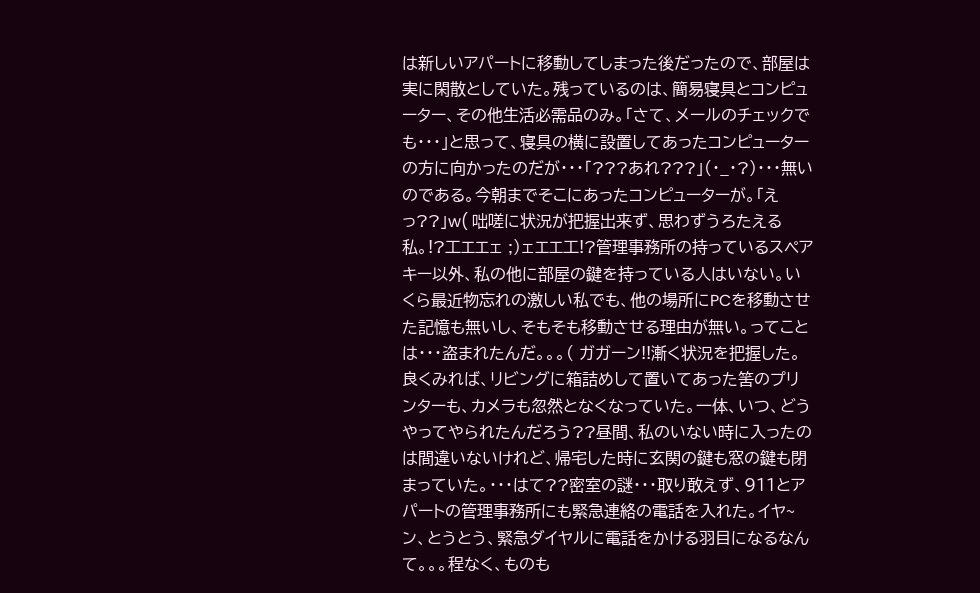は新しいアパートに移動してしまった後だったので、部屋は実に閑散としていた。残っているのは、簡易寝具とコンピューター、その他生活必需品のみ。「さて、メールのチェックでも・・・」と思って、寝具の横に設置してあったコンピューターの方に向かったのだが・・・「???あれ???」(・_・?)・・・無いのである。今朝までそこにあったコンピューターが。「えっ??」w( 咄嗟に状況が把握出来ず、思わずうろたえる私。!?工エエェ ;)ェエエ工!?管理事務所の持っているスペアキー以外、私の他に部屋の鍵を持っている人はいない。いくら最近物忘れの激しい私でも、他の場所にPCを移動させた記憶も無いし、そもそも移動させる理由が無い。ってことは・・・盗まれたんだ。。。( ガガーン!!漸く状況を把握した。良くみれば、リビングに箱詰めして置いてあった筈のプリンターも、カメラも忽然となくなっていた。一体、いつ、どうやってやられたんだろう??昼間、私のいない時に入ったのは間違いないけれど、帰宅した時に玄関の鍵も窓の鍵も閉まっていた。・・・はて??密室の謎・・・取り敢えず、911とアパートの管理事務所にも緊急連絡の電話を入れた。イヤ~ン、とうとう、緊急ダイヤルに電話をかける羽目になるなんて。。。程なく、ものも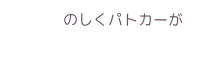のしくパトカーが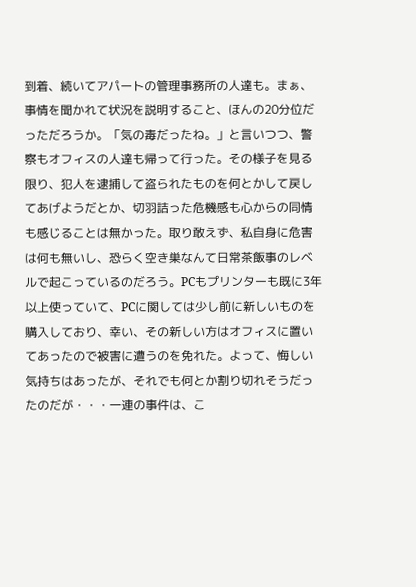到着、続いてアパートの管理事務所の人達も。まぁ、事情を聞かれて状況を説明すること、ほんの20分位だっただろうか。「気の毒だったね。」と言いつつ、警察もオフィスの人達も帰って行った。その様子を見る限り、犯人を逮捕して盗られたものを何とかして戻してあげようだとか、切羽詰った危機感も心からの同情も感じることは無かった。取り敢えず、私自身に危害は何も無いし、恐らく空き巣なんて日常茶飯事のレベルで起こっているのだろう。PCもプリンターも既に3年以上使っていて、PCに関しては少し前に新しいものを購入しており、幸い、その新しい方はオフィスに置いてあったので被害に遭うのを免れた。よって、悔しい気持ちはあったが、それでも何とか割り切れそうだったのだが・・・一連の事件は、こ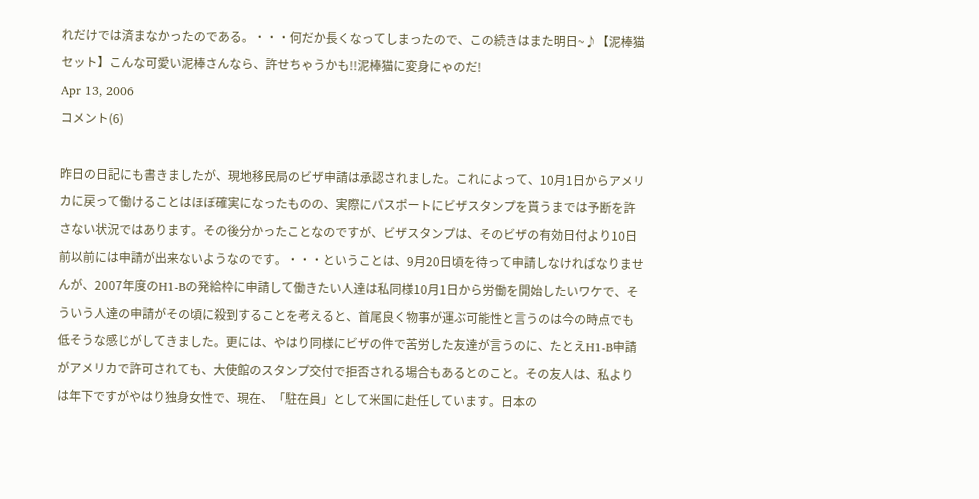れだけでは済まなかったのである。・・・何だか長くなってしまったので、この続きはまた明日~♪【泥棒猫セット】こんな可愛い泥棒さんなら、許せちゃうかも!!泥棒猫に変身にゃのだ!
Apr 13, 2006
コメント(6)

昨日の日記にも書きましたが、現地移民局のビザ申請は承認されました。これによって、10月1日からアメリカに戻って働けることはほぼ確実になったものの、実際にパスポートにビザスタンプを貰うまでは予断を許さない状況ではあります。その後分かったことなのですが、ビザスタンプは、そのビザの有効日付より10日前以前には申請が出来ないようなのです。・・・ということは、9月20日頃を待って申請しなければなりませんが、2007年度のH1-Bの発給枠に申請して働きたい人達は私同様10月1日から労働を開始したいワケで、そういう人達の申請がその頃に殺到することを考えると、首尾良く物事が運ぶ可能性と言うのは今の時点でも低そうな感じがしてきました。更には、やはり同様にビザの件で苦労した友達が言うのに、たとえH1-B申請がアメリカで許可されても、大使館のスタンプ交付で拒否される場合もあるとのこと。その友人は、私よりは年下ですがやはり独身女性で、現在、「駐在員」として米国に赴任しています。日本の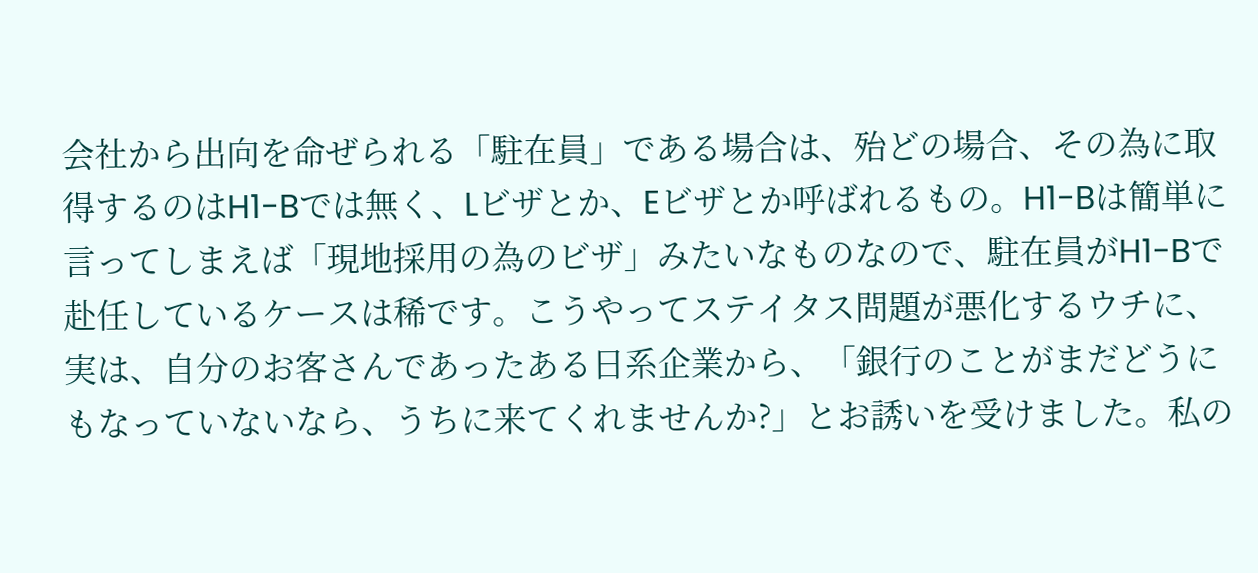会社から出向を命ぜられる「駐在員」である場合は、殆どの場合、その為に取得するのはH1-Bでは無く、Lビザとか、Eビザとか呼ばれるもの。H1-Bは簡単に言ってしまえば「現地採用の為のビザ」みたいなものなので、駐在員がH1-Bで赴任しているケースは稀です。こうやってステイタス問題が悪化するウチに、実は、自分のお客さんであったある日系企業から、「銀行のことがまだどうにもなっていないなら、うちに来てくれませんか?」とお誘いを受けました。私の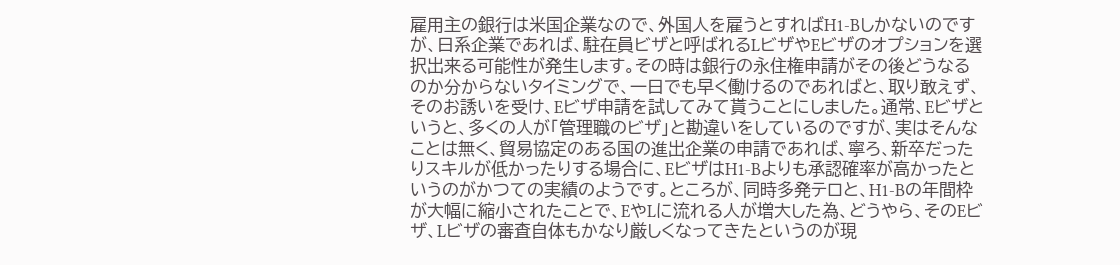雇用主の銀行は米国企業なので、外国人を雇うとすればH1-Bしかないのですが、日系企業であれば、駐在員ビザと呼ばれるLビザやEビザのオプションを選択出来る可能性が発生します。その時は銀行の永住権申請がその後どうなるのか分からないタイミングで、一日でも早く働けるのであればと、取り敢えず、そのお誘いを受け、Eビザ申請を試してみて貰うことにしました。通常、Eビザというと、多くの人が「管理職のビザ」と勘違いをしているのですが、実はそんなことは無く、貿易協定のある国の進出企業の申請であれば、寧ろ、新卒だったりスキルが低かったりする場合に、EビザはH1-Bよりも承認確率が高かったというのがかつての実績のようです。ところが、同時多発テロと、H1-Bの年間枠が大幅に縮小されたことで、EやLに流れる人が増大した為、どうやら、そのEビザ、Lビザの審査自体もかなり厳しくなってきたというのが現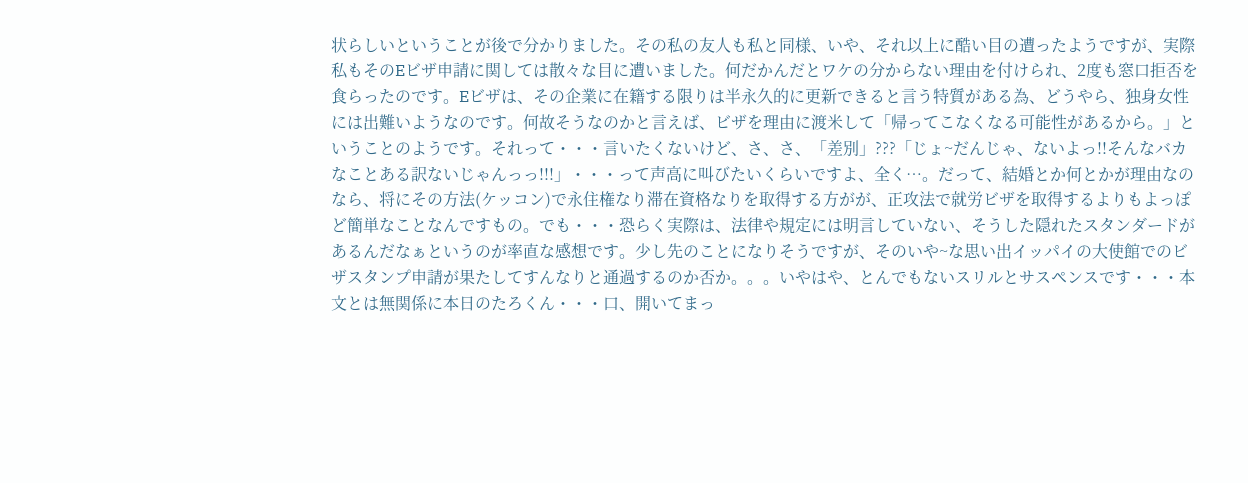状らしいということが後で分かりました。その私の友人も私と同様、いや、それ以上に酷い目の遭ったようですが、実際私もそのEビザ申請に関しては散々な目に遭いました。何だかんだとワケの分からない理由を付けられ、2度も窓口拒否を食らったのです。Eビザは、その企業に在籍する限りは半永久的に更新できると言う特質がある為、どうやら、独身女性には出難いようなのです。何故そうなのかと言えば、ビザを理由に渡米して「帰ってこなくなる可能性があるから。」ということのようです。それって・・・言いたくないけど、さ、さ、「差別」???「じょ~だんじゃ、ないよっ!!そんなバカなことある訳ないじゃんっっ!!!」・・・って声高に叫びたいくらいですよ、全く…。だって、結婚とか何とかが理由なのなら、将にその方法(ケッコン)で永住権なり滞在資格なりを取得する方がが、正攻法で就労ビザを取得するよりもよっぽど簡単なことなんですもの。でも・・・恐らく実際は、法律や規定には明言していない、そうした隠れたスタンダードがあるんだなぁというのが率直な感想です。少し先のことになりそうですが、そのいや~な思い出イッパイの大使館でのビザスタンプ申請が果たしてすんなりと通過するのか否か。。。いやはや、とんでもないスリルとサスペンスです・・・本文とは無関係に本日のたろくん・・・口、開いてまっ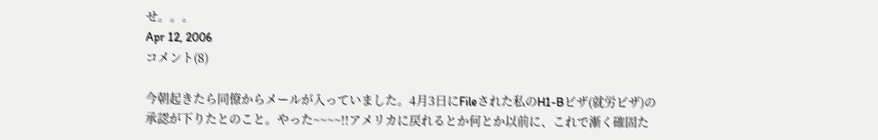せ。。。
Apr 12, 2006
コメント(8)

今朝起きたら同僚からメールが入っていました。4月3日にFileされた私のH1-Bビザ(就労ビザ)の承認が下りたとのこと。やった~~~~!!アメリカに戻れるとか何とか以前に、これで漸く確固た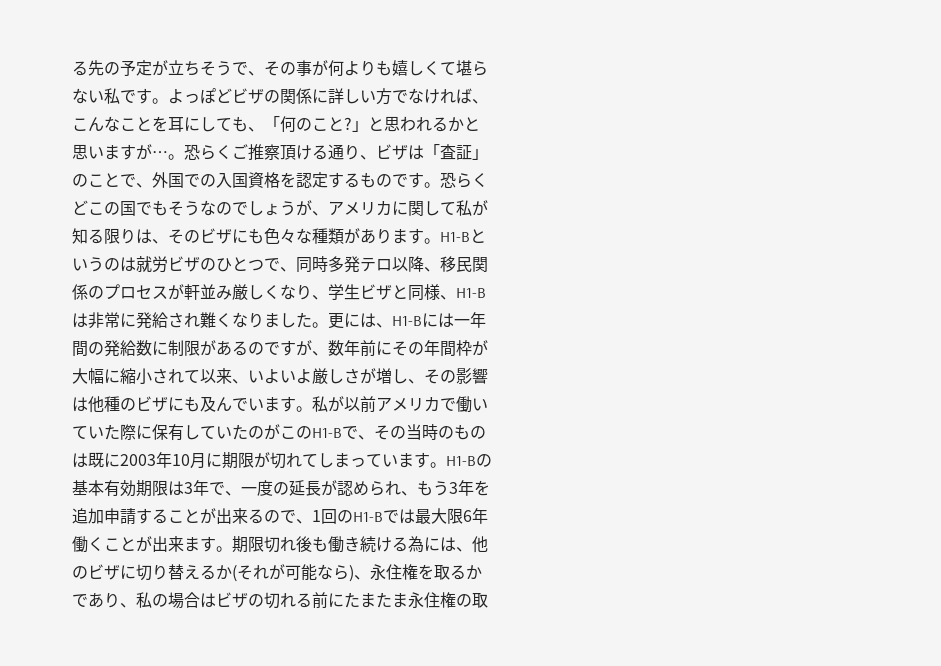る先の予定が立ちそうで、その事が何よりも嬉しくて堪らない私です。よっぽどビザの関係に詳しい方でなければ、こんなことを耳にしても、「何のこと?」と思われるかと思いますが…。恐らくご推察頂ける通り、ビザは「査証」のことで、外国での入国資格を認定するものです。恐らくどこの国でもそうなのでしょうが、アメリカに関して私が知る限りは、そのビザにも色々な種類があります。H1-Bというのは就労ビザのひとつで、同時多発テロ以降、移民関係のプロセスが軒並み厳しくなり、学生ビザと同様、H1-Bは非常に発給され難くなりました。更には、H1-Bには一年間の発給数に制限があるのですが、数年前にその年間枠が大幅に縮小されて以来、いよいよ厳しさが増し、その影響は他種のビザにも及んでいます。私が以前アメリカで働いていた際に保有していたのがこのH1-Bで、その当時のものは既に2003年10月に期限が切れてしまっています。H1-Bの基本有効期限は3年で、一度の延長が認められ、もう3年を追加申請することが出来るので、1回のH1-Bでは最大限6年働くことが出来ます。期限切れ後も働き続ける為には、他のビザに切り替えるか(それが可能なら)、永住権を取るかであり、私の場合はビザの切れる前にたまたま永住権の取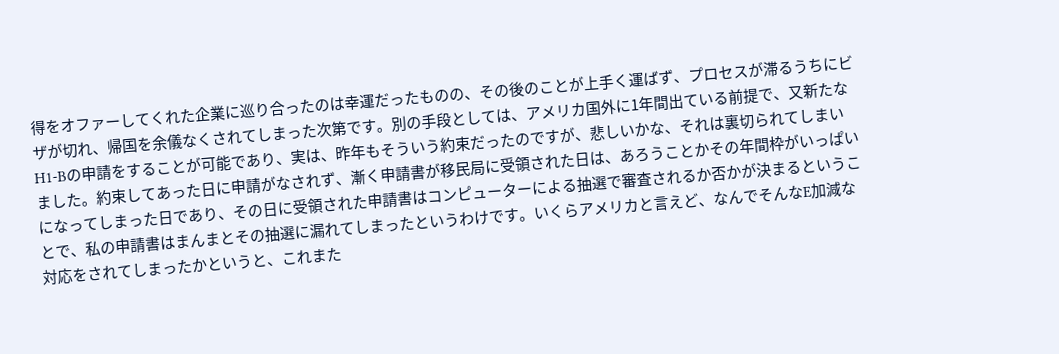得をオファーしてくれた企業に巡り合ったのは幸運だったものの、その後のことが上手く運ばず、プロセスが滞るうちにビザが切れ、帰国を余儀なくされてしまった次第です。別の手段としては、アメリカ国外に1年間出ている前提で、又新たなH1-Bの申請をすることが可能であり、実は、昨年もそういう約束だったのですが、悲しいかな、それは裏切られてしまいました。約束してあった日に申請がなされず、漸く申請書が移民局に受領された日は、あろうことかその年間枠がいっぱいになってしまった日であり、その日に受領された申請書はコンピューターによる抽選で審査されるか否かが決まるということで、私の申請書はまんまとその抽選に漏れてしまったというわけです。いくらアメリカと言えど、なんでそんなE加減な対応をされてしまったかというと、これまた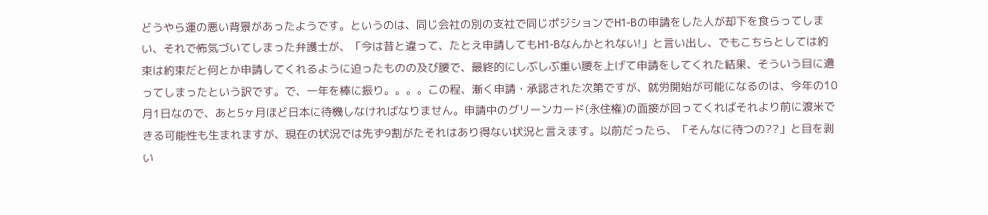どうやら運の悪い背景があったようです。というのは、同じ会社の別の支社で同じポジションでH1-Bの申請をした人が却下を食らってしまい、それで怖気づいてしまった弁護士が、「今は昔と違って、たとえ申請してもH1-Bなんかとれない!」と言い出し、でもこちらとしては約束は約束だと何とか申請してくれるように迫ったものの及び腰で、最終的にしぶしぶ重い腰を上げて申請をしてくれた結果、そういう目に遭ってしまったという訳です。で、一年を棒に振り。。。。この程、漸く申請・承認された次第ですが、就労開始が可能になるのは、今年の10月1日なので、あと5ヶ月ほど日本に待機しなければなりません。申請中のグリーンカード(永住権)の面接が回ってくればそれより前に渡米できる可能性も生まれますが、現在の状況では先ず9割がたそれはあり得ない状況と言えます。以前だったら、「そんなに待つの??」と目を剥い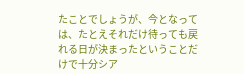たことでしょうが、今となっては、たとえそれだけ待っても戻れる日が決まったということだけで十分シア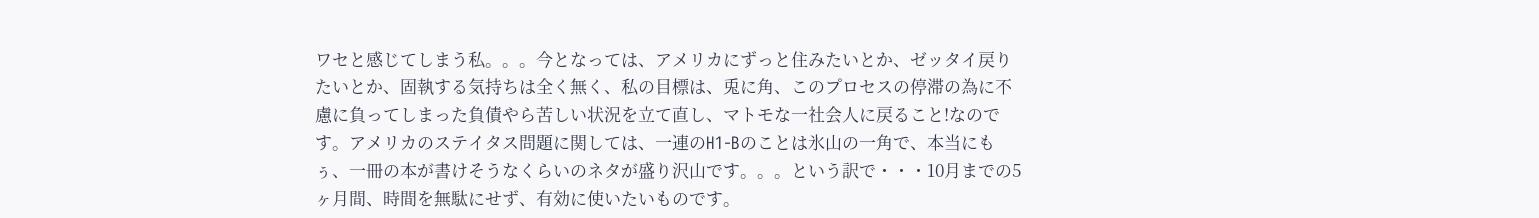ワセと感じてしまう私。。。今となっては、アメリカにずっと住みたいとか、ゼッタイ戻りたいとか、固執する気持ちは全く無く、私の目標は、兎に角、このプロセスの停滞の為に不慮に負ってしまった負債やら苦しい状況を立て直し、マトモな一社会人に戻ること!なのです。アメリカのステイタス問題に関しては、一連のH1-Bのことは氷山の一角で、本当にもぅ、一冊の本が書けそうなくらいのネタが盛り沢山です。。。という訳で・・・10月までの5ヶ月間、時間を無駄にせず、有効に使いたいものです。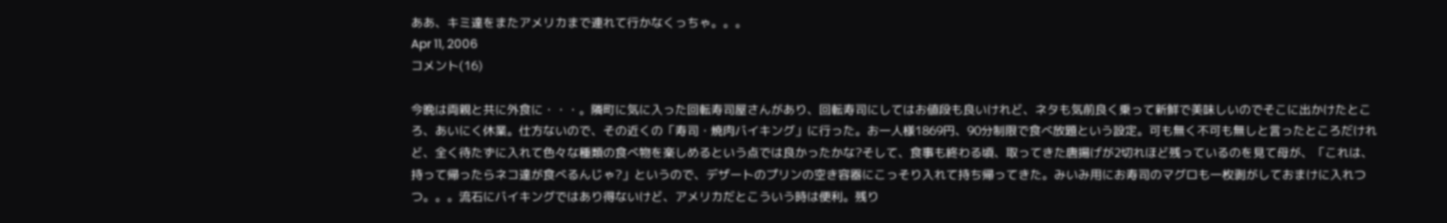ああ、キミ達をまたアメリカまで連れて行かなくっちゃ。。。
Apr 11, 2006
コメント(16)

今晩は両親と共に外食に・・・。隣町に気に入った回転寿司屋さんがあり、回転寿司にしてはお値段も良いけれど、ネタも気前良く乗って新鮮で美味しいのでそこに出かけたところ、あいにく休業。仕方ないので、その近くの「寿司・焼肉バイキング」に行った。お一人様1869円、90分制限で食べ放題という設定。可も無く不可も無しと言ったところだけれど、全く待たずに入れて色々な種類の食べ物を楽しめるという点では良かったかな?そして、食事も終わる頃、取ってきた唐揚げが2切れほど残っているのを見て母が、「これは、持って帰ったらネコ達が食べるんじゃ?」というので、デザートのプリンの空き容器にこっそり入れて持ち帰ってきた。みいみ用にお寿司のマグロも一枚剥がしておまけに入れつつ。。。流石にバイキングではあり得ないけど、アメリカだとこういう時は便利。残り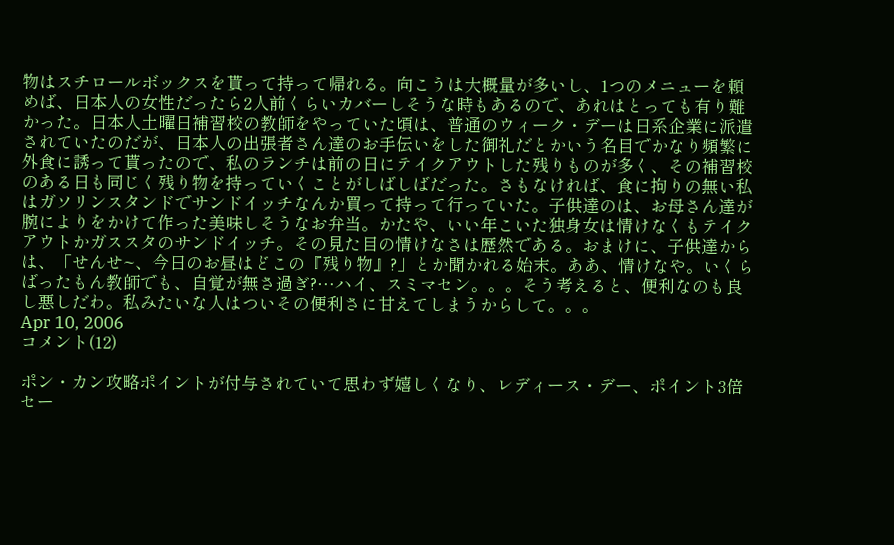物はスチロールボックスを貰って持って帰れる。向こうは大概量が多いし、1つのメニューを頼めば、日本人の女性だったら2人前くらいカバーしそうな時もあるので、あれはとっても有り難かった。日本人土曜日補習校の教師をやっていた頃は、普通のウィーク・デーは日系企業に派遣されていたのだが、日本人の出張者さん達のお手伝いをした御礼だとかいう名目でかなり頻繁に外食に誘って貰ったので、私のランチは前の日にテイクアウトした残りものが多く、その補習校のある日も同じく残り物を持っていくことがしばしばだった。さもなければ、食に拘りの無い私はガソリンスタンドでサンドイッチなんか買って持って行っていた。子供達のは、お母さん達が腕によりをかけて作った美味しそうなお弁当。かたや、いい年こいた独身女は情けなくもテイクアウトかガススタのサンドイッチ。その見た目の情けなさは歴然である。おまけに、子供達からは、「せんせ~、今日のお昼はどこの『残り物』?」とか聞かれる始末。ああ、情けなや。いくらばったもん教師でも、自覚が無さ過ぎ?…ハイ、スミマセン。。。そう考えると、便利なのも良し悪しだわ。私みたいな人はついその便利さに甘えてしまうからして。。。
Apr 10, 2006
コメント(12)

ポン・カン攻略ポイントが付与されていて思わず嬉しくなり、レディース・デー、ポイント3倍セー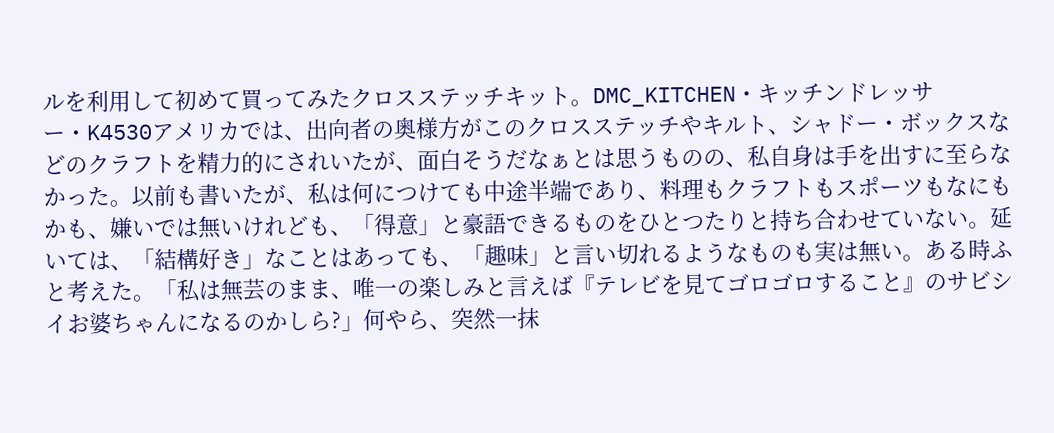ルを利用して初めて買ってみたクロスステッチキット。DMC_KITCHEN・キッチンドレッサー・K4530アメリカでは、出向者の奥様方がこのクロスステッチやキルト、シャドー・ボックスなどのクラフトを精力的にされいたが、面白そうだなぁとは思うものの、私自身は手を出すに至らなかった。以前も書いたが、私は何につけても中途半端であり、料理もクラフトもスポーツもなにもかも、嫌いでは無いけれども、「得意」と豪語できるものをひとつたりと持ち合わせていない。延いては、「結構好き」なことはあっても、「趣味」と言い切れるようなものも実は無い。ある時ふと考えた。「私は無芸のまま、唯一の楽しみと言えば『テレビを見てゴロゴロすること』のサビシイお婆ちゃんになるのかしら?」何やら、突然一抹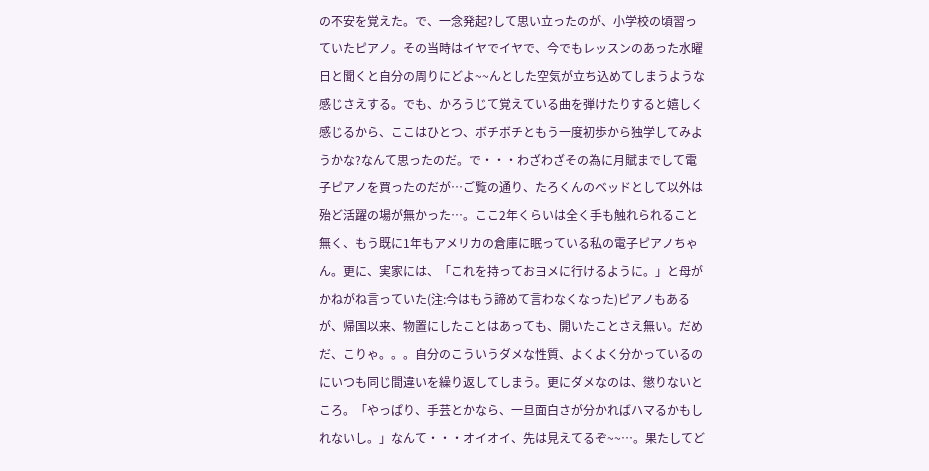の不安を覚えた。で、一念発起?して思い立ったのが、小学校の頃習っていたピアノ。その当時はイヤでイヤで、今でもレッスンのあった水曜日と聞くと自分の周りにどよ~~んとした空気が立ち込めてしまうような感じさえする。でも、かろうじて覚えている曲を弾けたりすると嬉しく感じるから、ここはひとつ、ボチボチともう一度初歩から独学してみようかな?なんて思ったのだ。で・・・わざわざその為に月賦までして電子ピアノを買ったのだが…ご覧の通り、たろくんのベッドとして以外は殆ど活躍の場が無かった…。ここ2年くらいは全く手も触れられること無く、もう既に1年もアメリカの倉庫に眠っている私の電子ピアノちゃん。更に、実家には、「これを持っておヨメに行けるように。」と母がかねがね言っていた(注:今はもう諦めて言わなくなった)ピアノもあるが、帰国以来、物置にしたことはあっても、開いたことさえ無い。だめだ、こりゃ。。。自分のこういうダメな性質、よくよく分かっているのにいつも同じ間違いを繰り返してしまう。更にダメなのは、懲りないところ。「やっぱり、手芸とかなら、一旦面白さが分かればハマるかもしれないし。」なんて・・・オイオイ、先は見えてるぞ~~…。果たしてど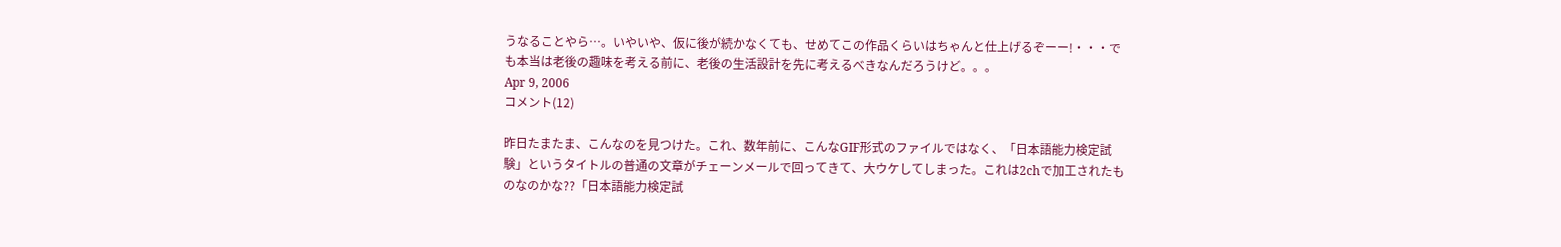うなることやら…。いやいや、仮に後が続かなくても、せめてこの作品くらいはちゃんと仕上げるぞーー!・・・でも本当は老後の趣味を考える前に、老後の生活設計を先に考えるべきなんだろうけど。。。
Apr 9, 2006
コメント(12)

昨日たまたま、こんなのを見つけた。これ、数年前に、こんなGIF形式のファイルではなく、「日本語能力検定試験」というタイトルの普通の文章がチェーンメールで回ってきて、大ウケしてしまった。これは2chで加工されたものなのかな??「日本語能力検定試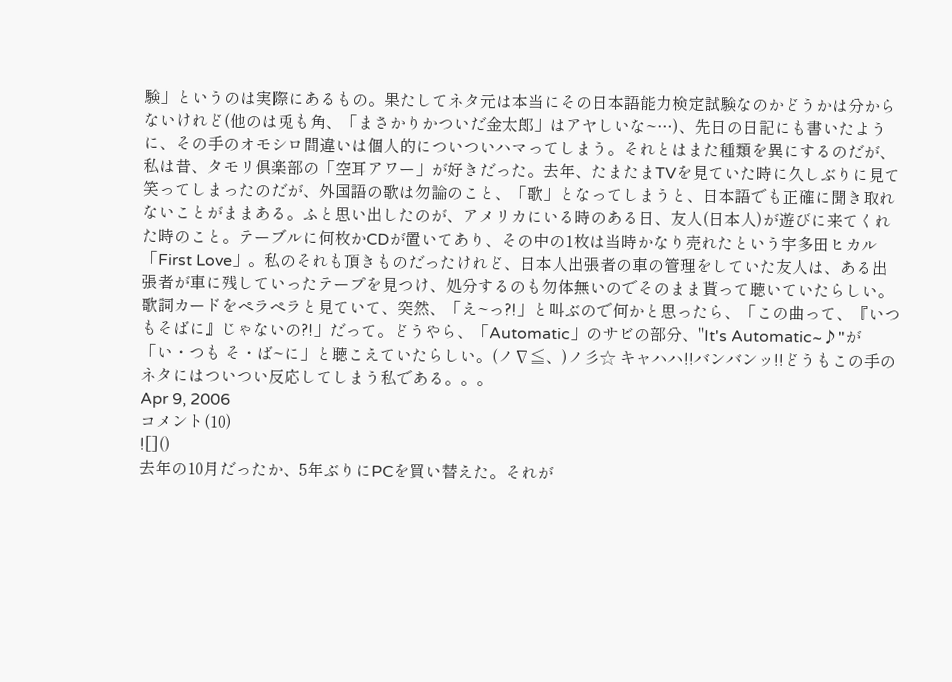験」というのは実際にあるもの。果たしてネタ元は本当にその日本語能力検定試験なのかどうかは分からないけれど(他のは兎も角、「まさかりかついだ金太郎」はアヤしいな~…)、先日の日記にも書いたように、その手のオモシロ間違いは個人的についついハマってしまう。それとはまた種類を異にするのだが、私は昔、タモリ倶楽部の「空耳アワー」が好きだった。去年、たまたまTVを見ていた時に久しぶりに見て笑ってしまったのだが、外国語の歌は勿論のこと、「歌」となってしまうと、日本語でも正確に聞き取れないことがままある。ふと思い出したのが、アメリカにいる時のある日、友人(日本人)が遊びに来てくれた時のこと。テーブルに何枚かCDが置いてあり、その中の1枚は当時かなり売れたという宇多田ヒカル「First Love」。私のそれも頂きものだったけれど、日本人出張者の車の管理をしていた友人は、ある出張者が車に残していったテープを見つけ、処分するのも勿体無いのでそのまま貰って聴いていたらしい。歌詞カードをペラペラと見ていて、突然、「え~っ?!」と叫ぶので何かと思ったら、「この曲って、『いつもそばに』じゃないの?!」だって。どうやら、「Automatic」のサビの部分、"It's Automatic~♪"が「い・つも そ・ば~に」と聴こえていたらしい。(ノ∇≦、)ノ彡☆ キャハハ!!バンバンッ!!どうもこの手のネタにはついつい反応してしまう私である。。。
Apr 9, 2006
コメント(10)
![]()
去年の10月だったか、5年ぶりにPCを買い替えた。それが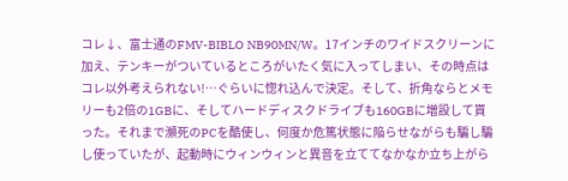コレ↓、富士通のFMV-BIBLO NB90MN/W。17インチのワイドスクリーンに加え、テンキーがついているところがいたく気に入ってしまい、その時点はコレ以外考えられない!…ぐらいに惚れ込んで決定。そして、折角ならとメモリーも2倍の1GBに、そしてハードディスクドライブも160GBに増設して貰った。それまで瀕死のPCを酷使し、何度か危篤状態に陥らせながらも騙し騙し使っていたが、起動時にウィンウィンと異音を立ててなかなか立ち上がら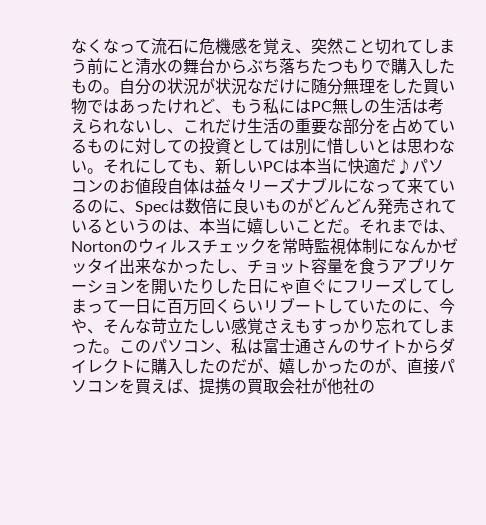なくなって流石に危機感を覚え、突然こと切れてしまう前にと清水の舞台からぶち落ちたつもりで購入したもの。自分の状況が状況なだけに随分無理をした買い物ではあったけれど、もう私にはPC無しの生活は考えられないし、これだけ生活の重要な部分を占めているものに対しての投資としては別に惜しいとは思わない。それにしても、新しいPCは本当に快適だ♪パソコンのお値段自体は益々リーズナブルになって来ているのに、Specは数倍に良いものがどんどん発売されているというのは、本当に嬉しいことだ。それまでは、Nortonのウィルスチェックを常時監視体制になんかゼッタイ出来なかったし、チョット容量を食うアプリケーションを開いたりした日にゃ直ぐにフリーズしてしまって一日に百万回くらいリブートしていたのに、今や、そんな苛立たしい感覚さえもすっかり忘れてしまった。このパソコン、私は富士通さんのサイトからダイレクトに購入したのだが、嬉しかったのが、直接パソコンを買えば、提携の買取会社が他社の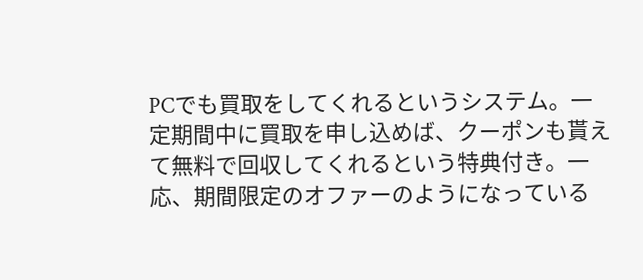PCでも買取をしてくれるというシステム。一定期間中に買取を申し込めば、クーポンも貰えて無料で回収してくれるという特典付き。一応、期間限定のオファーのようになっている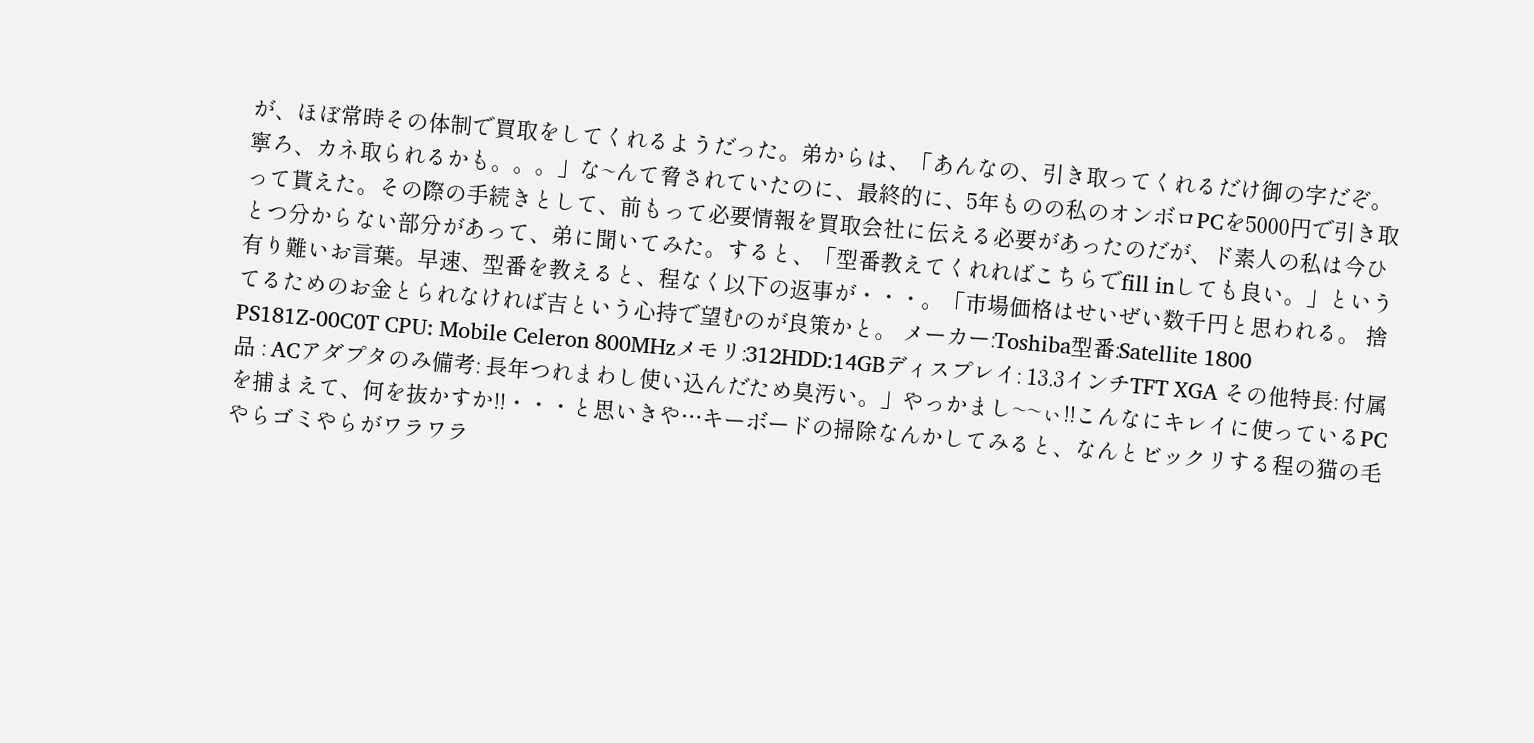が、ほぼ常時その体制で買取をしてくれるようだった。弟からは、「あんなの、引き取ってくれるだけ御の字だぞ。寧ろ、カネ取られるかも。。。」な~んて脅されていたのに、最終的に、5年ものの私のオンボロPCを5000円で引き取って貰えた。その際の手続きとして、前もって必要情報を買取会社に伝える必要があったのだが、ド素人の私は今ひとつ分からない部分があって、弟に聞いてみた。すると、「型番教えてくれればこちらでfill inしても良い。」という有り難いお言葉。早速、型番を教えると、程なく以下の返事が・・・。「市場価格はせいぜい数千円と思われる。 捨てるためのお金とられなければ吉という心持で望むのが良策かと。 メーカー:Toshiba型番:Satellite 1800 PS181Z-00C0T CPU: Mobile Celeron 800MHzメモリ:312HDD:14GBディスプレイ: 13.3インチTFT XGA その他特長: 付属品 : ACアダプタのみ備考: 長年つれまわし使い込んだため臭汚い。」やっかまし~~ぃ!!こんなにキレイに使っているPCを捕まえて、何を抜かすか!!・・・と思いきや…キーボードの掃除なんかしてみると、なんとビックリする程の猫の毛やらゴミやらがワラワラ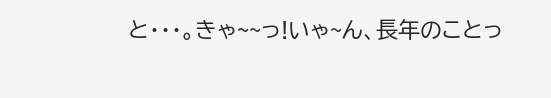と・・・。きゃ~~っ!いゃ~ん、長年のことっ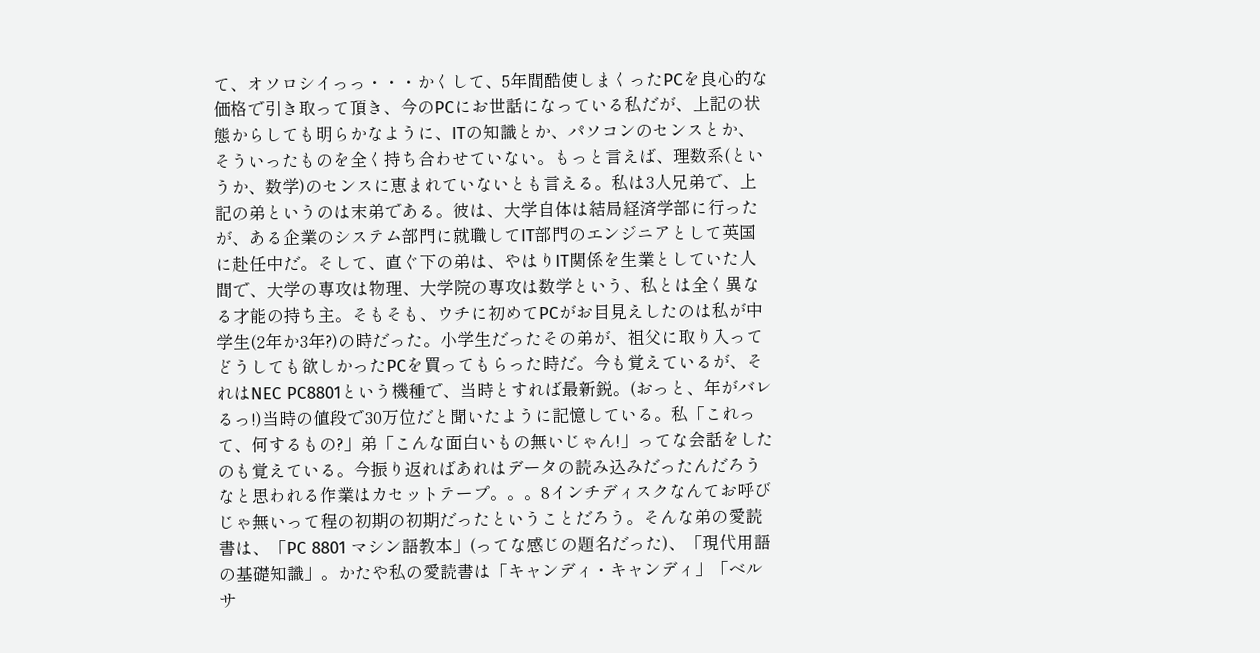て、オソロシイっっ・・・かくして、5年間酷使しまくったPCを良心的な価格で引き取って頂き、今のPCにお世話になっている私だが、上記の状態からしても明らかなように、ITの知識とか、パソコンのセンスとか、そういったものを全く持ち合わせていない。もっと言えば、理数系(というか、数学)のセンスに恵まれていないとも言える。私は3人兄弟で、上記の弟というのは末弟である。彼は、大学自体は結局経済学部に行ったが、ある企業のシステム部門に就職してIT部門のエンジニアとして英国に赴任中だ。そして、直ぐ下の弟は、やはりIT関係を生業としていた人間で、大学の専攻は物理、大学院の専攻は数学という、私とは全く異なる才能の持ち主。そもそも、ウチに初めてPCがお目見えしたのは私が中学生(2年か3年?)の時だった。小学生だったその弟が、祖父に取り入ってどうしても欲しかったPCを買ってもらった時だ。今も覚えているが、それはNEC PC8801という機種で、当時とすれば最新鋭。(おっと、年がバレるっ!)当時の値段で30万位だと聞いたように記憶している。私「これって、何するもの?」弟「こんな面白いもの無いじゃん!」ってな会話をしたのも覚えている。今振り返ればあれはデータの読み込みだったんだろうなと思われる作業はカセットテープ。。。8インチディスクなんてお呼びじゃ無いって程の初期の初期だったということだろう。そんな弟の愛読書は、「PC 8801 マシン語教本」(ってな感じの題名だった)、「現代用語の基礎知識」。かたや私の愛読書は「キャンディ・キャンディ」「ベルサ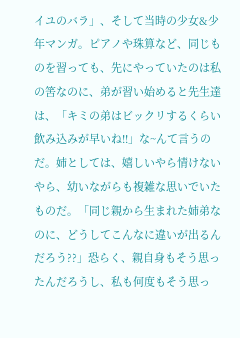イユのバラ」、そして当時の少女&少年マンガ。ピアノや珠算など、同じものを習っても、先にやっていたのは私の筈なのに、弟が習い始めると先生達は、「キミの弟はビックリするくらい飲み込みが早いね!!」な~んて言うのだ。姉としては、嬉しいやら情けないやら、幼いながらも複雑な思いでいたものだ。「同じ親から生まれた姉弟なのに、どうしてこんなに違いが出るんだろう??」恐らく、親自身もそう思ったんだろうし、私も何度もそう思っ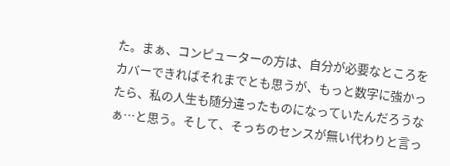た。まぁ、コンピューターの方は、自分が必要なところをカバーできればそれまでとも思うが、もっと数字に強かったら、私の人生も随分違ったものになっていたんだろうなぁ…と思う。そして、そっちのセンスが無い代わりと言っ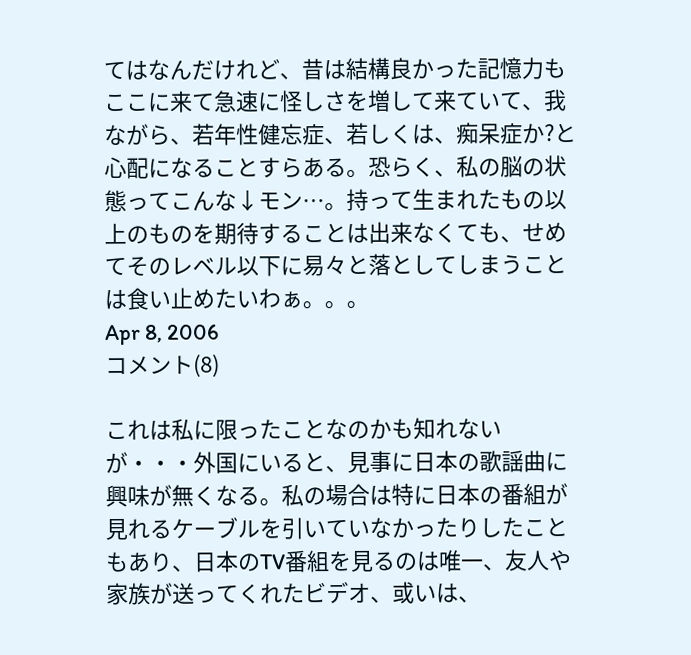てはなんだけれど、昔は結構良かった記憶力もここに来て急速に怪しさを増して来ていて、我ながら、若年性健忘症、若しくは、痴呆症か?と心配になることすらある。恐らく、私の脳の状態ってこんな↓モン…。持って生まれたもの以上のものを期待することは出来なくても、せめてそのレベル以下に易々と落としてしまうことは食い止めたいわぁ。。。
Apr 8, 2006
コメント(8)

これは私に限ったことなのかも知れないが・・・外国にいると、見事に日本の歌謡曲に興味が無くなる。私の場合は特に日本の番組が見れるケーブルを引いていなかったりしたこともあり、日本のTV番組を見るのは唯一、友人や家族が送ってくれたビデオ、或いは、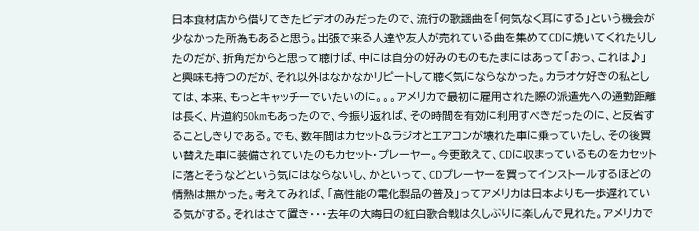日本食材店から借りてきたビデオのみだったので、流行の歌謡曲を「何気なく耳にする」という機会が少なかった所為もあると思う。出張で来る人達や友人が売れている曲を集めてCDに焼いてくれたりしたのだが、折角だからと思って聴けば、中には自分の好みのものもたまにはあって「おっ、これは♪」と興味も持つのだが、それ以外はなかなかリピートして聴く気にならなかった。カラオケ好きの私としては、本来、もっとキャッチーでいたいのに。。。アメリカで最初に雇用された際の派遣先への通勤距離は長く、片道約50kmもあったので、今振り返れば、その時間を有効に利用すべきだったのに、と反省することしきりである。でも、数年間はカセット&ラジオとエアコンが壊れた車に乗っていたし、その後買い替えた車に装備されていたのもカセット・プレーヤー。今更敢えて、CDに収まっているものをカセットに落とそうなどという気にはならないし、かといって、CDプレーヤーを買ってインストールするほどの情熱は無かった。考えてみれば、「高性能の電化製品の普及」ってアメリカは日本よりも一歩遅れている気がする。それはさて置き・・・去年の大晦日の紅白歌合戦は久しぶりに楽しんで見れた。アメリカで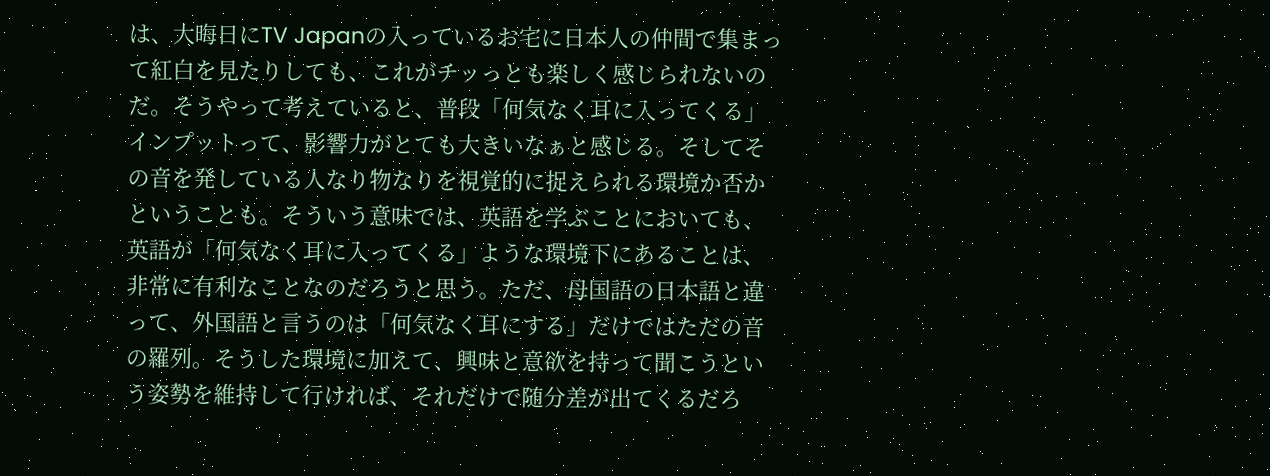は、大晦日にTV Japanの入っているお宅に日本人の仲間で集まって紅白を見たりしても、これがチッっとも楽しく感じられないのだ。そうやって考えていると、普段「何気なく耳に入ってくる」インプットって、影響力がとても大きいなぁと感じる。そしてその音を発している人なり物なりを視覚的に捉えられる環境か否かということも。そういう意味では、英語を学ぶことにおいても、英語が「何気なく耳に入ってくる」ような環境下にあることは、非常に有利なことなのだろうと思う。ただ、母国語の日本語と違って、外国語と言うのは「何気なく耳にする」だけではただの音の羅列。そうした環境に加えて、興味と意欲を持って聞こうという姿勢を維持して行ければ、それだけで随分差が出てくるだろ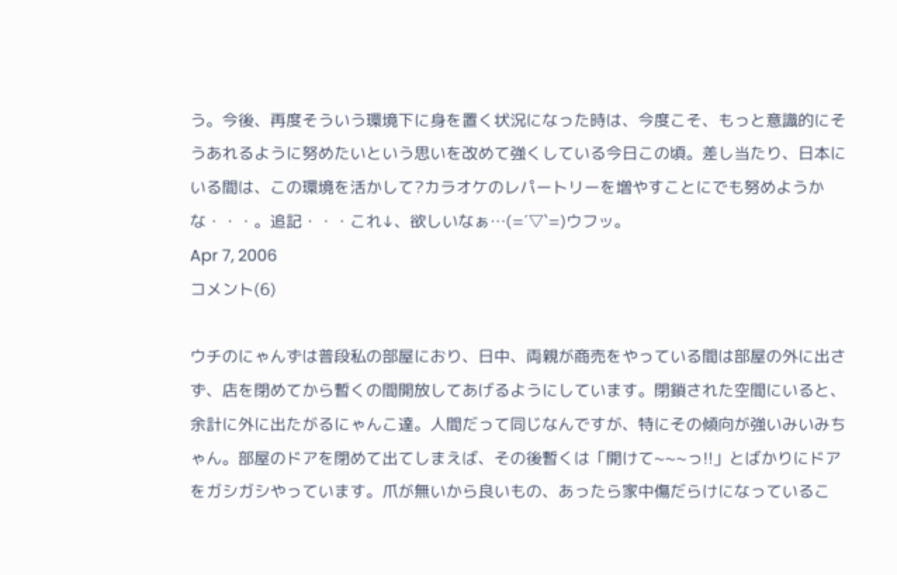う。今後、再度そういう環境下に身を置く状況になった時は、今度こそ、もっと意識的にそうあれるように努めたいという思いを改めて強くしている今日この頃。差し当たり、日本にいる間は、この環境を活かして?カラオケのレパートリーを増やすことにでも努めようかな・・・。追記・・・これ↓、欲しいなぁ…(=´▽`=)ウフッ。
Apr 7, 2006
コメント(6)

ウチのにゃんずは普段私の部屋におり、日中、両親が商売をやっている間は部屋の外に出さず、店を閉めてから暫くの間開放してあげるようにしています。閉鎖された空間にいると、余計に外に出たがるにゃんこ達。人間だって同じなんですが、特にその傾向が強いみいみちゃん。部屋のドアを閉めて出てしまえば、その後暫くは「開けて~~~っ!!」とばかりにドアをガシガシやっています。爪が無いから良いもの、あったら家中傷だらけになっているこ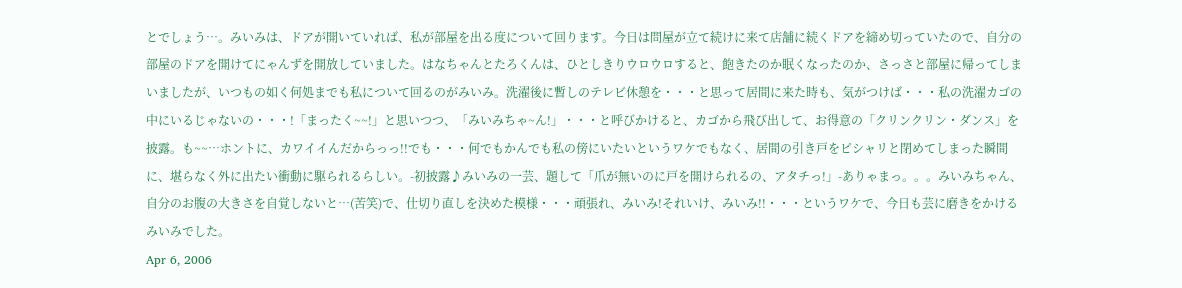とでしょう…。みいみは、ドアが開いていれば、私が部屋を出る度について回ります。今日は問屋が立て続けに来て店舗に続くドアを締め切っていたので、自分の部屋のドアを開けてにゃんずを開放していました。はなちゃんとたろくんは、ひとしきりウロウロすると、飽きたのか眠くなったのか、さっさと部屋に帰ってしまいましたが、いつもの如く何処までも私について回るのがみいみ。洗濯後に暫しのテレビ休憩を・・・と思って居間に来た時も、気がつけば・・・私の洗濯カゴの中にいるじゃないの・・・!「まったく~~!」と思いつつ、「みいみちゃ~ん!」・・・と呼びかけると、カゴから飛び出して、お得意の「クリンクリン・ダンス」を披露。も~~…ホントに、カワイイんだからっっ!!でも・・・何でもかんでも私の傍にいたいというワケでもなく、居間の引き戸をピシャリと閉めてしまった瞬間に、堪らなく外に出たい衝動に駆られるらしい。-初披露♪みいみの一芸、題して「爪が無いのに戸を開けられるの、アタチっ!」-ありゃまっ。。。みいみちゃん、自分のお腹の大きさを自覚しないと…(苦笑)で、仕切り直しを決めた模様・・・頑張れ、みいみ!それいけ、みいみ!!・・・というワケで、今日も芸に磨きをかけるみいみでした。
Apr 6, 2006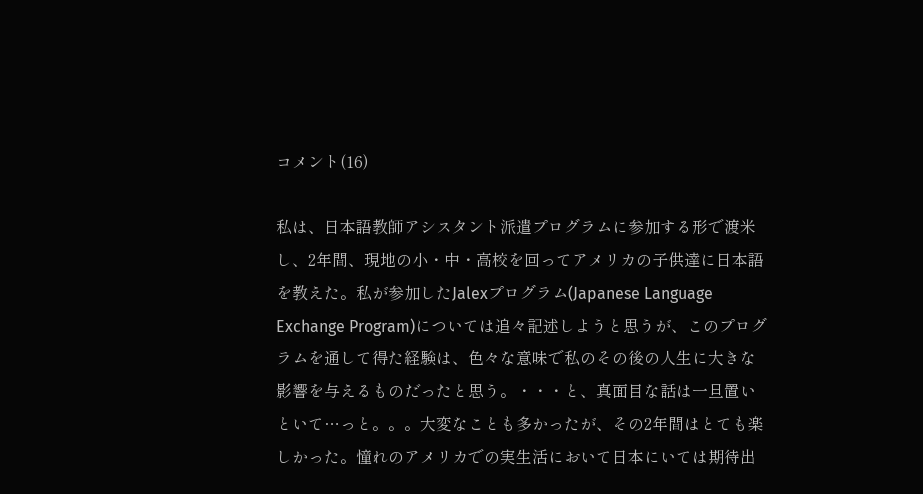コメント(16)

私は、日本語教師アシスタント派遣プログラムに参加する形で渡米し、2年間、現地の小・中・高校を回ってアメリカの子供達に日本語を教えた。私が参加したJalexプログラム(Japanese Language Exchange Program)については追々記述しようと思うが、このプログラムを通して得た経験は、色々な意味で私のその後の人生に大きな影響を与えるものだったと思う。・・・と、真面目な話は一旦置いといて…っと。。。大変なことも多かったが、その2年間はとても楽しかった。憧れのアメリカでの実生活において日本にいては期待出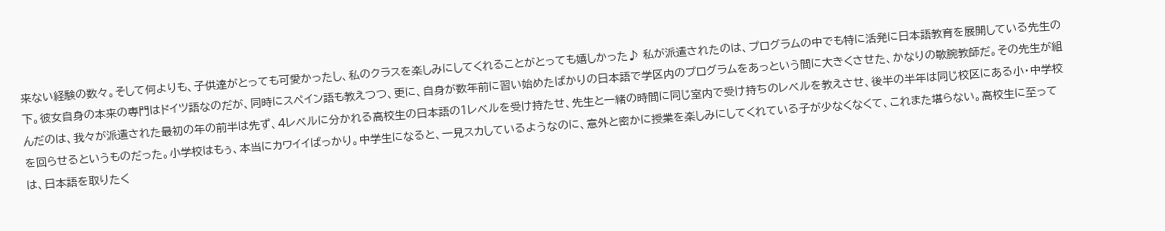来ない経験の数々。そして何よりも、子供達がとっても可愛かったし、私のクラスを楽しみにしてくれることがとっても嬉しかった♪ 私が派遣されたのは、プログラムの中でも特に活発に日本語教育を展開している先生の下。彼女自身の本来の専門はドイツ語なのだが、同時にスペイン語も教えつつ、更に、自身が数年前に習い始めたばかりの日本語で学区内のプログラムをあっという間に大きくさせた、かなりの敏腕教師だ。その先生が組んだのは、我々が派遣された最初の年の前半は先ず、4レベルに分かれる高校生の日本語の1レベルを受け持たせ、先生と一緒の時間に同じ室内で受け持ちのレベルを教えさせ、後半の半年は同じ校区にある小・中学校を回らせるというものだった。小学校はもぅ、本当にカワイイばっかり。中学生になると、一見スカしているようなのに、意外と密かに授業を楽しみにしてくれている子が少なくなくて、これまた堪らない。高校生に至っては、日本語を取りたく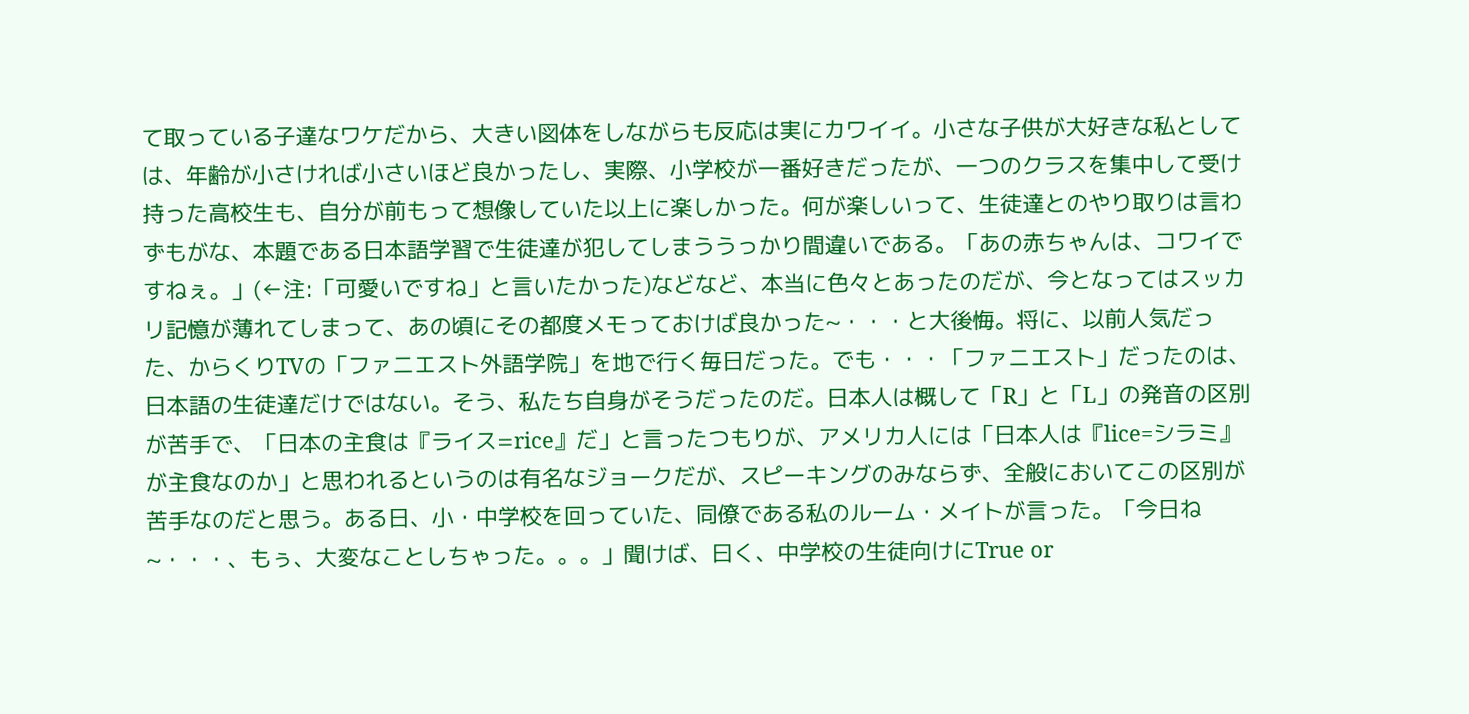て取っている子達なワケだから、大きい図体をしながらも反応は実にカワイイ。小さな子供が大好きな私としては、年齢が小さければ小さいほど良かったし、実際、小学校が一番好きだったが、一つのクラスを集中して受け持った高校生も、自分が前もって想像していた以上に楽しかった。何が楽しいって、生徒達とのやり取りは言わずもがな、本題である日本語学習で生徒達が犯してしまううっかり間違いである。「あの赤ちゃんは、コワイですねぇ。」(←注:「可愛いですね」と言いたかった)などなど、本当に色々とあったのだが、今となってはスッカリ記憶が薄れてしまって、あの頃にその都度メモっておけば良かった~・・・と大後悔。将に、以前人気だった、からくりTVの「ファニエスト外語学院」を地で行く毎日だった。でも・・・「ファニエスト」だったのは、日本語の生徒達だけではない。そう、私たち自身がそうだったのだ。日本人は概して「R」と「L」の発音の区別が苦手で、「日本の主食は『ライス=rice』だ」と言ったつもりが、アメリカ人には「日本人は『lice=シラミ』が主食なのか」と思われるというのは有名なジョークだが、スピーキングのみならず、全般においてこの区別が苦手なのだと思う。ある日、小・中学校を回っていた、同僚である私のルーム・メイトが言った。「今日ね~・・・、もぅ、大変なことしちゃった。。。」聞けば、曰く、中学校の生徒向けにTrue or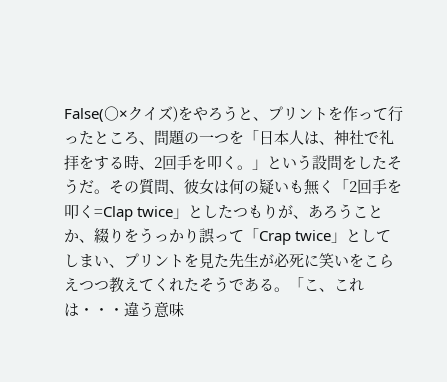False(○×クイズ)をやろうと、プリントを作って行ったところ、問題の一つを「日本人は、神社で礼拝をする時、2回手を叩く。」という設問をしたそうだ。その質問、彼女は何の疑いも無く「2回手を叩く=Clap twice」としたつもりが、あろうことか、綴りをうっかり誤って「Crap twice」としてしまい、プリントを見た先生が必死に笑いをこらえつつ教えてくれたそうである。「こ、これは・・・違う意味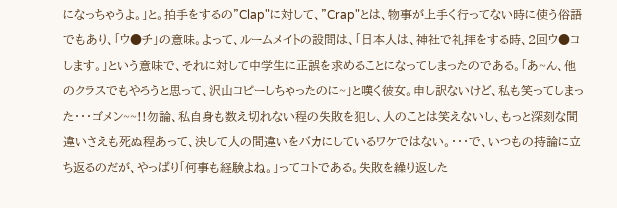になっちゃうよ。」と。拍手をするの"Clap"に対して、"Crap"とは、物事が上手く行ってない時に使う俗語でもあり、「ウ●チ」の意味。よって、ルームメイトの設問は、「日本人は、神社で礼拝をする時、2回ウ●コします。」という意味で、それに対して中学生に正誤を求めることになってしまったのである。「あ~ん、他のクラスでもやろうと思って、沢山コピーしちゃったのに~」と嘆く彼女。申し訳ないけど、私も笑ってしまった・・・ゴメン~~!!勿論、私自身も数え切れない程の失敗を犯し、人のことは笑えないし、もっと深刻な間違いさえも死ぬ程あって、決して人の間違いをバカにしているワケではない。・・・で、いつもの持論に立ち返るのだが、やっぱり「何事も経験よね。」ってコトである。失敗を繰り返した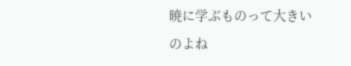暁に学ぶものって大きいのよね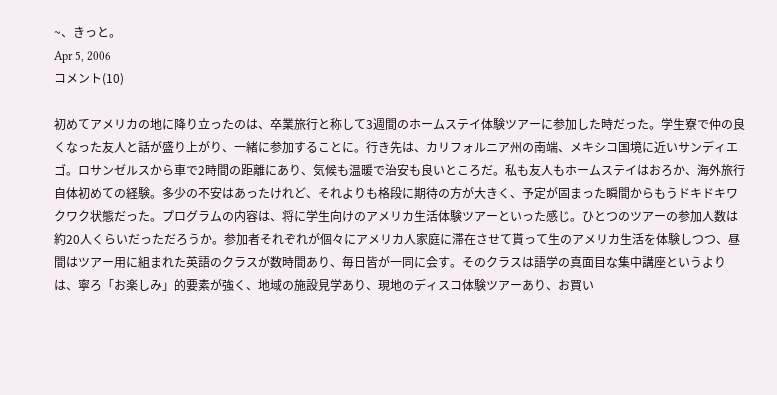~、きっと。
Apr 5, 2006
コメント(10)

初めてアメリカの地に降り立ったのは、卒業旅行と称して3週間のホームステイ体験ツアーに参加した時だった。学生寮で仲の良くなった友人と話が盛り上がり、一緒に参加することに。行き先は、カリフォルニア州の南端、メキシコ国境に近いサンディエゴ。ロサンゼルスから車で2時間の距離にあり、気候も温暖で治安も良いところだ。私も友人もホームステイはおろか、海外旅行自体初めての経験。多少の不安はあったけれど、それよりも格段に期待の方が大きく、予定が固まった瞬間からもうドキドキワクワク状態だった。プログラムの内容は、将に学生向けのアメリカ生活体験ツアーといった感じ。ひとつのツアーの参加人数は約20人くらいだっただろうか。参加者それぞれが個々にアメリカ人家庭に滞在させて貰って生のアメリカ生活を体験しつつ、昼間はツアー用に組まれた英語のクラスが数時間あり、毎日皆が一同に会す。そのクラスは語学の真面目な集中講座というよりは、寧ろ「お楽しみ」的要素が強く、地域の施設見学あり、現地のディスコ体験ツアーあり、お買い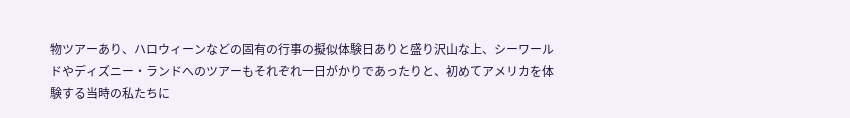物ツアーあり、ハロウィーンなどの固有の行事の擬似体験日ありと盛り沢山な上、シーワールドやディズニー・ランドへのツアーもそれぞれ一日がかりであったりと、初めてアメリカを体験する当時の私たちに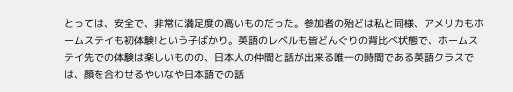とっては、安全で、非常に満足度の高いものだった。参加者の殆どは私と同様、アメリカもホームステイも初体験!という子ばかり。英語のレベルも皆どんぐりの背比べ状態で、ホームステイ先での体験は楽しいものの、日本人の仲間と話が出来る唯一の時間である英語クラスでは、顔を合わせるやいなや日本語での話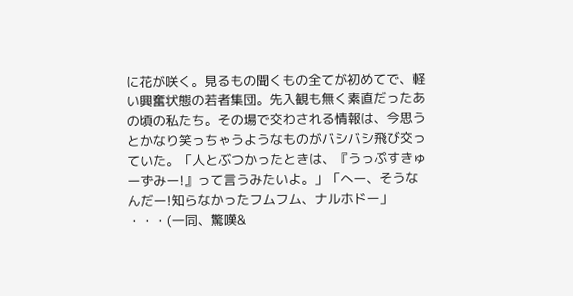に花が咲く。見るもの聞くもの全てが初めてで、軽い興奮状態の若者集団。先入観も無く素直だったあの頃の私たち。その場で交わされる情報は、今思うとかなり笑っちゃうようなものがバシバシ飛び交っていた。「人とぶつかったときは、『うっぷすきゅーずみー!』って言うみたいよ。」「へー、そうなんだー!知らなかったフムフム、ナルホドー」 ・・・(一同、驚嘆&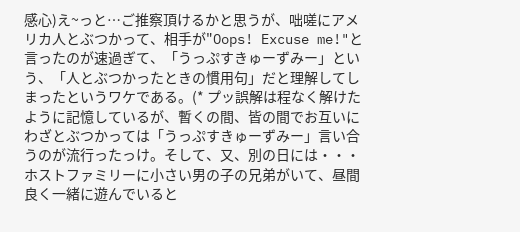感心)え~っと…ご推察頂けるかと思うが、咄嗟にアメリカ人とぶつかって、相手が"Oops! Excuse me!"と言ったのが速過ぎて、「うっぷすきゅーずみー」という、「人とぶつかったときの慣用句」だと理解してしまったというワケである。(* プッ誤解は程なく解けたように記憶しているが、暫くの間、皆の間でお互いにわざとぶつかっては「うっぷすきゅーずみー」言い合うのが流行ったっけ。そして、又、別の日には・・・ホストファミリーに小さい男の子の兄弟がいて、昼間良く一緒に遊んでいると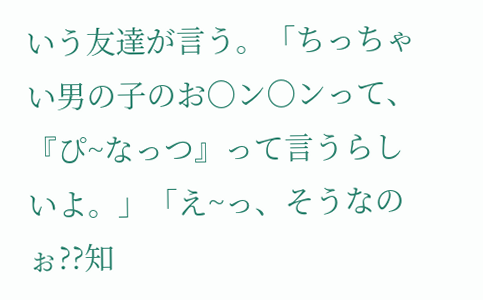いう友達が言う。「ちっちゃい男の子のお○ン○ンって、『ぴ~なっつ』って言うらしいよ。」「え~っ、そうなのぉ??知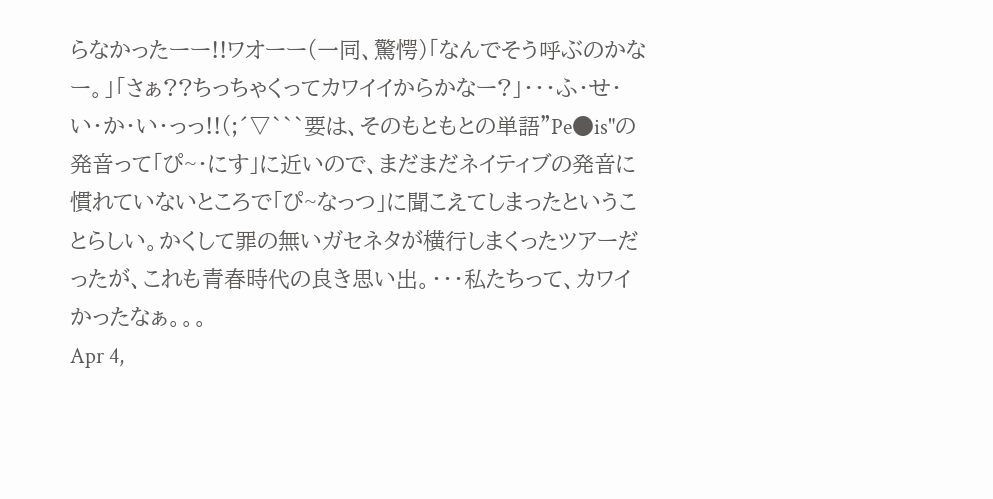らなかったーー!!ワオーー(一同、驚愕)「なんでそう呼ぶのかなー。」「さぁ??ちっちゃくってカワイイからかなー?」・・・ふ・せ・い・か・い・っっ!!(;´▽```要は、そのもともとの単語"Pe●is"の発音って「ぴ~・にす」に近いので、まだまだネイティブの発音に慣れていないところで「ぴ~なっつ」に聞こえてしまったということらしい。かくして罪の無いガセネタが横行しまくったツアーだったが、これも青春時代の良き思い出。・・・私たちって、カワイかったなぁ。。。
Apr 4,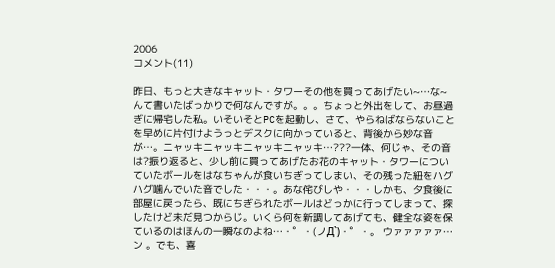2006
コメント(11)

昨日、もっと大きなキャット・タワーその他を買ってあげたい~…な~んて書いたばっかりで何なんですが。。。ちょっと外出をして、お昼過ぎに帰宅した私。いそいそとPCを起動し、さて、やらねばならないことを早めに片付けようっとデスクに向かっていると、背後から妙な音が…。ニャッキニャッキニャッキニャッキ…???一体、何じゃ、その音は?振り返ると、少し前に買ってあげたお花のキャット・タワーについていたボールをはなちゃんが食いちぎってしまい、その残った紐をハグハグ噛んでいた音でした・・・。あな侘びしや・・・しかも、夕食後に部屋に戻ったら、既にちぎられたボールはどっかに行ってしまって、探したけど未だ見つからじ。いくら何を新調してあげても、健全な姿を保ているのはほんの一瞬なのよね…・゜・(ノД`)・゜・。 ウァァァァァ…ン 。でも、喜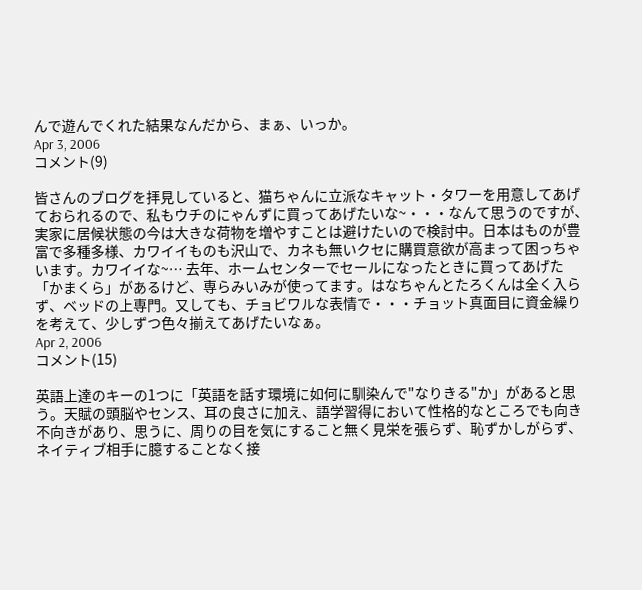んで遊んでくれた結果なんだから、まぁ、いっか。
Apr 3, 2006
コメント(9)

皆さんのブログを拝見していると、猫ちゃんに立派なキャット・タワーを用意してあげておられるので、私もウチのにゃんずに買ってあげたいな~・・・なんて思うのですが、実家に居候状態の今は大きな荷物を増やすことは避けたいので検討中。日本はものが豊富で多種多様、カワイイものも沢山で、カネも無いクセに購買意欲が高まって困っちゃいます。カワイイな~… 去年、ホームセンターでセールになったときに買ってあげた「かまくら」があるけど、専らみいみが使ってます。はなちゃんとたろくんは全く入らず、ベッドの上専門。又しても、チョビワルな表情で・・・チョット真面目に資金繰りを考えて、少しずつ色々揃えてあげたいなぁ。
Apr 2, 2006
コメント(15)

英語上達のキーの1つに「英語を話す環境に如何に馴染んで"なりきる"か」があると思う。天賦の頭脳やセンス、耳の良さに加え、語学習得において性格的なところでも向き不向きがあり、思うに、周りの目を気にすること無く見栄を張らず、恥ずかしがらず、ネイティブ相手に臆することなく接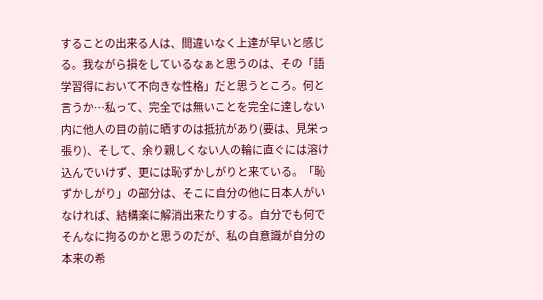することの出来る人は、間違いなく上達が早いと感じる。我ながら損をしているなぁと思うのは、その「語学習得において不向きな性格」だと思うところ。何と言うか…私って、完全では無いことを完全に達しない内に他人の目の前に晒すのは抵抗があり(要は、見栄っ張り)、そして、余り親しくない人の輪に直ぐには溶け込んでいけず、更には恥ずかしがりと来ている。「恥ずかしがり」の部分は、そこに自分の他に日本人がいなければ、結構楽に解消出来たりする。自分でも何でそんなに拘るのかと思うのだが、私の自意識が自分の本来の希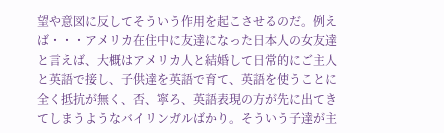望や意図に反してそういう作用を起こさせるのだ。例えば・・・アメリカ在住中に友達になった日本人の女友達と言えば、大概はアメリカ人と結婚して日常的にご主人と英語で接し、子供達を英語で育て、英語を使うことに全く抵抗が無く、否、寧ろ、英語表現の方が先に出てきてしまうようなバイリンガルばかり。そういう子達が主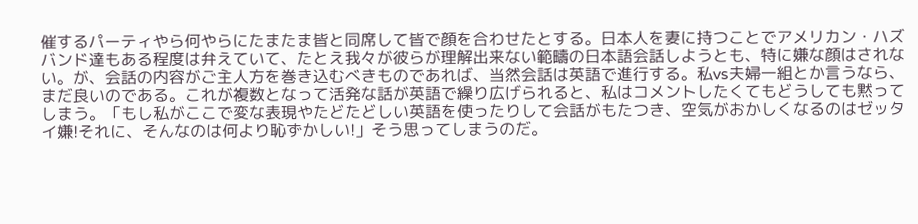催するパーティやら何やらにたまたま皆と同席して皆で顔を合わせたとする。日本人を妻に持つことでアメリカン・ハズバンド達もある程度は弁えていて、たとえ我々が彼らが理解出来ない範疇の日本語会話しようとも、特に嫌な顔はされない。が、会話の内容がご主人方を巻き込むべきものであれば、当然会話は英語で進行する。私vs夫婦一組とか言うなら、まだ良いのである。これが複数となって活発な話が英語で繰り広げられると、私はコメントしたくてもどうしても黙ってしまう。「もし私がここで変な表現やたどたどしい英語を使ったりして会話がもたつき、空気がおかしくなるのはゼッタイ嫌!それに、そんなのは何より恥ずかしい!」そう思ってしまうのだ。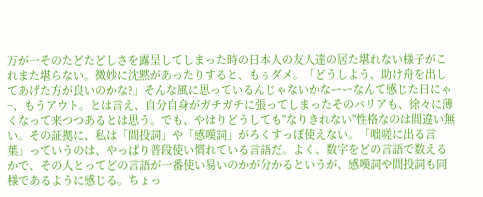万が一そのたどたどしさを露呈してしまった時の日本人の友人達の居た堪れない様子がこれまた堪らない。微妙に沈黙があったりすると、もぅダメ。「どうしよう、助け舟を出してあげた方が良いのかな?」そんな風に思っているんじゃないかなーーなんて感じた日にゃ~、もうアウト。とは言え、自分自身がガチガチに張ってしまったそのバリアも、徐々に薄くなって来つつあるとは思う。でも、やはりどうしても"なりきれない"性格なのは間違い無い。その証拠に、私は「間投詞」や「感嘆詞」がろくすっぽ使えない。「咄嗟に出る言葉」っていうのは、やっぱり普段使い慣れている言語だ。よく、数字をどの言語で数えるかで、その人とってどの言語が一番使い易いのかが分かるというが、感嘆詞や間投詞も同様であるように感じる。ちょっ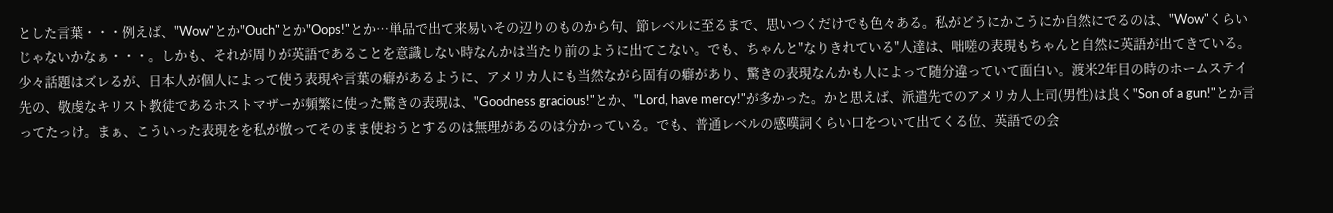とした言葉・・・例えば、"Wow"とか"Ouch"とか"Oops!"とか…単品で出て来易いその辺りのものから句、節レベルに至るまで、思いつくだけでも色々ある。私がどうにかこうにか自然にでるのは、"Wow"くらいじゃないかなぁ・・・。しかも、それが周りが英語であることを意識しない時なんかは当たり前のように出てこない。でも、ちゃんと"なりきれている"人達は、咄嗟の表現もちゃんと自然に英語が出てきている。少々話題はズレるが、日本人が個人によって使う表現や言葉の癖があるように、アメリカ人にも当然ながら固有の癖があり、驚きの表現なんかも人によって随分違っていて面白い。渡米2年目の時のホームステイ先の、敬虔なキリスト教徒であるホストマザーが頻繁に使った驚きの表現は、"Goodness gracious!"とか、"Lord, have mercy!"が多かった。かと思えば、派遣先でのアメリカ人上司(男性)は良く"Son of a gun!"とか言ってたっけ。まぁ、こういった表現をを私が倣ってそのまま使おうとするのは無理があるのは分かっている。でも、普通レベルの感嘆詞くらい口をついて出てくる位、英語での会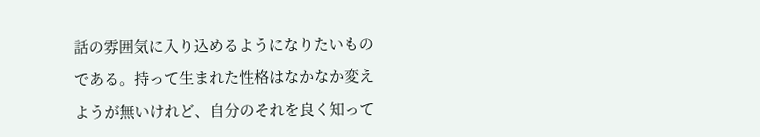話の雰囲気に入り込めるようになりたいものである。持って生まれた性格はなかなか変えようが無いけれど、自分のそれを良く知って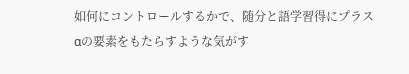如何にコントロールするかで、随分と語学習得にプラスαの要素をもたらすような気がす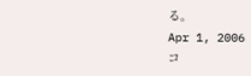る。
Apr 1, 2006
コ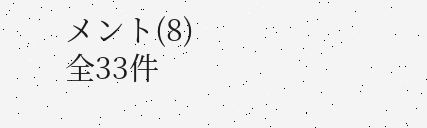メント(8)
全33件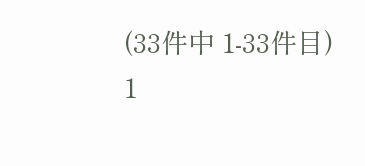(33件中 1-33件目)
1